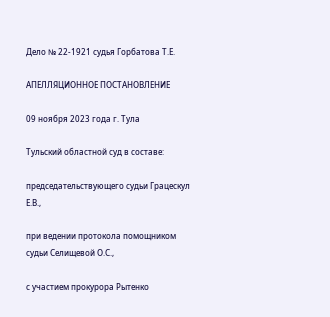Дело № 22-1921 судья Горбатова Т.Е.

АПЕЛЛЯЦИОННОЕ ПОСТАНОВЛЕНИЕ

09 ноября 2023 года г. Тула

Тульский областной суд в составе:

председательствующего судьи Грацескул Е.В.,

при ведении протокола помощником судьи Селищевой О.С.,

с участием прокурора Рытенко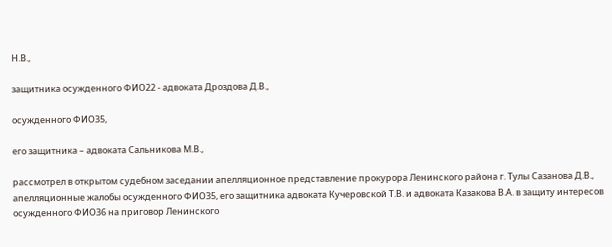Н.В.,

защитника осужденного ФИО22 - адвоката Дроздова Д.В.,

осужденного ФИО35,

его защитника – адвоката Сальникова М.В.,

рассмотрел в открытом судебном заседании апелляционное представление прокурора Ленинского района г. Тулы Сазанова Д.В., апелляционные жалобы осужденного ФИО35, его защитника адвоката Кучеровской Т.В. и адвоката Казакова В.А. в защиту интересов осужденного ФИО36 на приговор Ленинского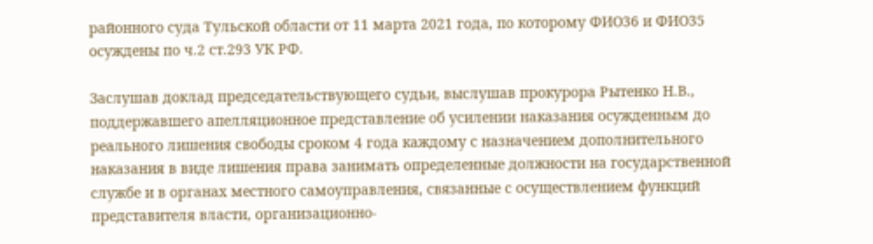районного суда Тульской области от 11 марта 2021 года, по которому ФИО36 и ФИО35 осуждены по ч.2 ст.293 УК РФ.

Заслушав доклад председательствующего судьи, выслушав прокурора Рытенко Н.В., поддержавшего апелляционное представление об усилении наказания осужденным до реального лишения свободы сроком 4 года каждому с назначением дополнительного наказания в виде лишения права занимать определенные должности на государственной службе и в органах местного самоуправления, связанные с осуществлением функций представителя власти, организационно-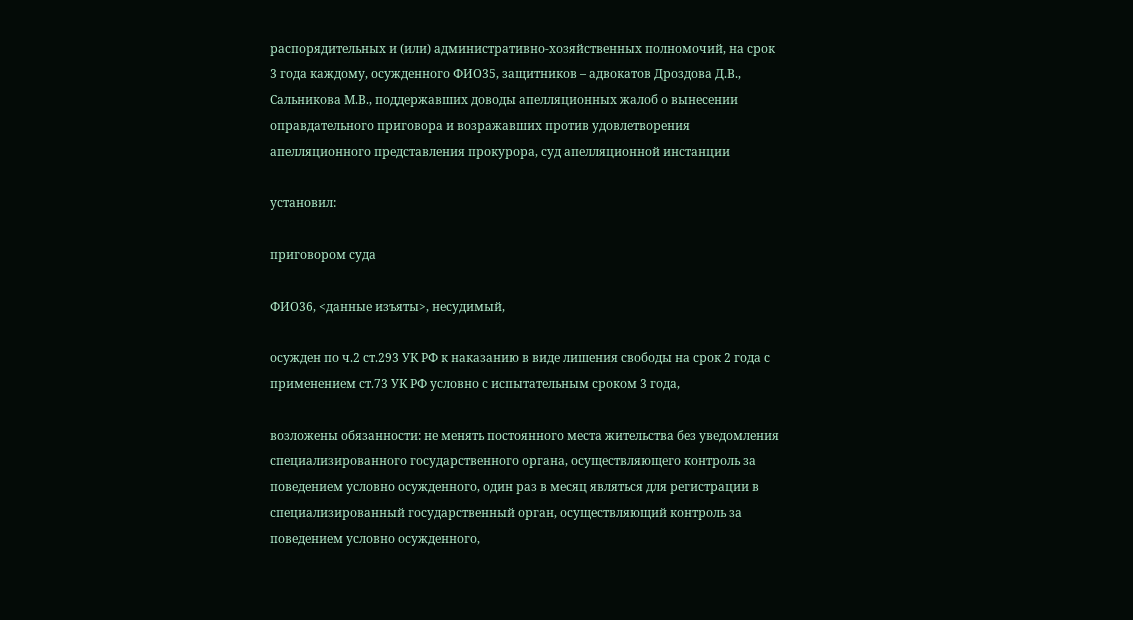распорядительных и (или) административно-хозяйственных полномочий, на срок 3 года каждому, осужденного ФИО35, защитников – адвокатов Дроздова Д.В., Сальникова М.В., поддержавших доводы апелляционных жалоб о вынесении оправдательного приговора и возражавших против удовлетворения апелляционного представления прокурора, суд апелляционной инстанции

установил:

приговором суда

ФИО36, <данные изъяты>, несудимый,

осужден по ч.2 ст.293 УК РФ к наказанию в виде лишения свободы на срок 2 года с применением ст.73 УК РФ условно с испытательным сроком 3 года,

возложены обязанности: не менять постоянного места жительства без уведомления специализированного государственного органа, осуществляющего контроль за поведением условно осужденного, один раз в месяц являться для регистрации в специализированный государственный орган, осуществляющий контроль за поведением условно осужденного,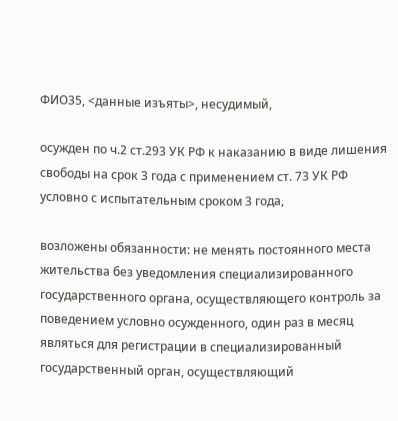ФИО35, <данные изъяты>, несудимый,

осужден по ч.2 ст.293 УК РФ к наказанию в виде лишения свободы на срок 3 года с применением ст. 73 УК РФ условно с испытательным сроком 3 года,

возложены обязанности: не менять постоянного места жительства без уведомления специализированного государственного органа, осуществляющего контроль за поведением условно осужденного, один раз в месяц являться для регистрации в специализированный государственный орган, осуществляющий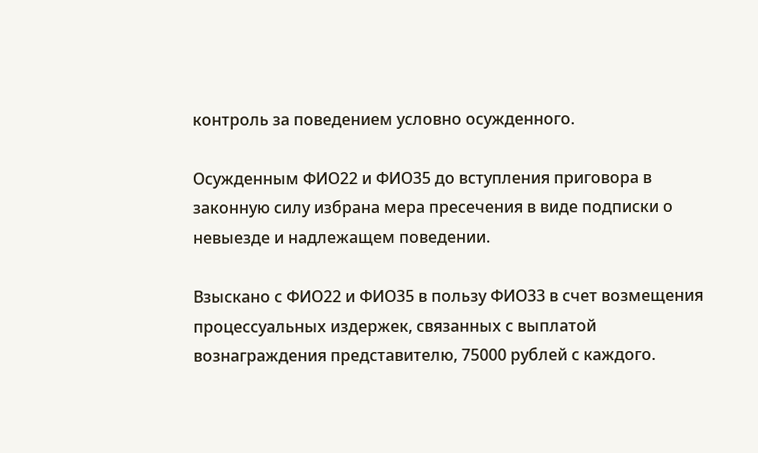контроль за поведением условно осужденного.

Осужденным ФИО22 и ФИО35 до вступления приговора в законную силу избрана мера пресечения в виде подписки о невыезде и надлежащем поведении.

Взыскано с ФИО22 и ФИО35 в пользу ФИО33 в счет возмещения процессуальных издержек, связанных с выплатой вознаграждения представителю, 75000 рублей с каждого.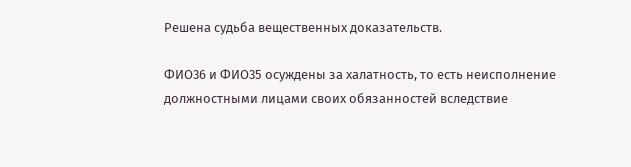Решена судьба вещественных доказательств.

ФИО36 и ФИО35 осуждены за халатность, то есть неисполнение должностными лицами своих обязанностей вследствие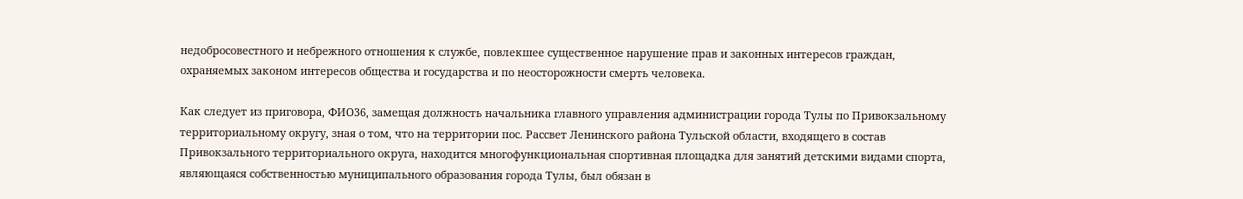недобросовестного и небрежного отношения к службе, повлекшее существенное нарушение прав и законных интересов граждан, охраняемых законом интересов общества и государства и по неосторожности смерть человека.

Как следует из приговора, ФИО36, замещая должность начальника главного управления администрации города Тулы по Привокзальному территориальному округу, зная о том, что на территории пос. Рассвет Ленинского района Тульской области, входящего в состав Привокзального территориального округа, находится многофункциональная спортивная площадка для занятий детскими видами спорта, являющаяся собственностью муниципального образования города Тулы, был обязан в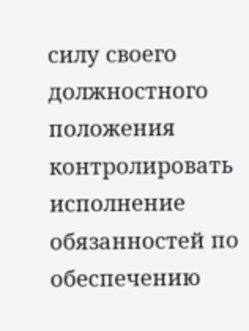силу своего должностного положения контролировать исполнение обязанностей по обеспечению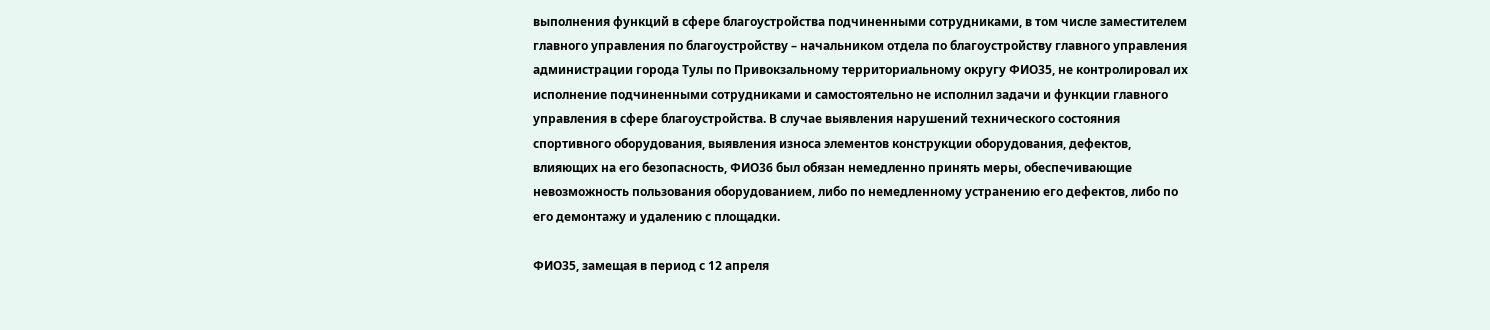выполнения функций в сфере благоустройства подчиненными сотрудниками, в том числе заместителем главного управления по благоустройству – начальником отдела по благоустройству главного управления администрации города Тулы по Привокзальному территориальному округу ФИО35, не контролировал их исполнение подчиненными сотрудниками и самостоятельно не исполнил задачи и функции главного управления в сфере благоустройства. В случае выявления нарушений технического состояния спортивного оборудования, выявления износа элементов конструкции оборудования, дефектов, влияющих на его безопасность, ФИО36 был обязан немедленно принять меры, обеспечивающие невозможность пользования оборудованием, либо по немедленному устранению его дефектов, либо по его демонтажу и удалению с площадки.

ФИО35, замещая в период с 12 апреля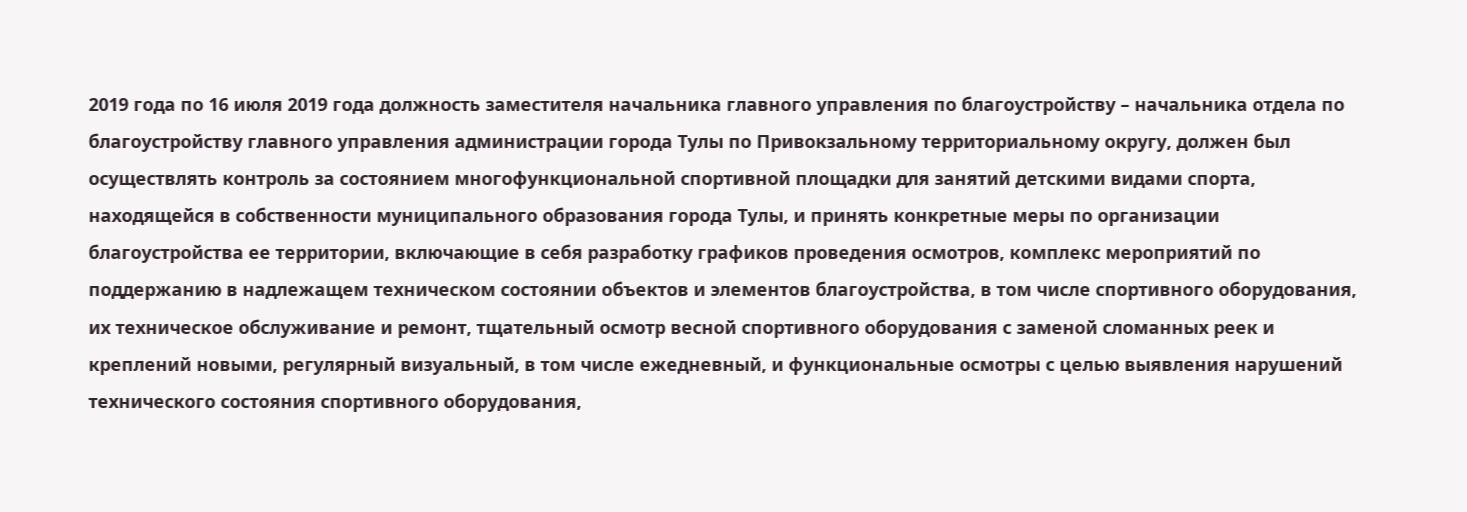2019 года по 16 июля 2019 года должность заместителя начальника главного управления по благоустройству – начальника отдела по благоустройству главного управления администрации города Тулы по Привокзальному территориальному округу, должен был осуществлять контроль за состоянием многофункциональной спортивной площадки для занятий детскими видами спорта, находящейся в собственности муниципального образования города Тулы, и принять конкретные меры по организации благоустройства ее территории, включающие в себя разработку графиков проведения осмотров, комплекс мероприятий по поддержанию в надлежащем техническом состоянии объектов и элементов благоустройства, в том числе спортивного оборудования, их техническое обслуживание и ремонт, тщательный осмотр весной спортивного оборудования с заменой сломанных реек и креплений новыми, регулярный визуальный, в том числе ежедневный, и функциональные осмотры с целью выявления нарушений технического состояния спортивного оборудования,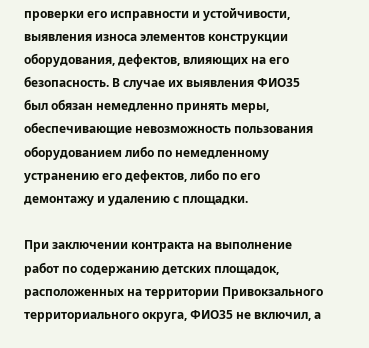проверки его исправности и устойчивости, выявления износа элементов конструкции оборудования, дефектов, влияющих на его безопасность. В случае их выявления ФИО35 был обязан немедленно принять меры, обеспечивающие невозможность пользования оборудованием либо по немедленному устранению его дефектов, либо по его демонтажу и удалению с площадки.

При заключении контракта на выполнение работ по содержанию детских площадок, расположенных на территории Привокзального территориального округа, ФИО35 не включил, а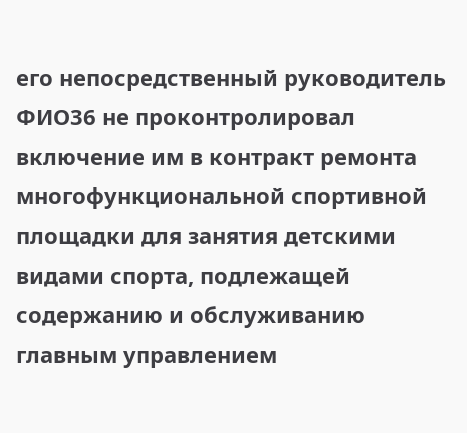его непосредственный руководитель ФИО36 не проконтролировал включение им в контракт ремонта многофункциональной спортивной площадки для занятия детскими видами спорта, подлежащей содержанию и обслуживанию главным управлением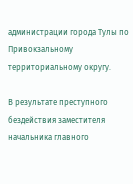администрации города Тулы по Привокзальному территориальному округу.

В результате преступного бездействия заместителя начальника главного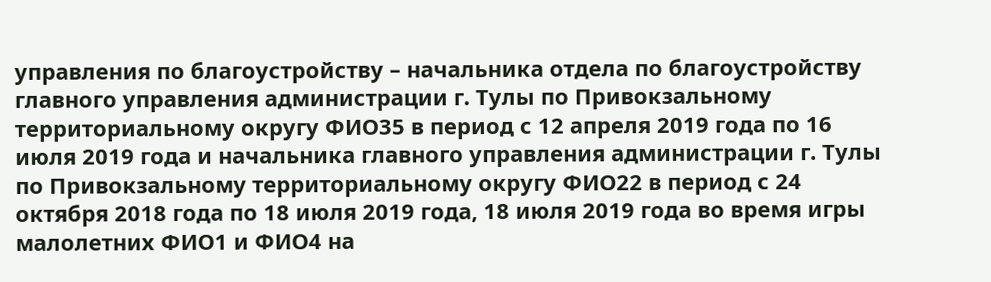управления по благоустройству – начальника отдела по благоустройству главного управления администрации г. Тулы по Привокзальному территориальному округу ФИО35 в период с 12 апреля 2019 года по 16 июля 2019 года и начальника главного управления администрации г. Тулы по Привокзальному территориальному округу ФИО22 в период с 24 октября 2018 года по 18 июля 2019 года, 18 июля 2019 года во время игры малолетних ФИО1 и ФИО4 на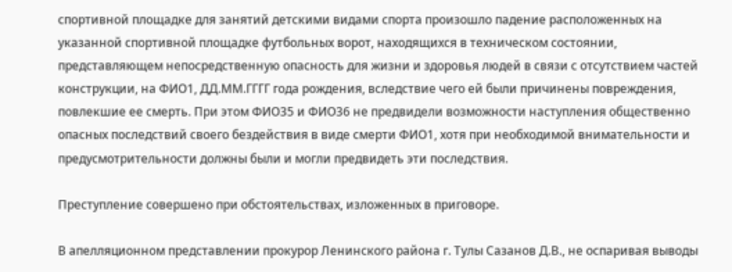спортивной площадке для занятий детскими видами спорта произошло падение расположенных на указанной спортивной площадке футбольных ворот, находящихся в техническом состоянии, представляющем непосредственную опасность для жизни и здоровья людей в связи с отсутствием частей конструкции, на ФИО1, ДД.ММ.ГГГГ года рождения, вследствие чего ей были причинены повреждения, повлекшие ее смерть. При этом ФИО35 и ФИО36 не предвидели возможности наступления общественно опасных последствий своего бездействия в виде смерти ФИО1, хотя при необходимой внимательности и предусмотрительности должны были и могли предвидеть эти последствия.

Преступление совершено при обстоятельствах, изложенных в приговоре.

В апелляционном представлении прокурор Ленинского района г. Тулы Сазанов Д.В., не оспаривая выводы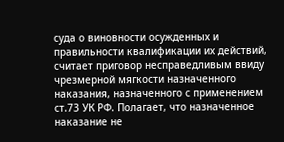суда о виновности осужденных и правильности квалификации их действий, считает приговор несправедливым ввиду чрезмерной мягкости назначенного наказания, назначенного с применением ст.73 УК РФ. Полагает, что назначенное наказание не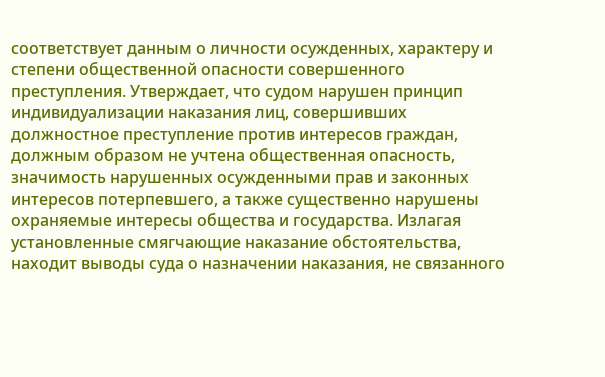соответствует данным о личности осужденных, характеру и степени общественной опасности совершенного преступления. Утверждает, что судом нарушен принцип индивидуализации наказания лиц, совершивших должностное преступление против интересов граждан, должным образом не учтена общественная опасность, значимость нарушенных осужденными прав и законных интересов потерпевшего, а также существенно нарушены охраняемые интересы общества и государства. Излагая установленные смягчающие наказание обстоятельства, находит выводы суда о назначении наказания, не связанного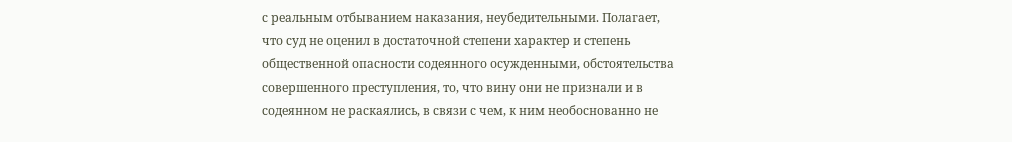с реальным отбыванием наказания, неубедительными. Полагает, что суд не оценил в достаточной степени характер и степень общественной опасности содеянного осужденными, обстоятельства совершенного преступления, то, что вину они не признали и в содеянном не раскаялись, в связи с чем, к ним необоснованно не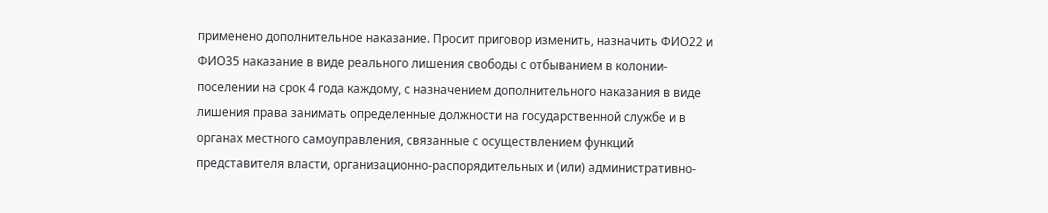применено дополнительное наказание. Просит приговор изменить, назначить ФИО22 и ФИО35 наказание в виде реального лишения свободы с отбыванием в колонии-поселении на срок 4 года каждому, с назначением дополнительного наказания в виде лишения права занимать определенные должности на государственной службе и в органах местного самоуправления, связанные с осуществлением функций представителя власти, организационно-распорядительных и (или) административно-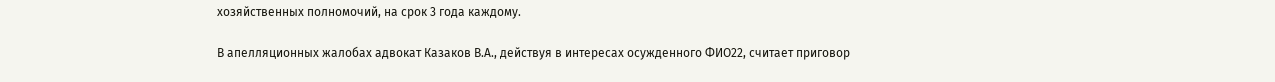хозяйственных полномочий, на срок 3 года каждому.

В апелляционных жалобах адвокат Казаков В.А., действуя в интересах осужденного ФИО22, считает приговор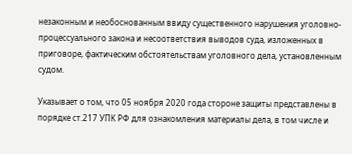незаконным и необоснованным ввиду существенного нарушения уголовно-процессуального закона и несоответствия выводов суда, изложенных в приговоре, фактическим обстоятельствам уголовного дела, установленным судом.

Указывает о том, что 05 ноября 2020 года стороне защиты представлены в порядке ст.217 УПК РФ для ознакомления материалы дела, в том числе и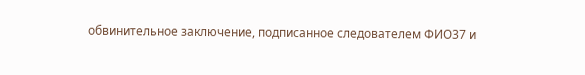обвинительное заключение, подписанное следователем ФИО37 и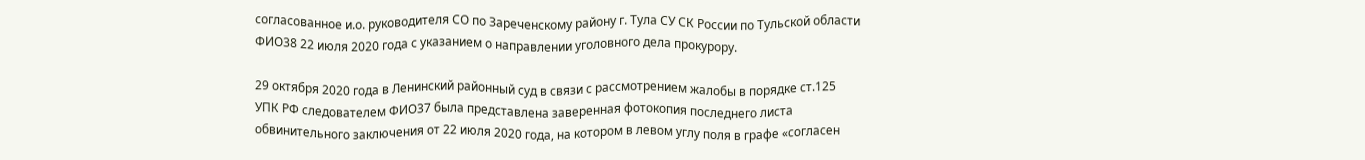согласованное и.о. руководителя СО по Зареченскому району г. Тула СУ СК России по Тульской области ФИО38 22 июля 2020 года с указанием о направлении уголовного дела прокурору.

29 октября 2020 года в Ленинский районный суд в связи с рассмотрением жалобы в порядке ст.125 УПК РФ следователем ФИО37 была представлена заверенная фотокопия последнего листа обвинительного заключения от 22 июля 2020 года, на котором в левом углу поля в графе «согласен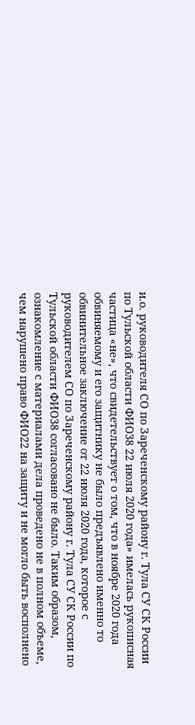и.о. руководителя СО по Зареченскому району г. Тула СУ СК России по Тульской области ФИО38 22 июля 2020 года» имелась рукописная частица «не», что свидетельствует о том, что в ноябре 2020 года обвиняемому и его защитнику не было предъявлено именно то обвинительное заключение от 22 июля 2020 года, которое с руководителем СО по Зареченскому району г. Тула СУ СК России по Тульской области ФИО38 согласовано не было. Таким образом, ознакомление с материалами дела проведено не в полном объеме, чем нарушено право ФИО22 на защиту и не могло быть восполнено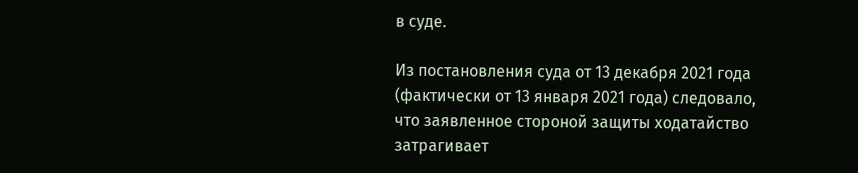в суде.

Из постановления суда от 13 декабря 2021 года (фактически от 13 января 2021 года) следовало, что заявленное стороной защиты ходатайство затрагивает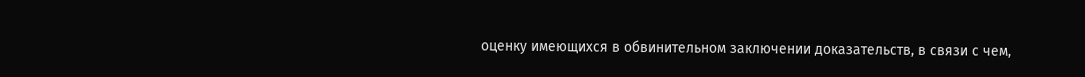оценку имеющихся в обвинительном заключении доказательств, в связи с чем,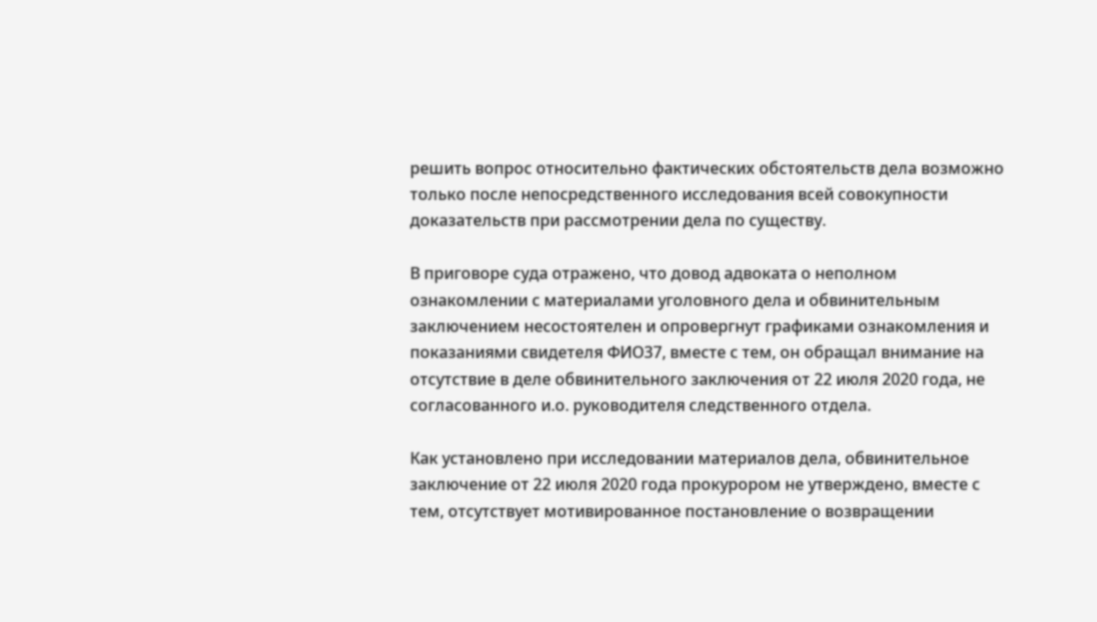решить вопрос относительно фактических обстоятельств дела возможно только после непосредственного исследования всей совокупности доказательств при рассмотрении дела по существу.

В приговоре суда отражено, что довод адвоката о неполном ознакомлении с материалами уголовного дела и обвинительным заключением несостоятелен и опровергнут графиками ознакомления и показаниями свидетеля ФИО37, вместе с тем, он обращал внимание на отсутствие в деле обвинительного заключения от 22 июля 2020 года, не согласованного и.о. руководителя следственного отдела.

Как установлено при исследовании материалов дела, обвинительное заключение от 22 июля 2020 года прокурором не утверждено, вместе с тем, отсутствует мотивированное постановление о возвращении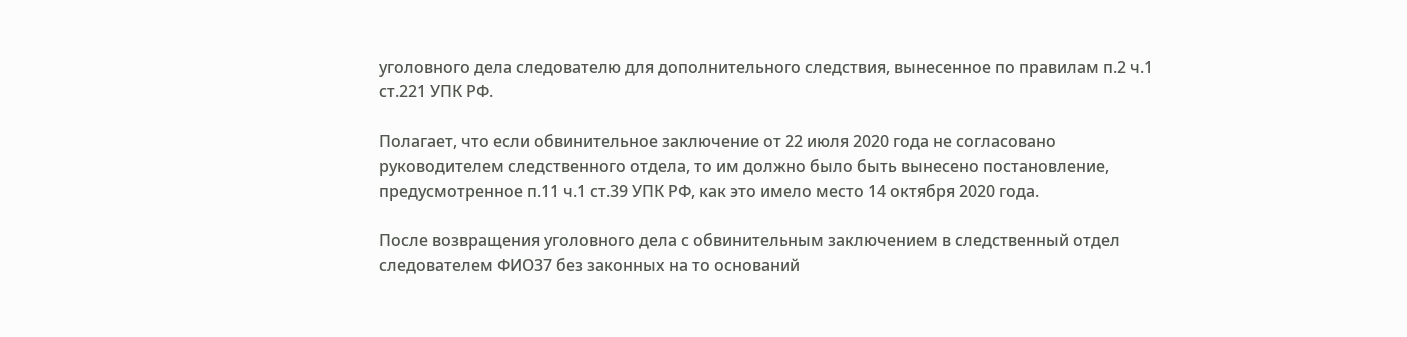уголовного дела следователю для дополнительного следствия, вынесенное по правилам п.2 ч.1 ст.221 УПК РФ.

Полагает, что если обвинительное заключение от 22 июля 2020 года не согласовано руководителем следственного отдела, то им должно было быть вынесено постановление, предусмотренное п.11 ч.1 ст.39 УПК РФ, как это имело место 14 октября 2020 года.

После возвращения уголовного дела с обвинительным заключением в следственный отдел следователем ФИО37 без законных на то оснований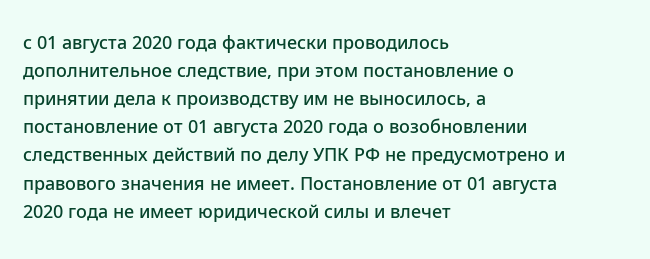с 01 августа 2020 года фактически проводилось дополнительное следствие, при этом постановление о принятии дела к производству им не выносилось, а постановление от 01 августа 2020 года о возобновлении следственных действий по делу УПК РФ не предусмотрено и правового значения не имеет. Постановление от 01 августа 2020 года не имеет юридической силы и влечет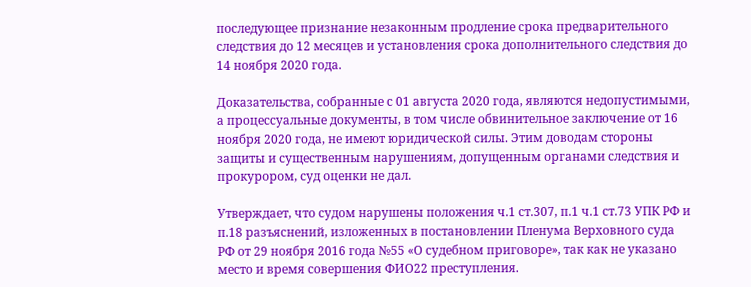последующее признание незаконным продление срока предварительного следствия до 12 месяцев и установления срока дополнительного следствия до 14 ноября 2020 года.

Доказательства, собранные с 01 августа 2020 года, являются недопустимыми, а процессуальные документы, в том числе обвинительное заключение от 16 ноября 2020 года, не имеют юридической силы. Этим доводам стороны защиты и существенным нарушениям, допущенным органами следствия и прокурором, суд оценки не дал.

Утверждает, что судом нарушены положения ч.1 ст.307, п.1 ч.1 ст.73 УПК РФ и п.18 разъяснений, изложенных в постановлении Пленума Верховного суда РФ от 29 ноября 2016 года №55 «О судебном приговоре», так как не указано место и время совершения ФИО22 преступления.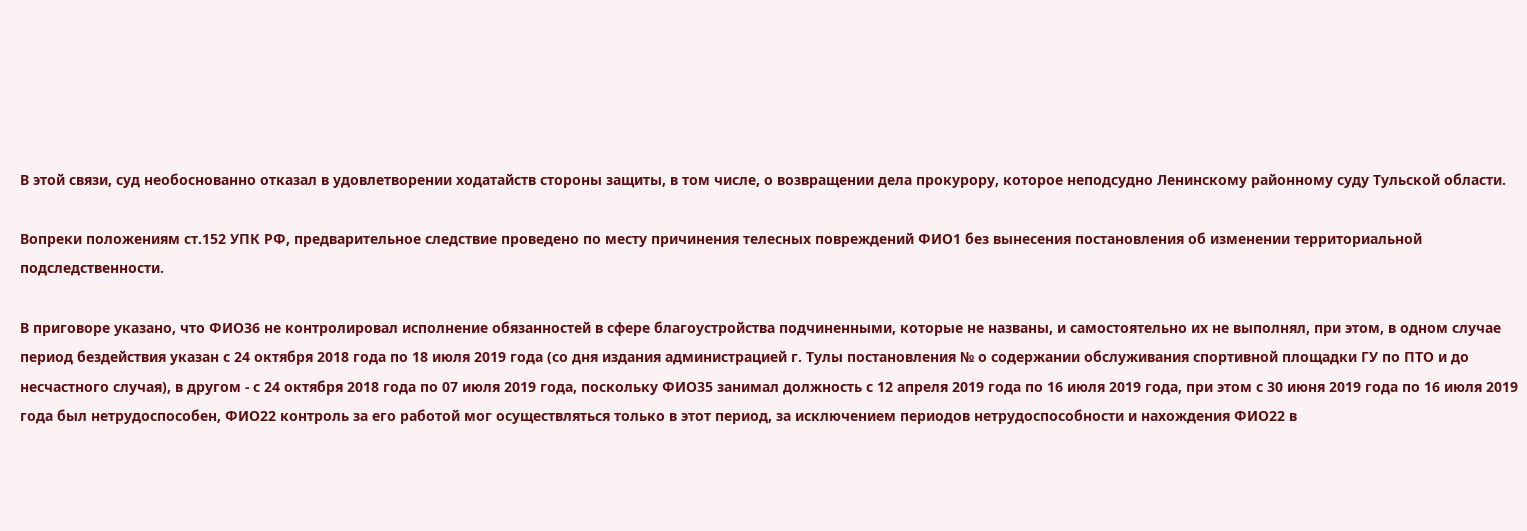В этой связи, суд необоснованно отказал в удовлетворении ходатайств стороны защиты, в том числе, о возвращении дела прокурору, которое неподсудно Ленинскому районному суду Тульской области.

Вопреки положениям ст.152 УПК РФ, предварительное следствие проведено по месту причинения телесных повреждений ФИО1 без вынесения постановления об изменении территориальной подследственности.

В приговоре указано, что ФИО36 не контролировал исполнение обязанностей в сфере благоустройства подчиненными, которые не названы, и самостоятельно их не выполнял, при этом, в одном случае период бездействия указан с 24 октября 2018 года по 18 июля 2019 года (со дня издания администрацией г. Тулы постановления № о содержании обслуживания спортивной площадки ГУ по ПТО и до несчастного случая), в другом - с 24 октября 2018 года по 07 июля 2019 года, поскольку ФИО35 занимал должность с 12 апреля 2019 года по 16 июля 2019 года, при этом с 30 июня 2019 года по 16 июля 2019 года был нетрудоспособен, ФИО22 контроль за его работой мог осуществляться только в этот период, за исключением периодов нетрудоспособности и нахождения ФИО22 в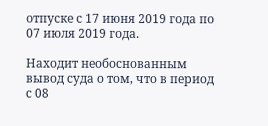отпуске с 17 июня 2019 года по 07 июля 2019 года.

Находит необоснованным вывод суда о том, что в период с 08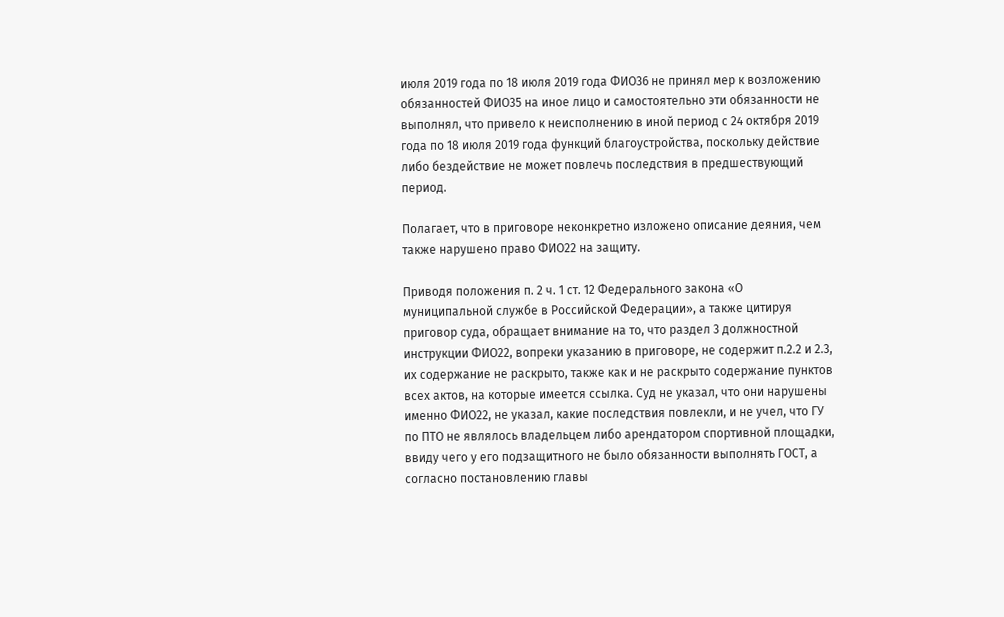июля 2019 года по 18 июля 2019 года ФИО36 не принял мер к возложению обязанностей ФИО35 на иное лицо и самостоятельно эти обязанности не выполнял, что привело к неисполнению в иной период с 24 октября 2019 года по 18 июля 2019 года функций благоустройства, поскольку действие либо бездействие не может повлечь последствия в предшествующий период.

Полагает, что в приговоре неконкретно изложено описание деяния, чем также нарушено право ФИО22 на защиту.

Приводя положения п. 2 ч. 1 ст. 12 Федерального закона «О муниципальной службе в Российской Федерации», а также цитируя приговор суда, обращает внимание на то, что раздел 3 должностной инструкции ФИО22, вопреки указанию в приговоре, не содержит п.2.2 и 2.3, их содержание не раскрыто, также как и не раскрыто содержание пунктов всех актов, на которые имеется ссылка. Суд не указал, что они нарушены именно ФИО22, не указал, какие последствия повлекли, и не учел, что ГУ по ПТО не являлось владельцем либо арендатором спортивной площадки, ввиду чего у его подзащитного не было обязанности выполнять ГОСТ, а согласно постановлению главы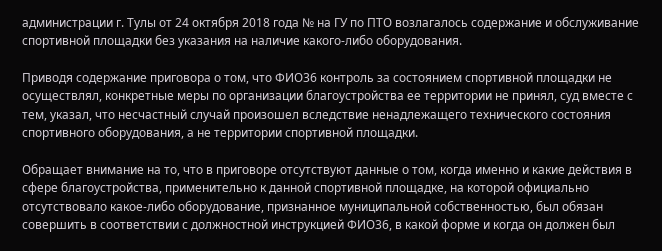администрации г. Тулы от 24 октября 2018 года № на ГУ по ПТО возлагалось содержание и обслуживание спортивной площадки без указания на наличие какого-либо оборудования.

Приводя содержание приговора о том, что ФИО36 контроль за состоянием спортивной площадки не осуществлял, конкретные меры по организации благоустройства ее территории не принял, суд вместе с тем, указал, что несчастный случай произошел вследствие ненадлежащего технического состояния спортивного оборудования, а не территории спортивной площадки.

Обращает внимание на то, что в приговоре отсутствуют данные о том, когда именно и какие действия в сфере благоустройства, применительно к данной спортивной площадке, на которой официально отсутствовало какое-либо оборудование, признанное муниципальной собственностью, был обязан совершить в соответствии с должностной инструкцией ФИО36, в какой форме и когда он должен был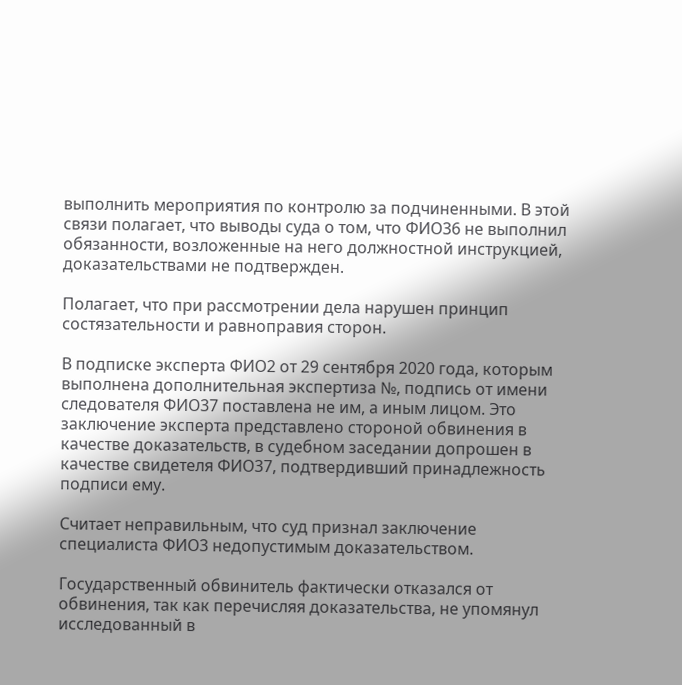выполнить мероприятия по контролю за подчиненными. В этой связи полагает, что выводы суда о том, что ФИО36 не выполнил обязанности, возложенные на него должностной инструкцией, доказательствами не подтвержден.

Полагает, что при рассмотрении дела нарушен принцип состязательности и равноправия сторон.

В подписке эксперта ФИО2 от 29 сентября 2020 года, которым выполнена дополнительная экспертиза №, подпись от имени следователя ФИО37 поставлена не им, а иным лицом. Это заключение эксперта представлено стороной обвинения в качестве доказательств, в судебном заседании допрошен в качестве свидетеля ФИО37, подтвердивший принадлежность подписи ему.

Считает неправильным, что суд признал заключение специалиста ФИО3 недопустимым доказательством.

Государственный обвинитель фактически отказался от обвинения, так как перечисляя доказательства, не упомянул исследованный в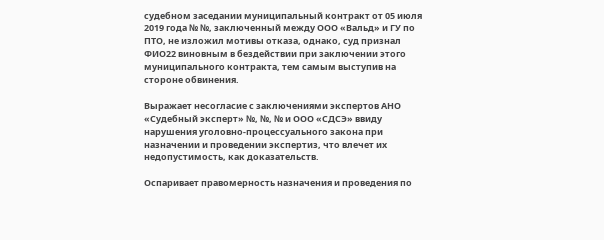судебном заседании муниципальный контракт от 05 июля 2019 года № №, заключенный между ООО «Вальд» и ГУ по ПТО, не изложил мотивы отказа, однако, суд признал ФИО22 виновным в бездействии при заключении этого муниципального контракта, тем самым выступив на стороне обвинения.

Выражает несогласие с заключениями экспертов АНО «Судебный эксперт» №, №, № и ООО «СДСЭ» ввиду нарушения уголовно-процессуального закона при назначении и проведении экспертиз, что влечет их недопустимость, как доказательств.

Оспаривает правомерность назначения и проведения по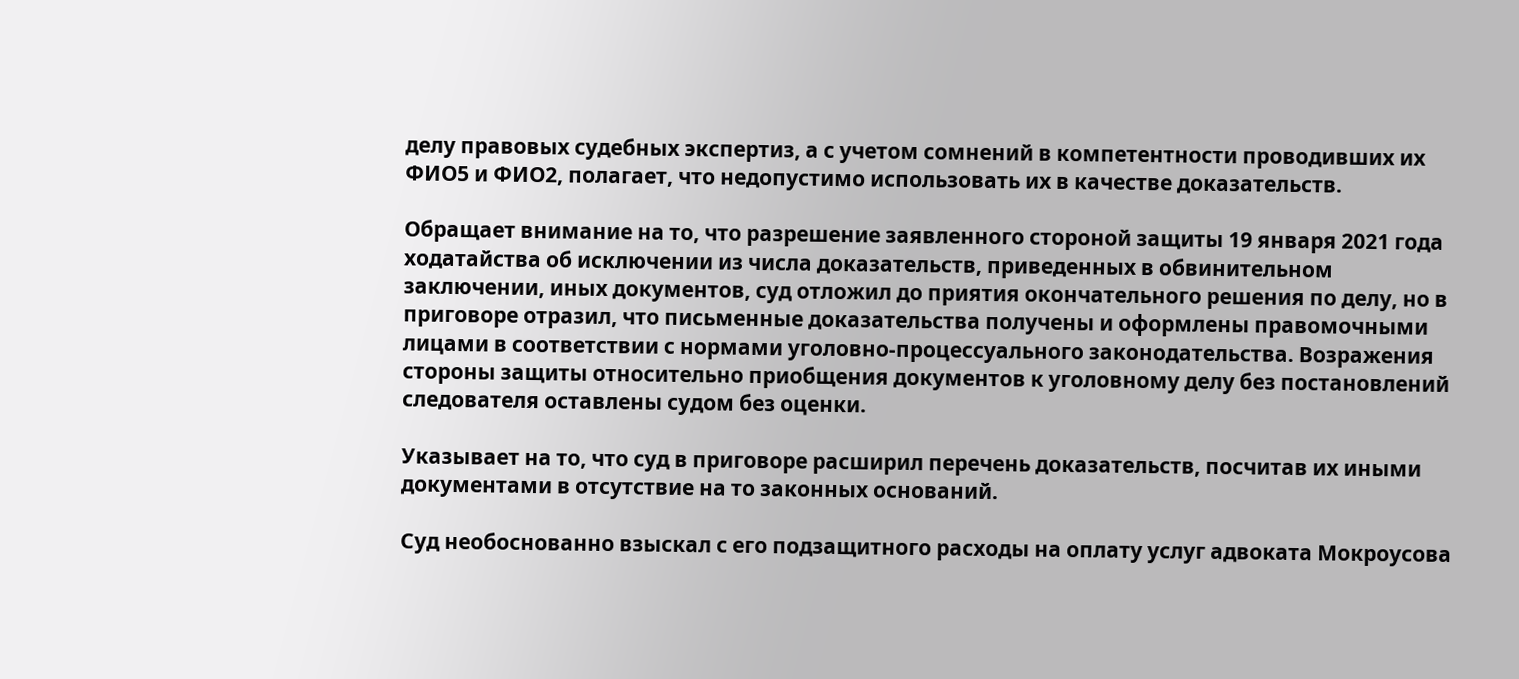делу правовых судебных экспертиз, а с учетом сомнений в компетентности проводивших их ФИО5 и ФИО2, полагает, что недопустимо использовать их в качестве доказательств.

Обращает внимание на то, что разрешение заявленного стороной защиты 19 января 2021 года ходатайства об исключении из числа доказательств, приведенных в обвинительном заключении, иных документов, суд отложил до приятия окончательного решения по делу, но в приговоре отразил, что письменные доказательства получены и оформлены правомочными лицами в соответствии с нормами уголовно-процессуального законодательства. Возражения стороны защиты относительно приобщения документов к уголовному делу без постановлений следователя оставлены судом без оценки.

Указывает на то, что суд в приговоре расширил перечень доказательств, посчитав их иными документами в отсутствие на то законных оснований.

Суд необоснованно взыскал с его подзащитного расходы на оплату услуг адвоката Мокроусова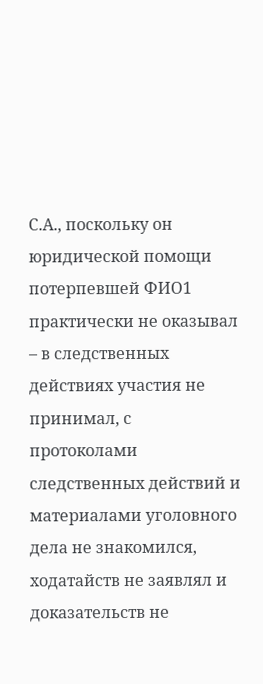С.А., поскольку он юридической помощи потерпевшей ФИО1 практически не оказывал – в следственных действиях участия не принимал, с протоколами следственных действий и материалами уголовного дела не знакомился, ходатайств не заявлял и доказательств не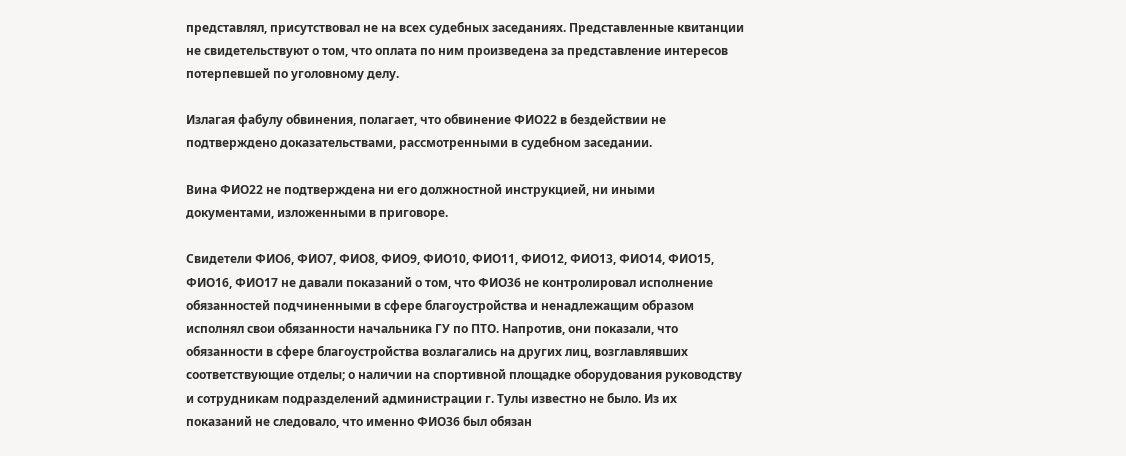представлял, присутствовал не на всех судебных заседаниях. Представленные квитанции не свидетельствуют о том, что оплата по ним произведена за представление интересов потерпевшей по уголовному делу.

Излагая фабулу обвинения, полагает, что обвинение ФИО22 в бездействии не подтверждено доказательствами, рассмотренными в судебном заседании.

Вина ФИО22 не подтверждена ни его должностной инструкцией, ни иными документами, изложенными в приговоре.

Свидетели ФИО6, ФИО7, ФИО8, ФИО9, ФИО10, ФИО11, ФИО12, ФИО13, ФИО14, ФИО15, ФИО16, ФИО17 не давали показаний о том, что ФИО36 не контролировал исполнение обязанностей подчиненными в сфере благоустройства и ненадлежащим образом исполнял свои обязанности начальника ГУ по ПТО. Напротив, они показали, что обязанности в сфере благоустройства возлагались на других лиц, возглавлявших соответствующие отделы; о наличии на спортивной площадке оборудования руководству и сотрудникам подразделений администрации г. Тулы известно не было. Из их показаний не следовало, что именно ФИО36 был обязан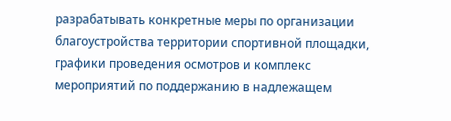разрабатывать конкретные меры по организации благоустройства территории спортивной площадки, графики проведения осмотров и комплекс мероприятий по поддержанию в надлежащем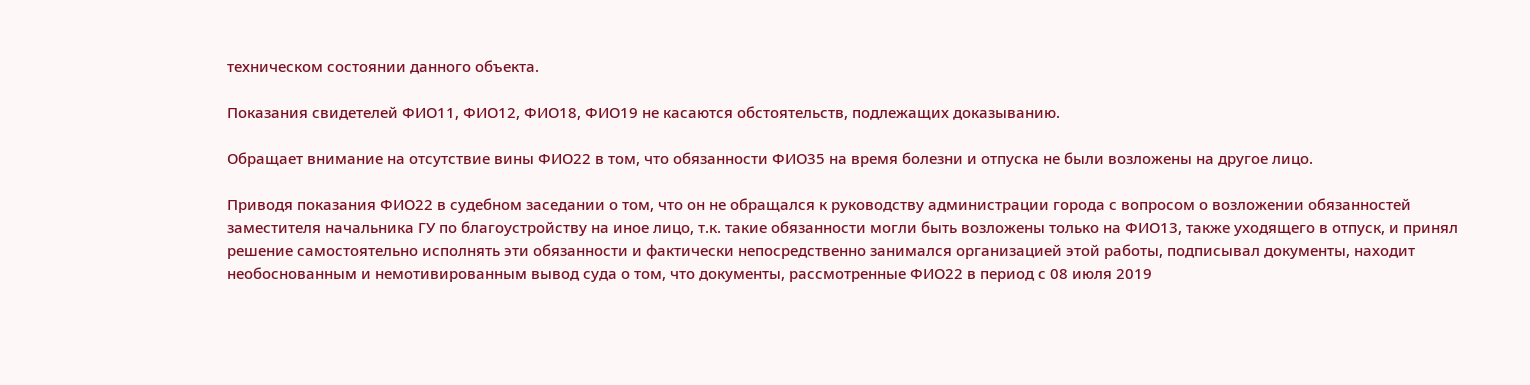техническом состоянии данного объекта.

Показания свидетелей ФИО11, ФИО12, ФИО18, ФИО19 не касаются обстоятельств, подлежащих доказыванию.

Обращает внимание на отсутствие вины ФИО22 в том, что обязанности ФИО35 на время болезни и отпуска не были возложены на другое лицо.

Приводя показания ФИО22 в судебном заседании о том, что он не обращался к руководству администрации города с вопросом о возложении обязанностей заместителя начальника ГУ по благоустройству на иное лицо, т.к. такие обязанности могли быть возложены только на ФИО13, также уходящего в отпуск, и принял решение самостоятельно исполнять эти обязанности и фактически непосредственно занимался организацией этой работы, подписывал документы, находит необоснованным и немотивированным вывод суда о том, что документы, рассмотренные ФИО22 в период с 08 июля 2019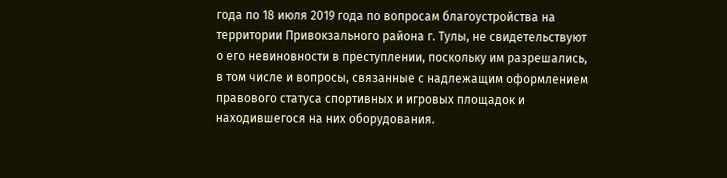года по 18 июля 2019 года по вопросам благоустройства на территории Привокзального района г. Тулы, не свидетельствуют о его невиновности в преступлении, поскольку им разрешались, в том числе и вопросы, связанные с надлежащим оформлением правового статуса спортивных и игровых площадок и находившегося на них оборудования.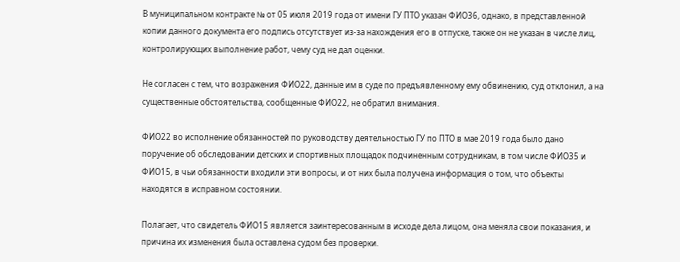В муниципальном контракте № от 05 июля 2019 года от имени ГУ ПТО указан ФИО36, однако, в представленной копии данного документа его подпись отсутствует из-за нахождения его в отпуске, также он не указан в числе лиц, контролирующих выполнение работ, чему суд не дал оценки.

Не согласен с тем, что возражения ФИО22, данные им в суде по предъявленному ему обвинению, суд отклонил, а на существенные обстоятельства, сообщенные ФИО22, не обратил внимания.

ФИО22 во исполнение обязанностей по руководству деятельностью ГУ по ПТО в мае 2019 года было дано поручение об обследовании детских и спортивных площадок подчиненным сотрудникам, в том числе ФИО35 и ФИО15, в чьи обязанности входили эти вопросы, и от них была получена информация о том, что объекты находятся в исправном состоянии.

Полагает, что свидетель ФИО15 является заинтересованным в исходе дела лицом, она меняла свои показания, и причина их изменения была оставлена судом без проверки.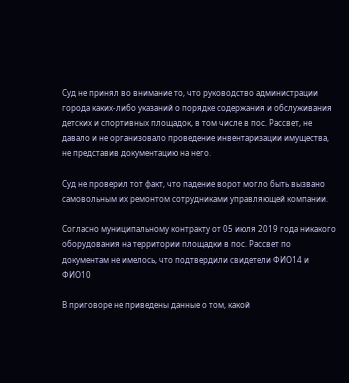Суд не принял во внимание то, что руководство администрации города каких-либо указаний о порядке содержания и обслуживания детских и спортивных площадок, в том числе в пос. Рассвет, не давало и не организовало проведение инвентаризации имущества, не представив документацию на него.

Суд не проверил тот факт, что падение ворот могло быть вызвано самовольным их ремонтом сотрудниками управляющей компании.

Согласно муниципальному контракту от 05 июля 2019 года никакого оборудования на территории площадки в пос. Рассвет по документам не имелось, что подтвердили свидетели ФИО14 и ФИО10

В приговоре не приведены данные о том, какой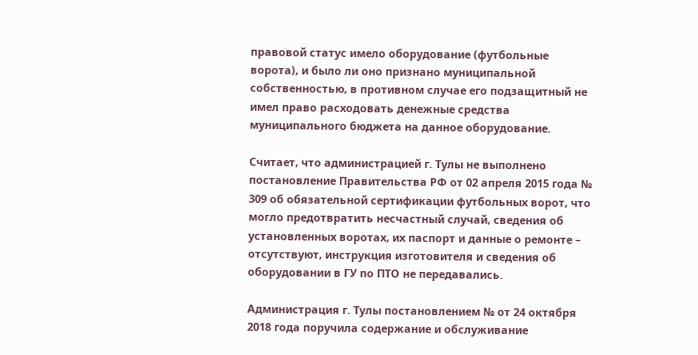правовой статус имело оборудование (футбольные ворота), и было ли оно признано муниципальной собственностью, в противном случае его подзащитный не имел право расходовать денежные средства муниципального бюджета на данное оборудование.

Считает, что администрацией г. Тулы не выполнено постановление Правительства РФ от 02 апреля 2015 года № 309 об обязательной сертификации футбольных ворот, что могло предотвратить несчастный случай, сведения об установленных воротах, их паспорт и данные о ремонте – отсутствуют, инструкция изготовителя и сведения об оборудовании в ГУ по ПТО не передавались.

Администрация г. Тулы постановлением № от 24 октября 2018 года поручила содержание и обслуживание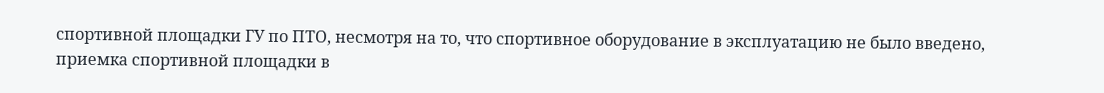спортивной площадки ГУ по ПТО, несмотря на то, что спортивное оборудование в эксплуатацию не было введено, приемка спортивной площадки в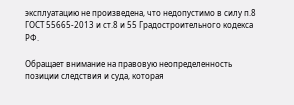эксплуатацию не произведена, что недопустимо в силу п.8 ГОСТ 55665-2013 и ст.8 и 55 Градостроительного кодекса РФ.

Обращает внимание на правовую неопределенность позиции следствия и суда, которая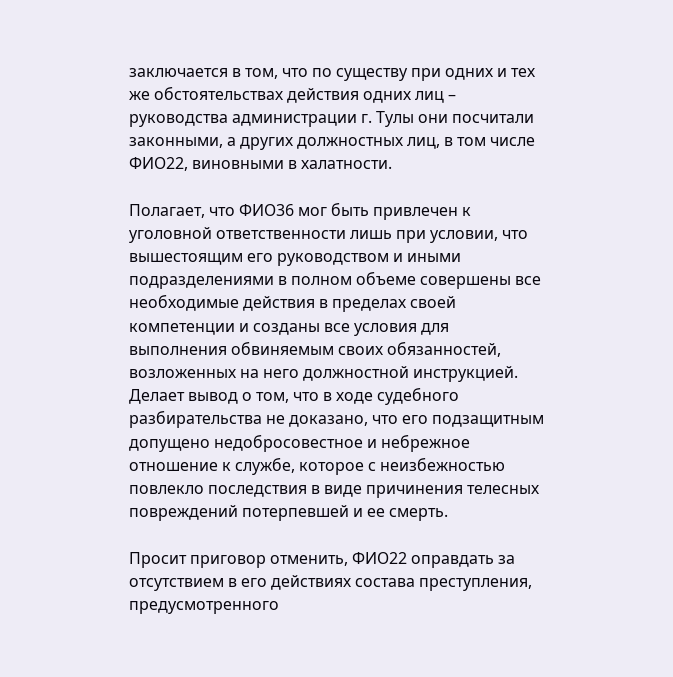заключается в том, что по существу при одних и тех же обстоятельствах действия одних лиц – руководства администрации г. Тулы они посчитали законными, а других должностных лиц, в том числе ФИО22, виновными в халатности.

Полагает, что ФИО36 мог быть привлечен к уголовной ответственности лишь при условии, что вышестоящим его руководством и иными подразделениями в полном объеме совершены все необходимые действия в пределах своей компетенции и созданы все условия для выполнения обвиняемым своих обязанностей, возложенных на него должностной инструкцией. Делает вывод о том, что в ходе судебного разбирательства не доказано, что его подзащитным допущено недобросовестное и небрежное отношение к службе, которое с неизбежностью повлекло последствия в виде причинения телесных повреждений потерпевшей и ее смерть.

Просит приговор отменить, ФИО22 оправдать за отсутствием в его действиях состава преступления, предусмотренного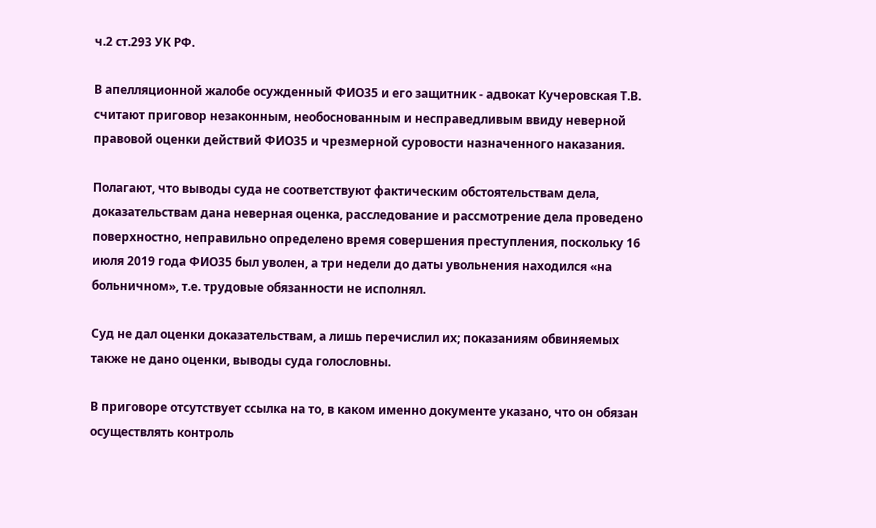ч.2 ст.293 УК РФ.

В апелляционной жалобе осужденный ФИО35 и его защитник - адвокат Кучеровская Т.В. считают приговор незаконным, необоснованным и несправедливым ввиду неверной правовой оценки действий ФИО35 и чрезмерной суровости назначенного наказания.

Полагают, что выводы суда не соответствуют фактическим обстоятельствам дела, доказательствам дана неверная оценка, расследование и рассмотрение дела проведено поверхностно, неправильно определено время совершения преступления, поскольку 16 июля 2019 года ФИО35 был уволен, а три недели до даты увольнения находился «на больничном», т.е. трудовые обязанности не исполнял.

Суд не дал оценки доказательствам, а лишь перечислил их; показаниям обвиняемых также не дано оценки, выводы суда голословны.

В приговоре отсутствует ссылка на то, в каком именно документе указано, что он обязан осуществлять контроль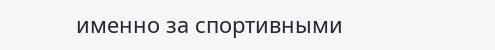именно за спортивными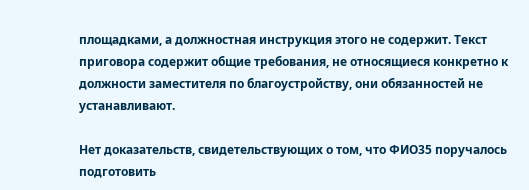площадками, а должностная инструкция этого не содержит. Текст приговора содержит общие требования, не относящиеся конкретно к должности заместителя по благоустройству, они обязанностей не устанавливают.

Нет доказательств, свидетельствующих о том, что ФИО35 поручалось подготовить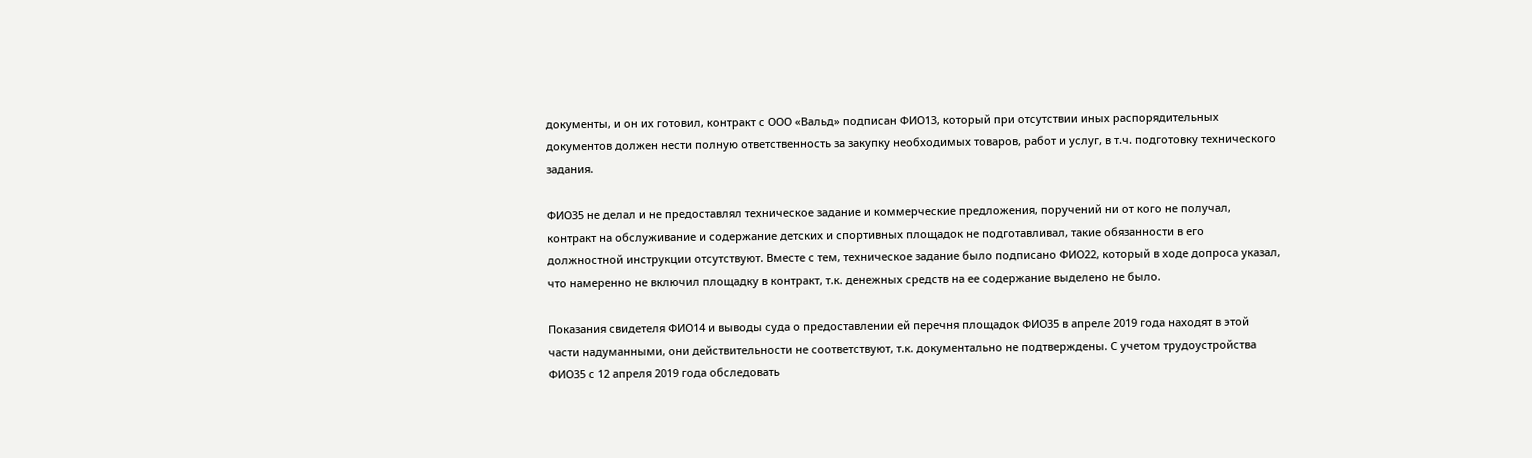документы, и он их готовил, контракт с ООО «Вальд» подписан ФИО13, который при отсутствии иных распорядительных документов должен нести полную ответственность за закупку необходимых товаров, работ и услуг, в т.ч. подготовку технического задания.

ФИО35 не делал и не предоставлял техническое задание и коммерческие предложения, поручений ни от кого не получал, контракт на обслуживание и содержание детских и спортивных площадок не подготавливал, такие обязанности в его должностной инструкции отсутствуют. Вместе с тем, техническое задание было подписано ФИО22, который в ходе допроса указал, что намеренно не включил площадку в контракт, т.к. денежных средств на ее содержание выделено не было.

Показания свидетеля ФИО14 и выводы суда о предоставлении ей перечня площадок ФИО35 в апреле 2019 года находят в этой части надуманными, они действительности не соответствуют, т.к. документально не подтверждены. С учетом трудоустройства ФИО35 с 12 апреля 2019 года обследовать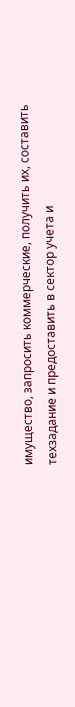имущество, запросить коммерческие, получить их, составить техзадание и предоставить в сектор учета и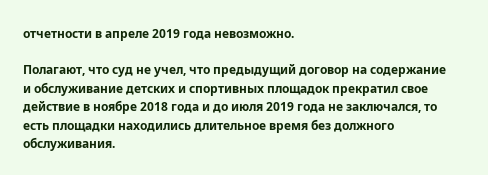отчетности в апреле 2019 года невозможно.

Полагают, что суд не учел, что предыдущий договор на содержание и обслуживание детских и спортивных площадок прекратил свое действие в ноябре 2018 года и до июля 2019 года не заключался, то есть площадки находились длительное время без должного обслуживания.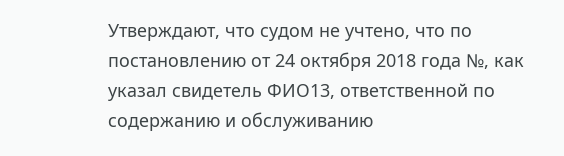Утверждают, что судом не учтено, что по постановлению от 24 октября 2018 года №, как указал свидетель ФИО13, ответственной по содержанию и обслуживанию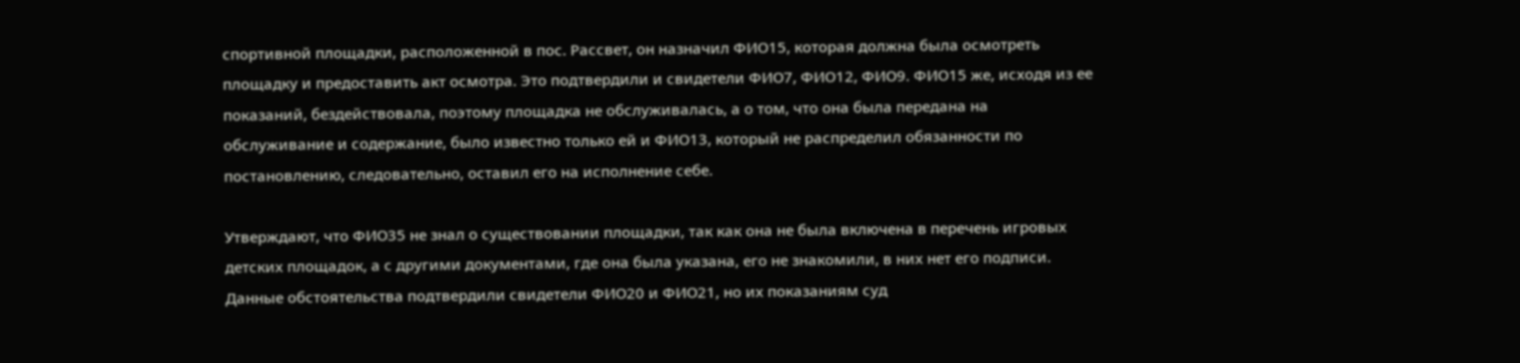спортивной площадки, расположенной в пос. Рассвет, он назначил ФИО15, которая должна была осмотреть площадку и предоставить акт осмотра. Это подтвердили и свидетели ФИО7, ФИО12, ФИО9. ФИО15 же, исходя из ее показаний, бездействовала, поэтому площадка не обслуживалась, а о том, что она была передана на обслуживание и содержание, было известно только ей и ФИО13, который не распределил обязанности по постановлению, следовательно, оставил его на исполнение себе.

Утверждают, что ФИО35 не знал о существовании площадки, так как она не была включена в перечень игровых детских площадок, а с другими документами, где она была указана, его не знакомили, в них нет его подписи. Данные обстоятельства подтвердили свидетели ФИО20 и ФИО21, но их показаниям суд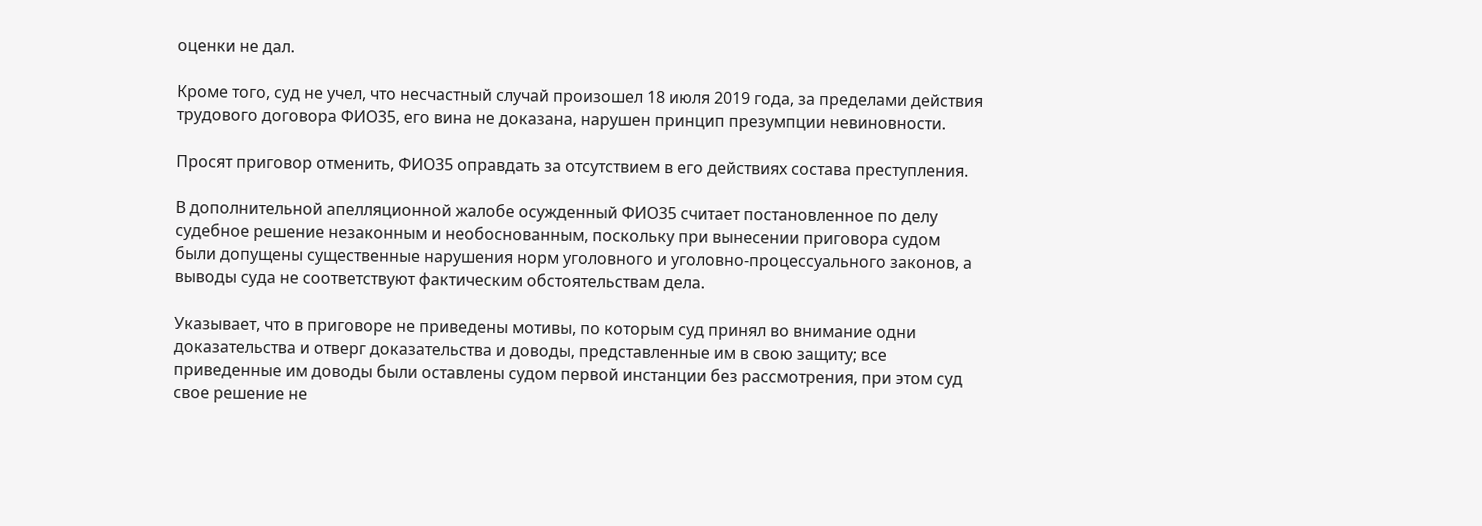оценки не дал.

Кроме того, суд не учел, что несчастный случай произошел 18 июля 2019 года, за пределами действия трудового договора ФИО35, его вина не доказана, нарушен принцип презумпции невиновности.

Просят приговор отменить, ФИО35 оправдать за отсутствием в его действиях состава преступления.

В дополнительной апелляционной жалобе осужденный ФИО35 считает постановленное по делу судебное решение незаконным и необоснованным, поскольку при вынесении приговора судом были допущены существенные нарушения норм уголовного и уголовно-процессуального законов, а выводы суда не соответствуют фактическим обстоятельствам дела.

Указывает, что в приговоре не приведены мотивы, по которым суд принял во внимание одни доказательства и отверг доказательства и доводы, представленные им в свою защиту; все приведенные им доводы были оставлены судом первой инстанции без рассмотрения, при этом суд свое решение не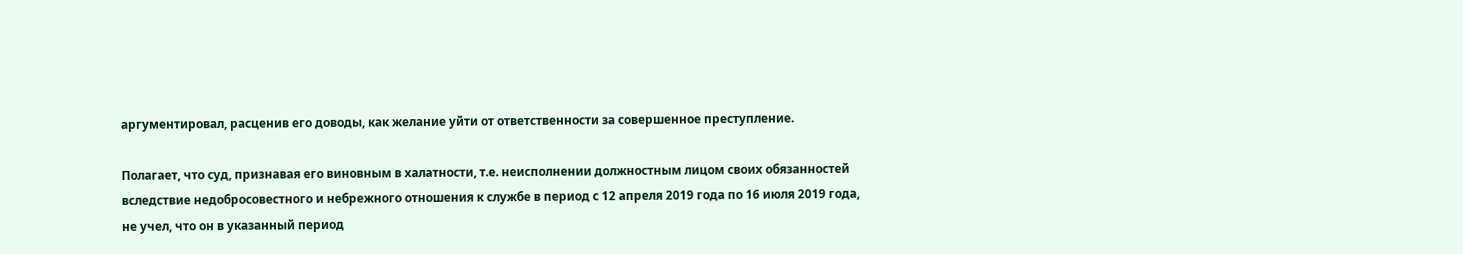аргументировал, расценив его доводы, как желание уйти от ответственности за совершенное преступление.

Полагает, что суд, признавая его виновным в халатности, т.е. неисполнении должностным лицом своих обязанностей вследствие недобросовестного и небрежного отношения к службе в период с 12 апреля 2019 года по 16 июля 2019 года, не учел, что он в указанный период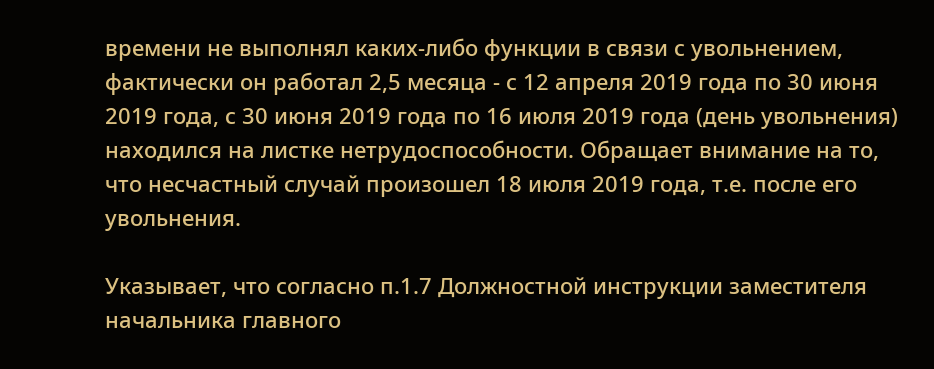времени не выполнял каких-либо функции в связи с увольнением, фактически он работал 2,5 месяца - с 12 апреля 2019 года по 30 июня 2019 года, с 30 июня 2019 года по 16 июля 2019 года (день увольнения) находился на листке нетрудоспособности. Обращает внимание на то, что несчастный случай произошел 18 июля 2019 года, т.е. после его увольнения.

Указывает, что согласно п.1.7 Должностной инструкции заместителя начальника главного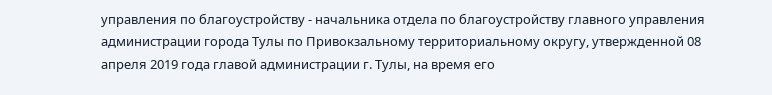управления по благоустройству - начальника отдела по благоустройству главного управления администрации города Тулы по Привокзальному территориальному округу, утвержденной 08 апреля 2019 года главой администрации г. Тулы, на время его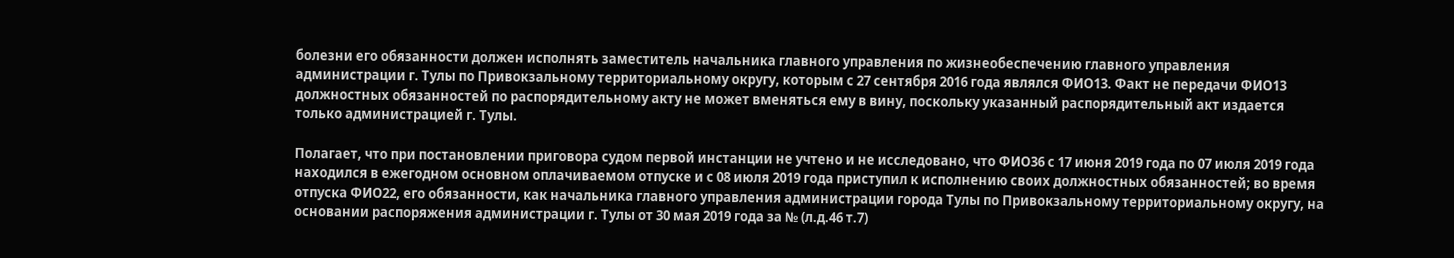болезни его обязанности должен исполнять заместитель начальника главного управления по жизнеобеспечению главного управления администрации г. Тулы по Привокзальному территориальному округу, которым с 27 сентября 2016 года являлся ФИО13. Факт не передачи ФИО13 должностных обязанностей по распорядительному акту не может вменяться ему в вину, поскольку указанный распорядительный акт издается только администрацией г. Тулы.

Полагает, что при постановлении приговора судом первой инстанции не учтено и не исследовано, что ФИО36 с 17 июня 2019 года по 07 июля 2019 года находился в ежегодном основном оплачиваемом отпуске и с 08 июля 2019 года приступил к исполнению своих должностных обязанностей; во время отпуска ФИО22, его обязанности, как начальника главного управления администрации города Тулы по Привокзальному территориальному округу, на основании распоряжения администрации г. Тулы от 30 мая 2019 года за № (л.д.46 т.7)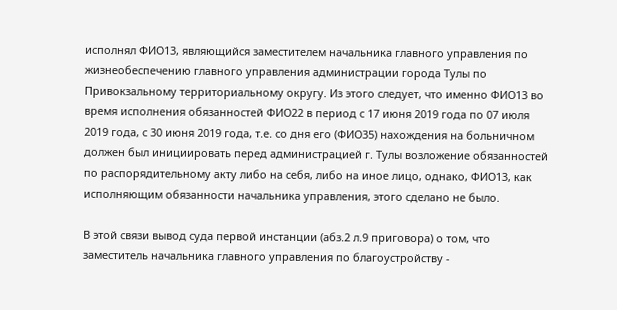исполнял ФИО13, являющийся заместителем начальника главного управления по жизнеобеспечению главного управления администрации города Тулы по Привокзальному территориальному округу. Из этого следует, что именно ФИО13 во время исполнения обязанностей ФИО22 в период с 17 июня 2019 года по 07 июля 2019 года, с 30 июня 2019 года, т.е. со дня его (ФИО35) нахождения на больничном должен был инициировать перед администрацией г. Тулы возложение обязанностей по распорядительному акту либо на себя, либо на иное лицо, однако, ФИО13, как исполняющим обязанности начальника управления, этого сделано не было.

В этой связи вывод суда первой инстанции (абз.2 л.9 приговора) о том, что заместитель начальника главного управления по благоустройству -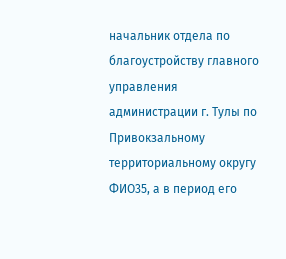начальник отдела по благоустройству главного управления администрации г. Тулы по Привокзальному территориальному округу ФИО35, а в период его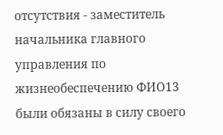отсутствия - заместитель начальника главного управления по жизнеобеспечению ФИО13 были обязаны в силу своего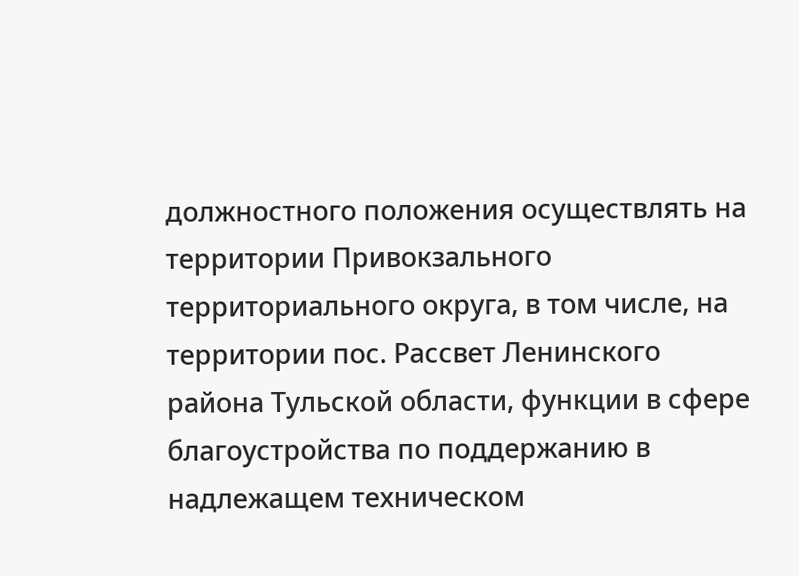должностного положения осуществлять на территории Привокзального территориального округа, в том числе, на территории пос. Рассвет Ленинского района Тульской области, функции в сфере благоустройства по поддержанию в надлежащем техническом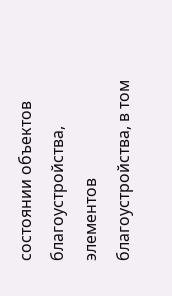состоянии объектов благоустройства, элементов благоустройства, в том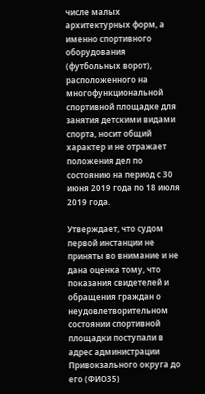числе малых архитектурных форм, а именно спортивного оборудования (футбольных ворот), расположенного на многофункциональной спортивной площадке для занятия детскими видами спорта, носит общий характер и не отражает положения дел по состоянию на период с 30 июня 2019 года по 18 июля 2019 года.

Утверждает, что судом первой инстанции не приняты во внимание и не дана оценка тому, что показания свидетелей и обращения граждан о неудовлетворительном состоянии спортивной площадки поступали в адрес администрации Привокзального округа до его (ФИО35)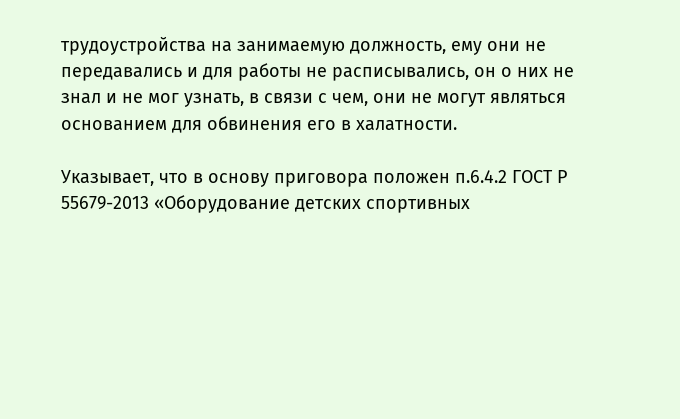трудоустройства на занимаемую должность, ему они не передавались и для работы не расписывались, он о них не знал и не мог узнать, в связи с чем, они не могут являться основанием для обвинения его в халатности.

Указывает, что в основу приговора положен п.6.4.2 ГОСТ Р 55679-2013 «Оборудование детских спортивных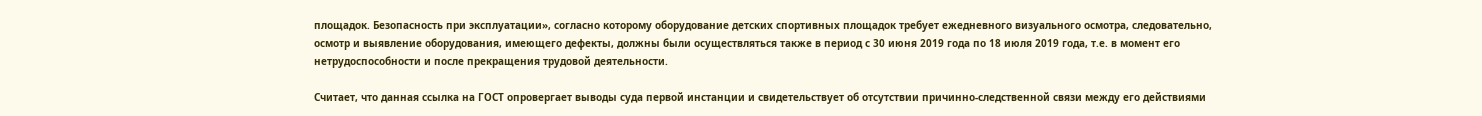площадок. Безопасность при эксплуатации», согласно которому оборудование детских спортивных площадок требует ежедневного визуального осмотра, следовательно, осмотр и выявление оборудования, имеющего дефекты, должны были осуществляться также в период с 30 июня 2019 года по 18 июля 2019 года, т.е. в момент его нетрудоспособности и после прекращения трудовой деятельности.

Считает, что данная ссылка на ГОСТ опровергает выводы суда первой инстанции и свидетельствует об отсутствии причинно-следственной связи между его действиями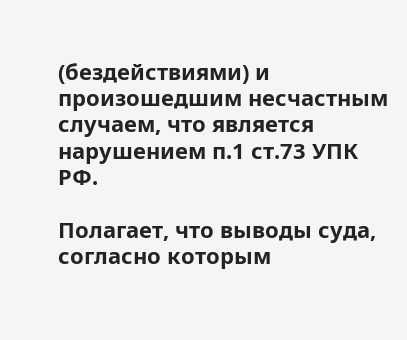(бездействиями) и произошедшим несчастным случаем, что является нарушением п.1 ст.73 УПК РФ.

Полагает, что выводы суда, согласно которым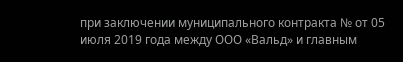при заключении муниципального контракта № от 05 июля 2019 года между ООО «Вальд» и главным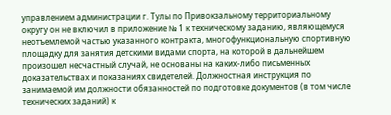управлением администрации г. Тулы по Привокзальному территориальному округу он не включил в приложение № 1 к техническому заданию, являющемуся неотъемлемой частью указанного контракта, многофункциональную спортивную площадку для занятия детскими видами спорта, на которой в дальнейшем произошел несчастный случай, не основаны на каких-либо письменных доказательствах и показаниях свидетелей. Должностная инструкция по занимаемой им должности обязанностей по подготовке документов (в том числе технических заданий) к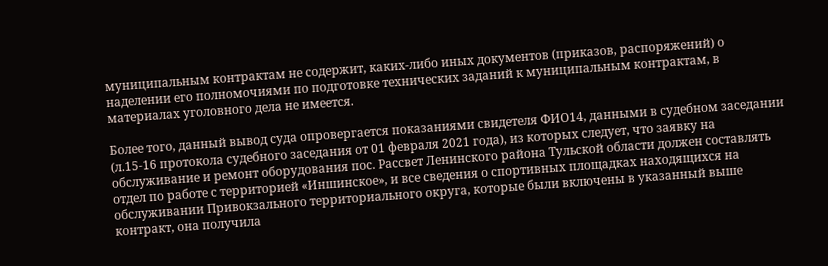муниципальным контрактам не содержит, каких-либо иных документов (приказов, распоряжений) о наделении его полномочиями по подготовке технических заданий к муниципальным контрактам, в материалах уголовного дела не имеется.

Более того, данный вывод суда опровергается показаниями свидетеля ФИО14, данными в судебном заседании (л.15-16 протокола судебного заседания от 01 февраля 2021 года), из которых следует, что заявку на обслуживание и ремонт оборудования пос. Рассвет Ленинского района Тульской области должен составлять отдел по работе с территорией «Иншинское», и все сведения о спортивных площадках находящихся на обслуживании Привокзального территориального округа, которые были включены в указанный выше контракт, она получила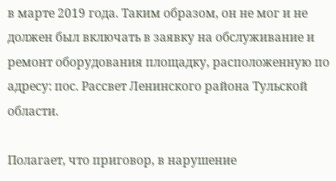в марте 2019 года. Таким образом, он не мог и не должен был включать в заявку на обслуживание и ремонт оборудования площадку, расположенную по адресу: пос. Рассвет Ленинского района Тульской области.

Полагает, что приговор, в нарушение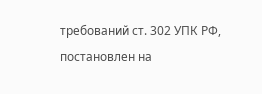требований ст. 302 УПК РФ, постановлен на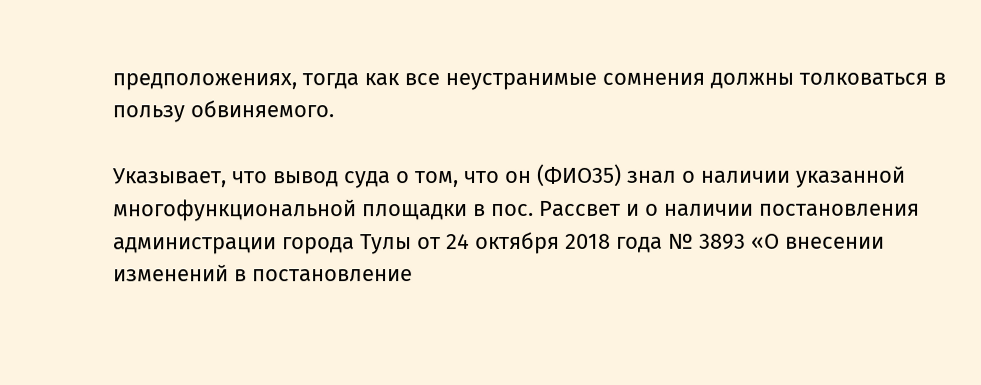предположениях, тогда как все неустранимые сомнения должны толковаться в пользу обвиняемого.

Указывает, что вывод суда о том, что он (ФИО35) знал о наличии указанной многофункциональной площадки в пос. Рассвет и о наличии постановления администрации города Тулы от 24 октября 2018 года № 3893 «О внесении изменений в постановление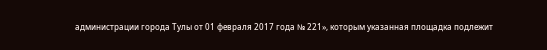администрации города Тулы от 01 февраля 2017 года № 221», которым указанная площадка подлежит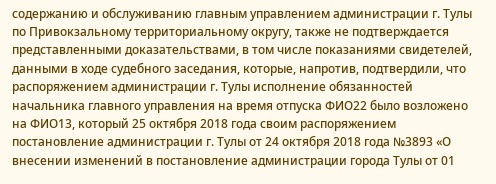содержанию и обслуживанию главным управлением администрации г. Тулы по Привокзальному территориальному округу, также не подтверждается представленными доказательствами, в том числе показаниями свидетелей, данными в ходе судебного заседания, которые, напротив, подтвердили, что распоряжением администрации г. Тулы исполнение обязанностей начальника главного управления на время отпуска ФИО22 было возложено на ФИО13, который 25 октября 2018 года своим распоряжением постановление администрации г. Тулы от 24 октября 2018 года №3893 «О внесении изменений в постановление администрации города Тулы от 01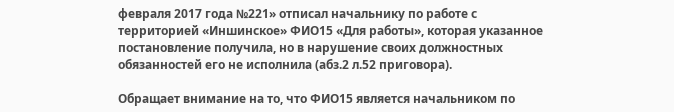февраля 2017 года №221» отписал начальнику по работе с территорией «Иншинское» ФИО15 «Для работы», которая указанное постановление получила, но в нарушение своих должностных обязанностей его не исполнила (абз.2 л.52 приговора).

Обращает внимание на то, что ФИО15 является начальником по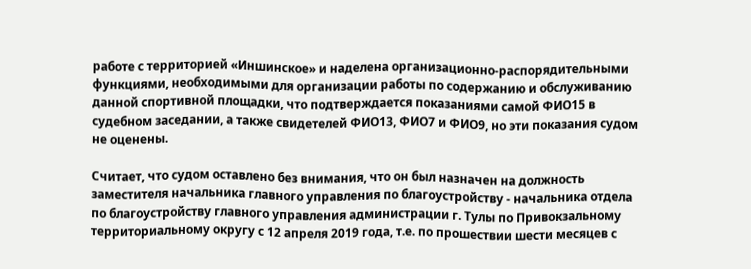работе с территорией «Иншинское» и наделена организационно-распорядительными функциями, необходимыми для организации работы по содержанию и обслуживанию данной спортивной площадки, что подтверждается показаниями самой ФИО15 в судебном заседании, а также свидетелей ФИО13, ФИО7 и ФИО9, но эти показания судом не оценены.

Считает, что судом оставлено без внимания, что он был назначен на должность заместителя начальника главного управления по благоустройству - начальника отдела по благоустройству главного управления администрации г. Тулы по Привокзальному территориальному округу с 12 апреля 2019 года, т.е. по прошествии шести месяцев с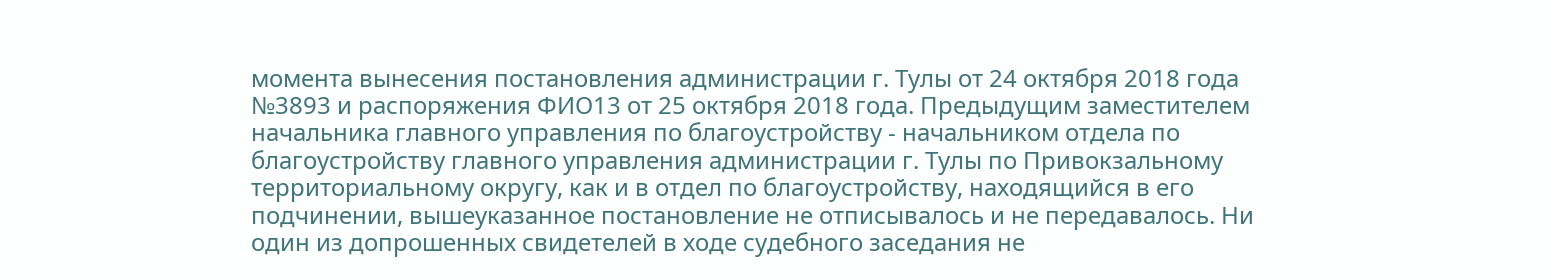момента вынесения постановления администрации г. Тулы от 24 октября 2018 года №3893 и распоряжения ФИО13 от 25 октября 2018 года. Предыдущим заместителем начальника главного управления по благоустройству - начальником отдела по благоустройству главного управления администрации г. Тулы по Привокзальному территориальному округу, как и в отдел по благоустройству, находящийся в его подчинении, вышеуказанное постановление не отписывалось и не передавалось. Ни один из допрошенных свидетелей в ходе судебного заседания не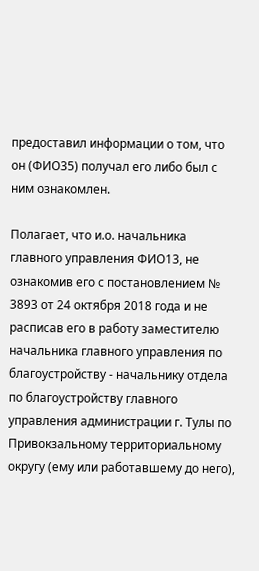предоставил информации о том, что он (ФИО35) получал его либо был с ним ознакомлен.

Полагает, что и.о. начальника главного управления ФИО13, не ознакомив его с постановлением № 3893 от 24 октября 2018 года и не расписав его в работу заместителю начальника главного управления по благоустройству - начальнику отдела по благоустройству главного управления администрации г. Тулы по Привокзальному территориальному округу (ему или работавшему до него),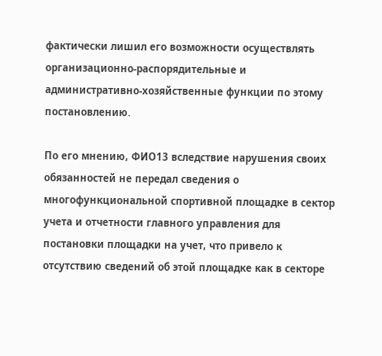фактически лишил его возможности осуществлять организационно-распорядительные и административно-хозяйственные функции по этому постановлению.

По его мнению, ФИО13 вследствие нарушения своих обязанностей не передал сведения о многофункциональной спортивной площадке в сектор учета и отчетности главного управления для постановки площадки на учет, что привело к отсутствию сведений об этой площадке как в секторе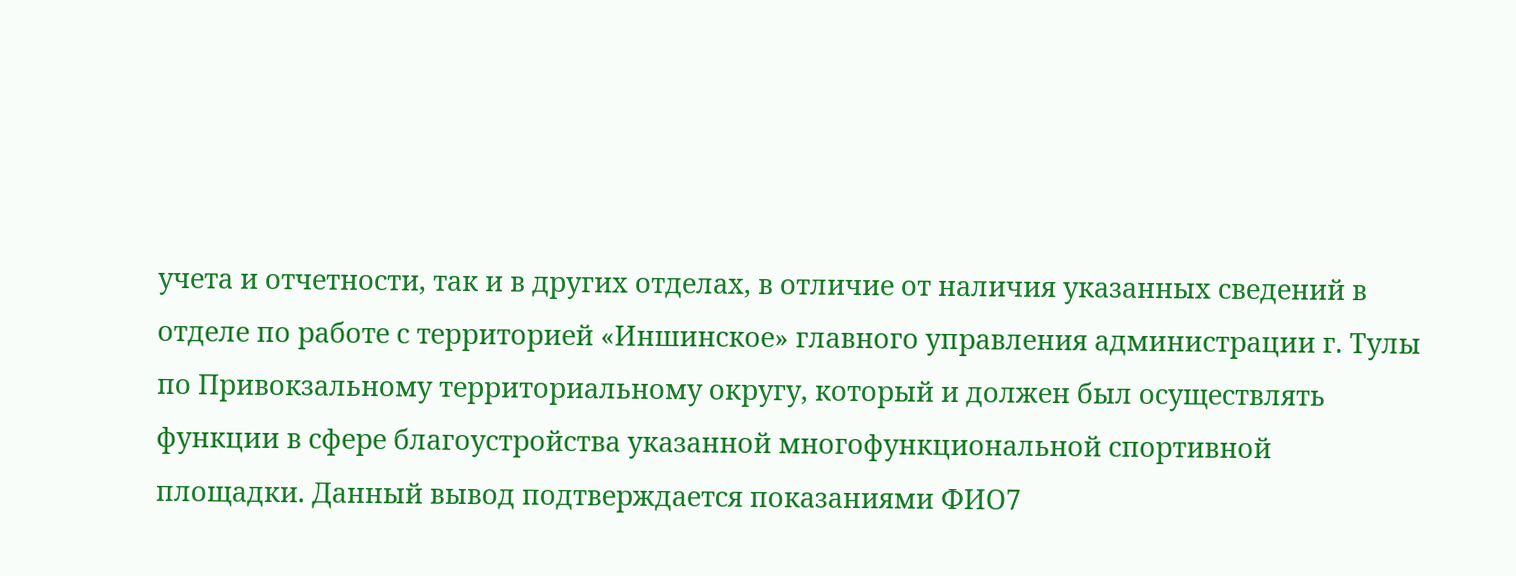учета и отчетности, так и в других отделах, в отличие от наличия указанных сведений в отделе по работе с территорией «Иншинское» главного управления администрации г. Тулы по Привокзальному территориальному округу, который и должен был осуществлять функции в сфере благоустройства указанной многофункциональной спортивной площадки. Данный вывод подтверждается показаниями ФИО7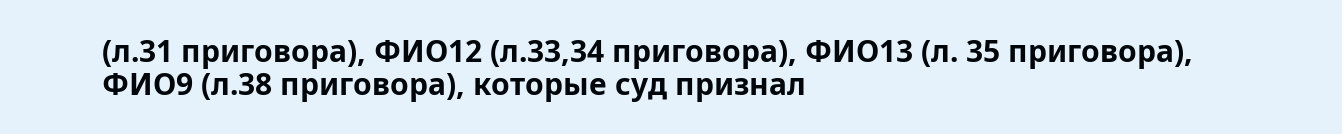(л.31 приговора), ФИО12 (л.33,34 приговора), ФИО13 (л. 35 приговора), ФИО9 (л.38 приговора), которые суд признал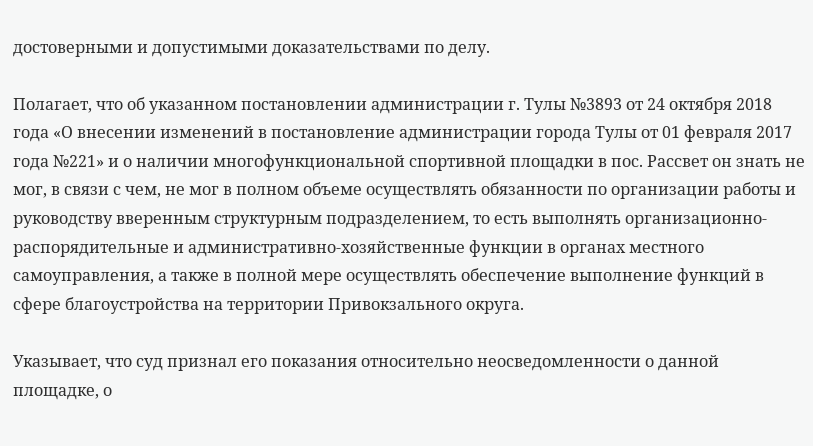достоверными и допустимыми доказательствами по делу.

Полагает, что об указанном постановлении администрации г. Тулы №3893 от 24 октября 2018 года «О внесении изменений в постановление администрации города Тулы от 01 февраля 2017 года №221» и о наличии многофункциональной спортивной площадки в пос. Рассвет он знать не мог, в связи с чем, не мог в полном объеме осуществлять обязанности по организации работы и руководству вверенным структурным подразделением, то есть выполнять организационно-распорядительные и административно-хозяйственные функции в органах местного самоуправления, а также в полной мере осуществлять обеспечение выполнение функций в сфере благоустройства на территории Привокзального округа.

Указывает, что суд признал его показания относительно неосведомленности о данной площадке, о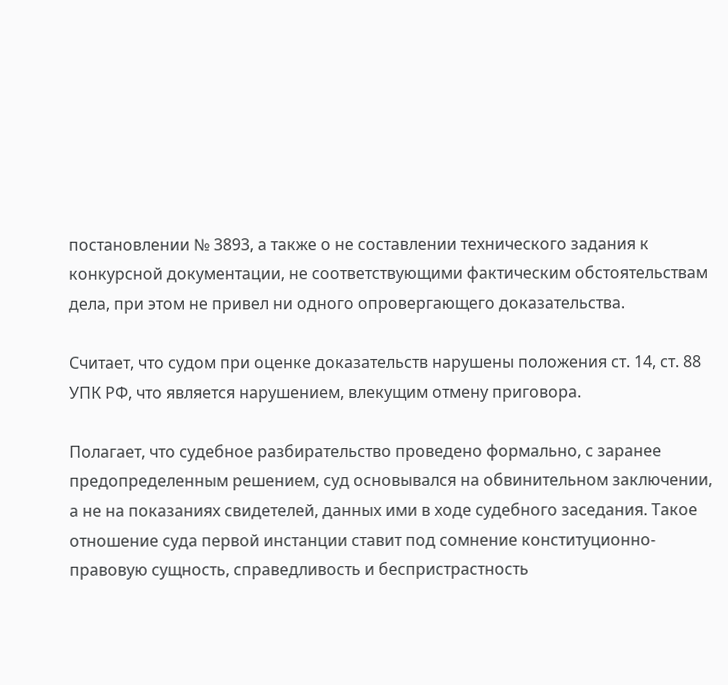постановлении № 3893, а также о не составлении технического задания к конкурсной документации, не соответствующими фактическим обстоятельствам дела, при этом не привел ни одного опровергающего доказательства.

Считает, что судом при оценке доказательств нарушены положения ст. 14, ст. 88 УПК РФ, что является нарушением, влекущим отмену приговора.

Полагает, что судебное разбирательство проведено формально, с заранее предопределенным решением, суд основывался на обвинительном заключении, а не на показаниях свидетелей, данных ими в ходе судебного заседания. Такое отношение суда первой инстанции ставит под сомнение конституционно-правовую сущность, справедливость и беспристрастность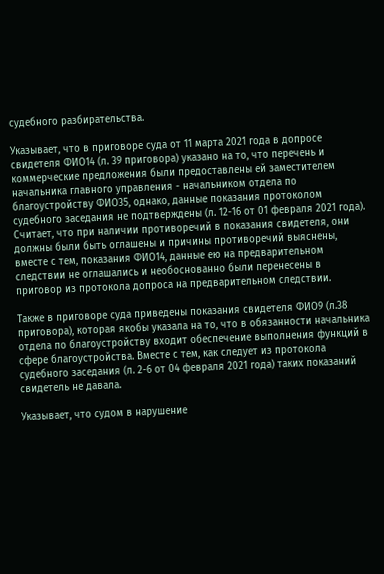судебного разбирательства.

Указывает, что в приговоре суда от 11 марта 2021 года в допросе свидетеля ФИО14 (л. 39 приговора) указано на то, что перечень и коммерческие предложения были предоставлены ей заместителем начальника главного управления - начальником отдела по благоустройству ФИО35, однако, данные показания протоколом судебного заседания не подтверждены (л. 12-16 от 01 февраля 2021 года). Считает, что при наличии противоречий в показания свидетеля, они должны были быть оглашены и причины противоречий выяснены, вместе с тем, показания ФИО14, данные ею на предварительном следствии не оглашались и необоснованно были перенесены в приговор из протокола допроса на предварительном следствии.

Также в приговоре суда приведены показания свидетеля ФИО9 (л.38 приговора), которая якобы указала на то, что в обязанности начальника отдела по благоустройству входит обеспечение выполнения функций в сфере благоустройства. Вместе с тем, как следует из протокола судебного заседания (л. 2-6 от 04 февраля 2021 года) таких показаний свидетель не давала.

Указывает, что судом в нарушение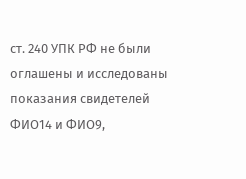ст. 240 УПК РФ не были оглашены и исследованы показания свидетелей ФИО14 и ФИО9,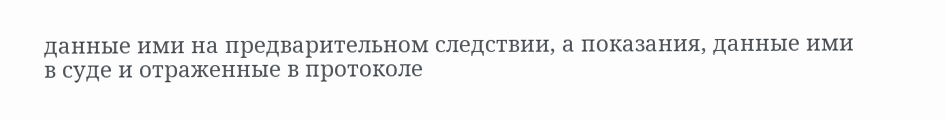данные ими на предварительном следствии, а показания, данные ими в суде и отраженные в протоколе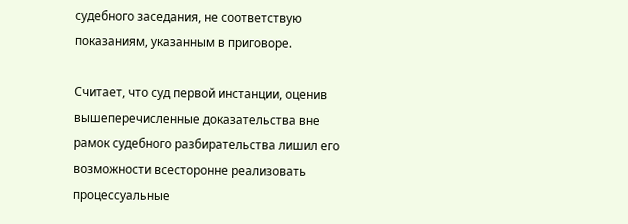судебного заседания, не соответствую показаниям, указанным в приговоре.

Считает, что суд первой инстанции, оценив вышеперечисленные доказательства вне рамок судебного разбирательства лишил его возможности всесторонне реализовать процессуальные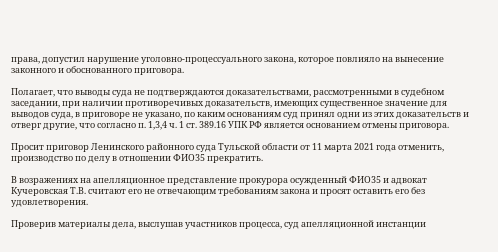права, допустил нарушение уголовно-процессуального закона, которое повлияло на вынесение законного и обоснованного приговора.

Полагает, что выводы суда не подтверждаются доказательствами, рассмотренными в судебном заседании, при наличии противоречивых доказательств, имеющих существенное значение для выводов суда, в приговоре не указано, по каким основаниям суд принял одни из этих доказательств и отверг другие, что согласно п. 1,3,4 ч. 1 ст. 389.16 УПК РФ является основанием отмены приговора.

Просит приговор Ленинского районного суда Тульской области от 11 марта 2021 года отменить, производство по делу в отношении ФИО35 прекратить.

В возражениях на апелляционное представление прокурора осужденный ФИО35 и адвокат Кучеровская Т.В. считают его не отвечающим требованиям закона и просят оставить его без удовлетворения.

Проверив материалы дела, выслушав участников процесса, суд апелляционной инстанции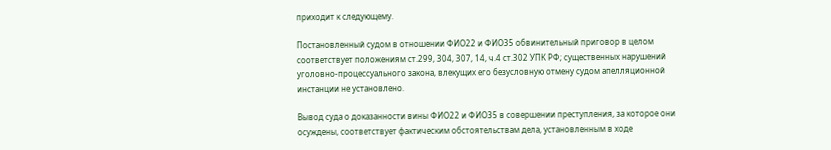приходит к следующему.

Постановленный судом в отношении ФИО22 и ФИО35 обвинительный приговор в целом соответствует положениям ст.299, 304, 307, 14, ч.4 ст.302 УПК РФ; существенных нарушений уголовно-процессуального закона, влекущих его безусловную отмену судом апелляционной инстанции не установлено.

Вывод суда о доказанности вины ФИО22 и ФИО35 в совершении преступления, за которое они осуждены, соответствует фактическим обстоятельствам дела, установленным в ходе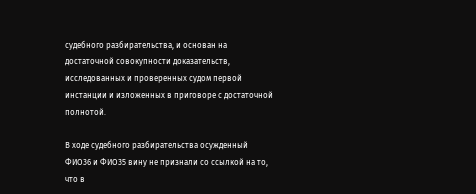судебного разбирательства, и основан на достаточной совокупности доказательств, исследованных и проверенных судом первой инстанции и изложенных в приговоре с достаточной полнотой.

В ходе судебного разбирательства осужденный ФИО36 и ФИО35 вину не признали со ссылкой на то, что в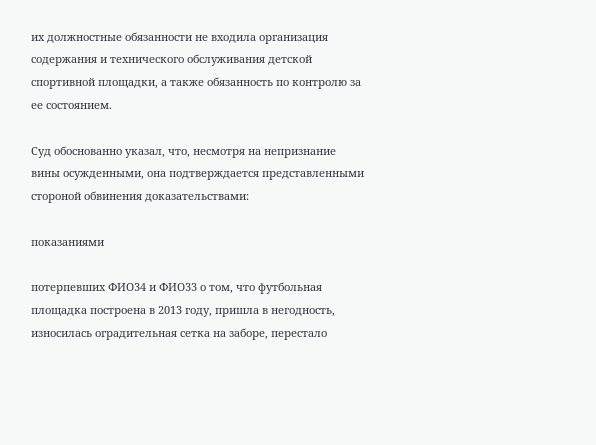их должностные обязанности не входила организация содержания и технического обслуживания детской спортивной площадки, а также обязанность по контролю за ее состоянием.

Суд обоснованно указал, что, несмотря на непризнание вины осужденными, она подтверждается представленными стороной обвинения доказательствами:

показаниями

потерпевших ФИО34 и ФИО33 о том, что футбольная площадка построена в 2013 году, пришла в негодность, износилась оградительная сетка на заборе, перестало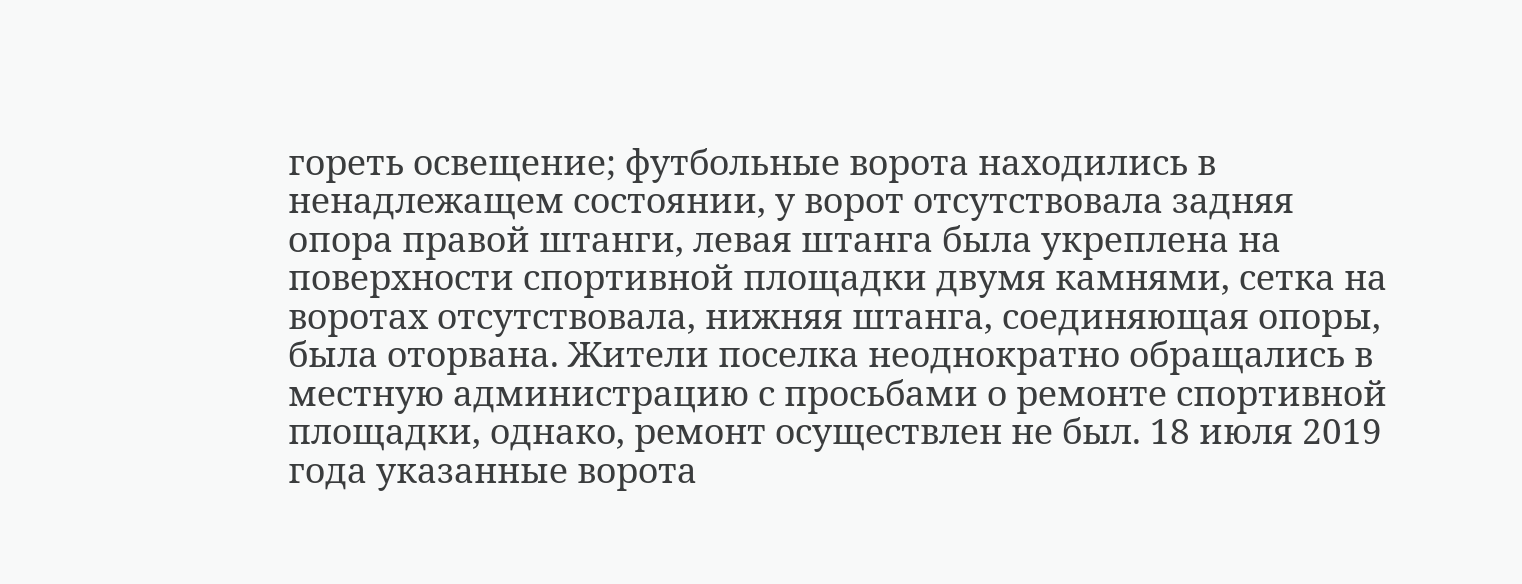гореть освещение; футбольные ворота находились в ненадлежащем состоянии, у ворот отсутствовала задняя опора правой штанги, левая штанга была укреплена на поверхности спортивной площадки двумя камнями, сетка на воротах отсутствовала, нижняя штанга, соединяющая опоры, была оторвана. Жители поселка неоднократно обращались в местную администрацию с просьбами о ремонте спортивной площадки, однако, ремонт осуществлен не был. 18 июля 2019 года указанные ворота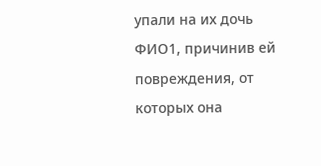упали на их дочь ФИО1, причинив ей повреждения, от которых она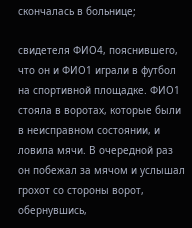скончалась в больнице;

свидетеля ФИО4, пояснившего, что он и ФИО1 играли в футбол на спортивной площадке. ФИО1 стояла в воротах, которые были в неисправном состоянии, и ловила мячи. В очередной раз он побежал за мячом и услышал грохот со стороны ворот, обернувшись,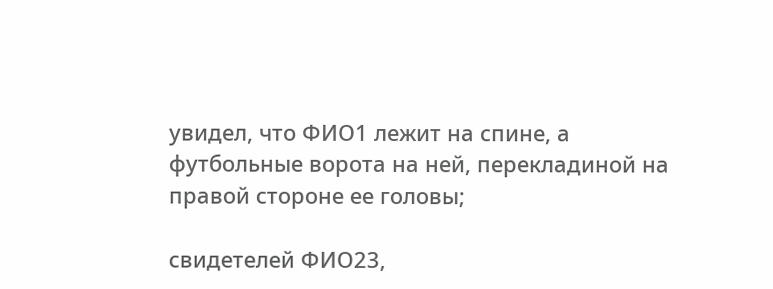увидел, что ФИО1 лежит на спине, а футбольные ворота на ней, перекладиной на правой стороне ее головы;

свидетелей ФИО23,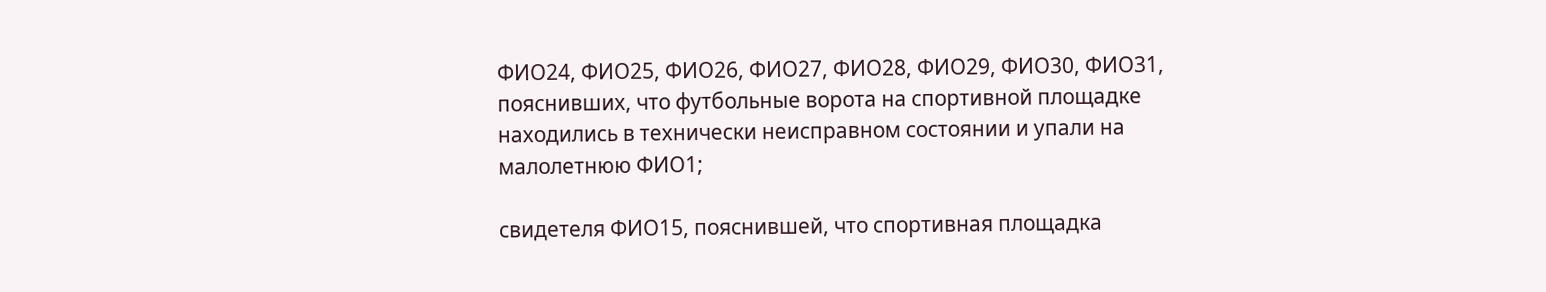ФИО24, ФИО25, ФИО26, ФИО27, ФИО28, ФИО29, ФИО30, ФИО31, пояснивших, что футбольные ворота на спортивной площадке находились в технически неисправном состоянии и упали на малолетнюю ФИО1;

свидетеля ФИО15, пояснившей, что спортивная площадка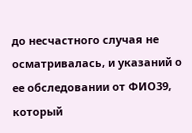до несчастного случая не осматривалась, и указаний о ее обследовании от ФИО39, который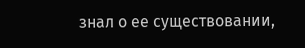знал о ее существовании,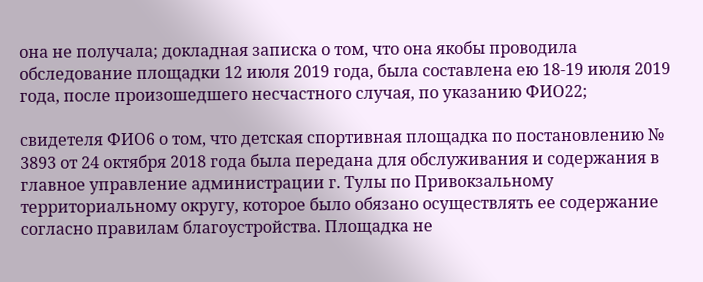она не получала; докладная записка о том, что она якобы проводила обследование площадки 12 июля 2019 года, была составлена ею 18-19 июля 2019 года, после произошедшего несчастного случая, по указанию ФИО22;

свидетеля ФИО6 о том, что детская спортивная площадка по постановлению № 3893 от 24 октября 2018 года была передана для обслуживания и содержания в главное управление администрации г. Тулы по Привокзальному территориальному округу, которое было обязано осуществлять ее содержание согласно правилам благоустройства. Площадка не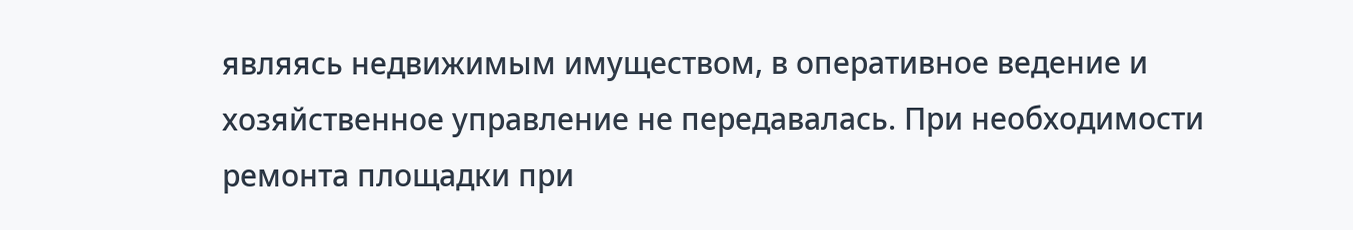являясь недвижимым имуществом, в оперативное ведение и хозяйственное управление не передавалась. При необходимости ремонта площадки при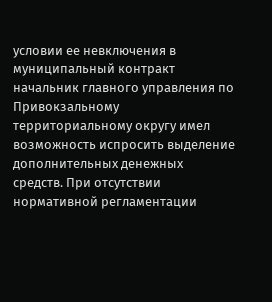условии ее невключения в муниципальный контракт начальник главного управления по Привокзальному территориальному округу имел возможность испросить выделение дополнительных денежных средств. При отсутствии нормативной регламентации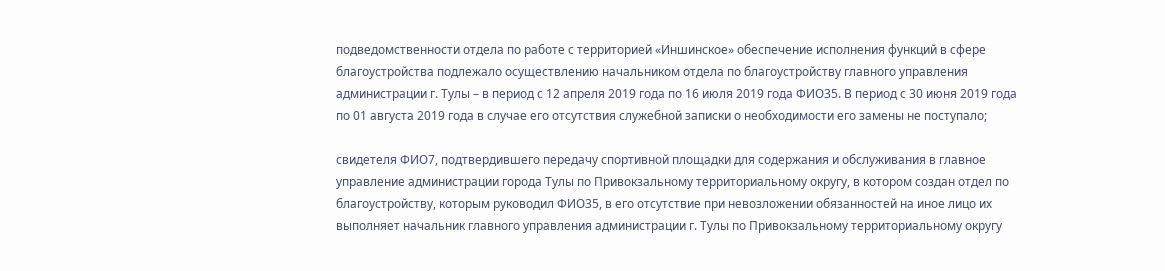подведомственности отдела по работе с территорией «Иншинское» обеспечение исполнения функций в сфере благоустройства подлежало осуществлению начальником отдела по благоустройству главного управления администрации г. Тулы – в период с 12 апреля 2019 года по 16 июля 2019 года ФИО35. В период с 30 июня 2019 года по 01 августа 2019 года в случае его отсутствия служебной записки о необходимости его замены не поступало;

свидетеля ФИО7, подтвердившего передачу спортивной площадки для содержания и обслуживания в главное управление администрации города Тулы по Привокзальному территориальному округу, в котором создан отдел по благоустройству, которым руководил ФИО35, в его отсутствие при невозложении обязанностей на иное лицо их выполняет начальник главного управления администрации г. Тулы по Привокзальному территориальному округу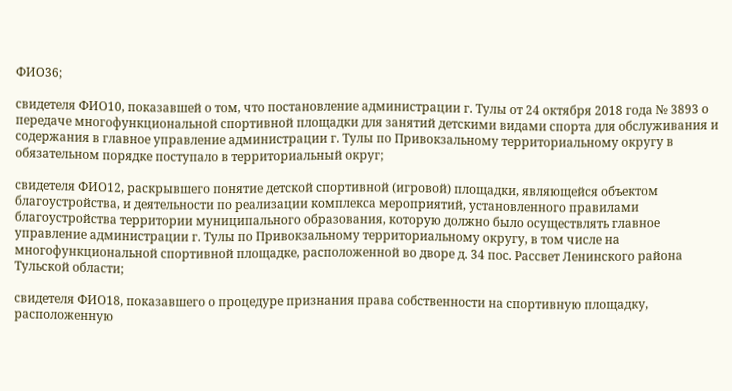ФИО36;

свидетеля ФИО10, показавшей о том, что постановление администрации г. Тулы от 24 октября 2018 года № 3893 о передаче многофункциональной спортивной площадки для занятий детскими видами спорта для обслуживания и содержания в главное управление администрации г. Тулы по Привокзальному территориальному округу в обязательном порядке поступало в территориальный округ;

свидетеля ФИО12, раскрывшего понятие детской спортивной (игровой) площадки, являющейся объектом благоустройства, и деятельности по реализации комплекса мероприятий, установленного правилами благоустройства территории муниципального образования, которую должно было осуществлять главное управление администрации г. Тулы по Привокзальному территориальному округу, в том числе на многофункциональной спортивной площадке, расположенной во дворе д. 34 пос. Рассвет Ленинского района Тульской области;

свидетеля ФИО18, показавшего о процедуре признания права собственности на спортивную площадку, расположенную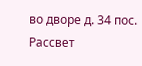во дворе д. 34 пос. Рассвет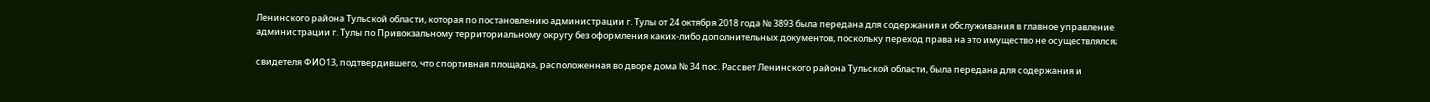Ленинского района Тульской области, которая по постановлению администрации г. Тулы от 24 октября 2018 года № 3893 была передана для содержания и обслуживания в главное управление администрации г. Тулы по Привокзальному территориальному округу без оформления каких-либо дополнительных документов, поскольку переход права на это имущество не осуществлялся;

свидетеля ФИО13, подтвердившего, что спортивная площадка, расположенная во дворе дома № 34 пос. Рассвет Ленинского района Тульской области, была передана для содержания и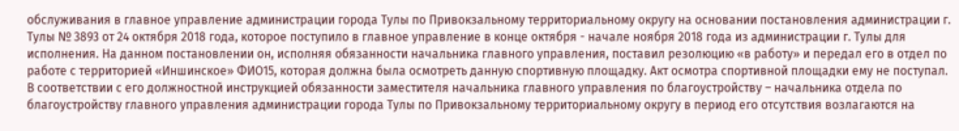обслуживания в главное управление администрации города Тулы по Привокзальному территориальному округу на основании постановления администрации г. Тулы № 3893 от 24 октября 2018 года, которое поступило в главное управление в конце октября - начале ноября 2018 года из администрации г. Тулы для исполнения. На данном постановлении он, исполняя обязанности начальника главного управления, поставил резолюцию «в работу» и передал его в отдел по работе с территорией «Иншинское» ФИО15, которая должна была осмотреть данную спортивную площадку. Акт осмотра спортивной площадки ему не поступал. В соответствии с его должностной инструкцией обязанности заместителя начальника главного управления по благоустройству – начальника отдела по благоустройству главного управления администрации города Тулы по Привокзальному территориальному округу в период его отсутствия возлагаются на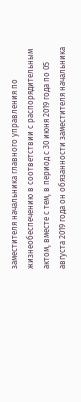заместителя начальника главного управления по жизнеобеспечению в соответствии с распорядительным актом, вместе с тем, в период с 30 июня 2019 года по 05 августа 2019 года он обязанности заместителя начальника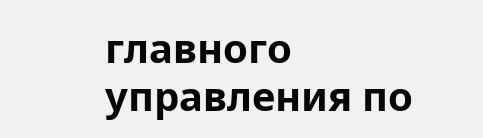главного управления по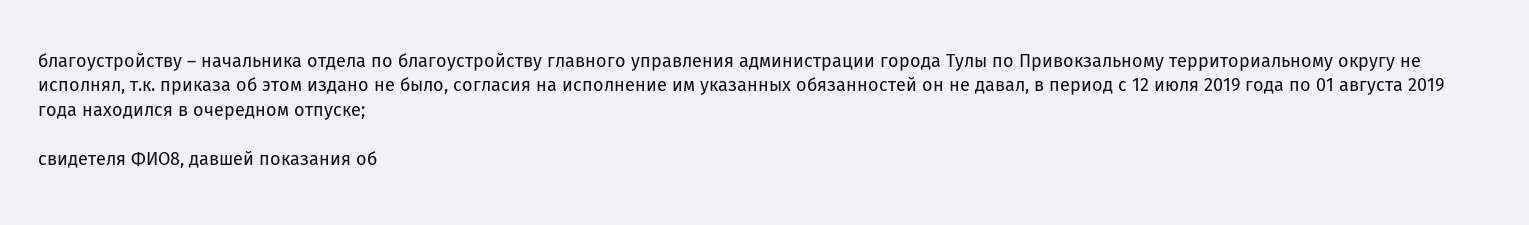благоустройству – начальника отдела по благоустройству главного управления администрации города Тулы по Привокзальному территориальному округу не исполнял, т.к. приказа об этом издано не было, согласия на исполнение им указанных обязанностей он не давал, в период с 12 июля 2019 года по 01 августа 2019 года находился в очередном отпуске;

свидетеля ФИО8, давшей показания об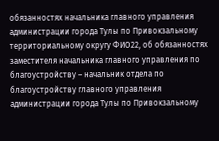обязанностях начальника главного управления администрации города Тулы по Привокзальному территориальному округу ФИО22, об обязанностях заместителя начальника главного управления по благоустройству – начальник отдела по благоустройству главного управления администрации города Тулы по Привокзальному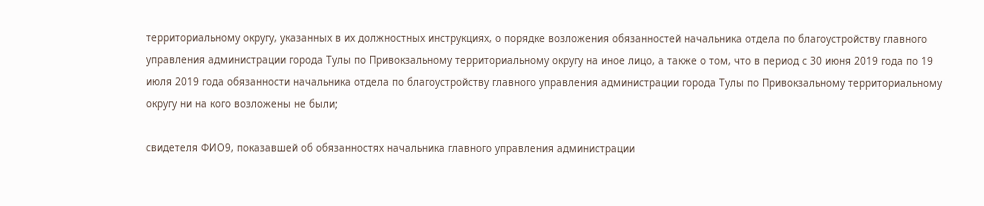территориальному округу, указанных в их должностных инструкциях, о порядке возложения обязанностей начальника отдела по благоустройству главного управления администрации города Тулы по Привокзальному территориальному округу на иное лицо, а также о том, что в период с 30 июня 2019 года по 19 июля 2019 года обязанности начальника отдела по благоустройству главного управления администрации города Тулы по Привокзальному территориальному округу ни на кого возложены не были;

свидетеля ФИО9, показавшей об обязанностях начальника главного управления администрации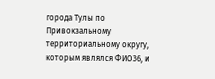города Тулы по Привокзальному территориальному округу, которым являлся ФИО36, и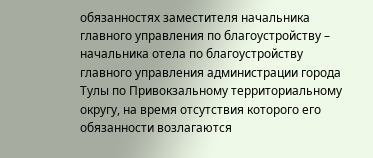обязанностях заместителя начальника главного управления по благоустройству – начальника отела по благоустройству главного управления администрации города Тулы по Привокзальному территориальному округу, на время отсутствия которого его обязанности возлагаются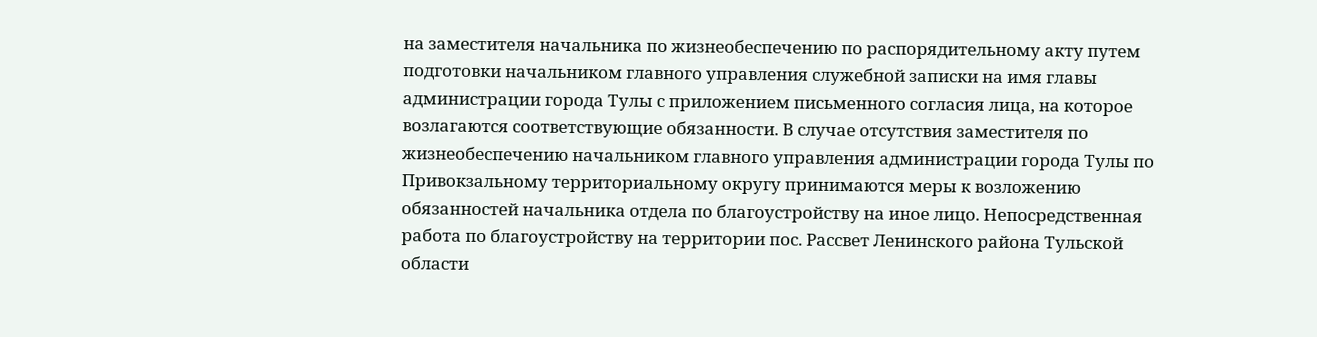на заместителя начальника по жизнеобеспечению по распорядительному акту путем подготовки начальником главного управления служебной записки на имя главы администрации города Тулы с приложением письменного согласия лица, на которое возлагаются соответствующие обязанности. В случае отсутствия заместителя по жизнеобеспечению начальником главного управления администрации города Тулы по Привокзальному территориальному округу принимаются меры к возложению обязанностей начальника отдела по благоустройству на иное лицо. Непосредственная работа по благоустройству на территории пос. Рассвет Ленинского района Тульской области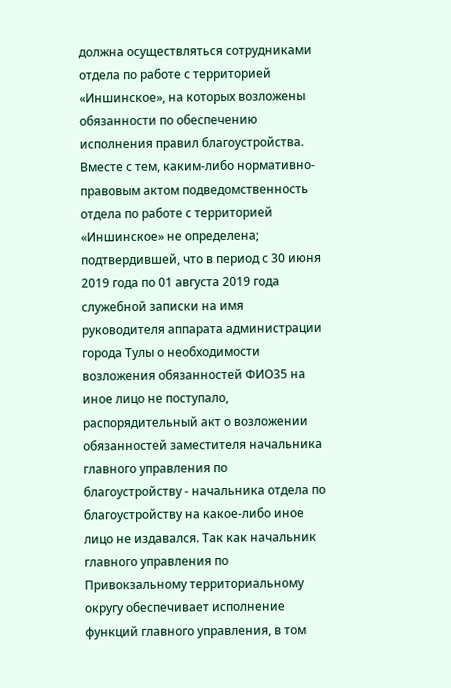должна осуществляться сотрудниками отдела по работе с территорией «Иншинское», на которых возложены обязанности по обеспечению исполнения правил благоустройства. Вместе с тем, каким-либо нормативно-правовым актом подведомственность отдела по работе с территорией «Иншинское» не определена; подтвердившей, что в период с 30 июня 2019 года по 01 августа 2019 года служебной записки на имя руководителя аппарата администрации города Тулы о необходимости возложения обязанностей ФИО35 на иное лицо не поступало, распорядительный акт о возложении обязанностей заместителя начальника главного управления по благоустройству - начальника отдела по благоустройству на какое-либо иное лицо не издавался. Так как начальник главного управления по Привокзальному территориальному округу обеспечивает исполнение функций главного управления, в том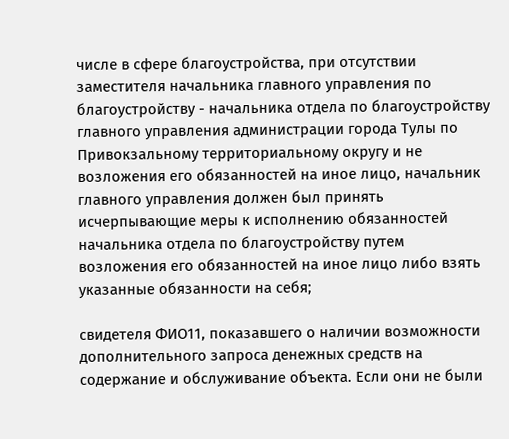числе в сфере благоустройства, при отсутствии заместителя начальника главного управления по благоустройству - начальника отдела по благоустройству главного управления администрации города Тулы по Привокзальному территориальному округу и не возложения его обязанностей на иное лицо, начальник главного управления должен был принять исчерпывающие меры к исполнению обязанностей начальника отдела по благоустройству путем возложения его обязанностей на иное лицо либо взять указанные обязанности на себя;

свидетеля ФИО11, показавшего о наличии возможности дополнительного запроса денежных средств на содержание и обслуживание объекта. Если они не были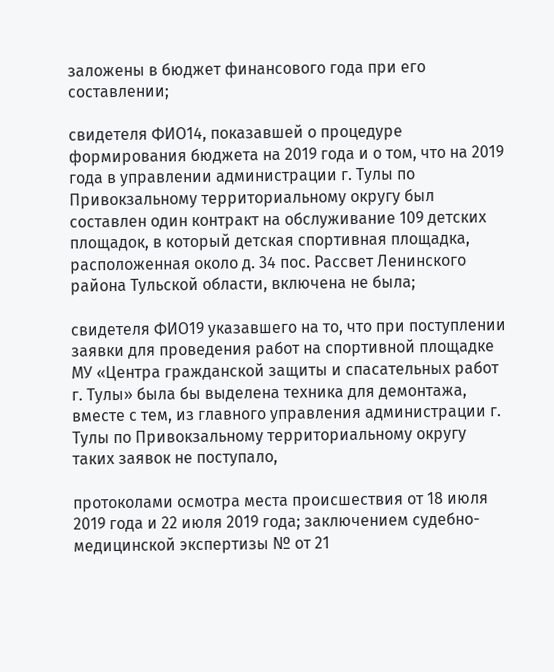заложены в бюджет финансового года при его составлении;

свидетеля ФИО14, показавшей о процедуре формирования бюджета на 2019 года и о том, что на 2019 года в управлении администрации г. Тулы по Привокзальному территориальному округу был составлен один контракт на обслуживание 109 детских площадок, в который детская спортивная площадка, расположенная около д. 34 пос. Рассвет Ленинского района Тульской области, включена не была;

свидетеля ФИО19 указавшего на то, что при поступлении заявки для проведения работ на спортивной площадке МУ «Центра гражданской защиты и спасательных работ г. Тулы» была бы выделена техника для демонтажа, вместе с тем, из главного управления администрации г. Тулы по Привокзальному территориальному округу таких заявок не поступало,

протоколами осмотра места происшествия от 18 июля 2019 года и 22 июля 2019 года; заключением судебно-медицинской экспертизы № от 21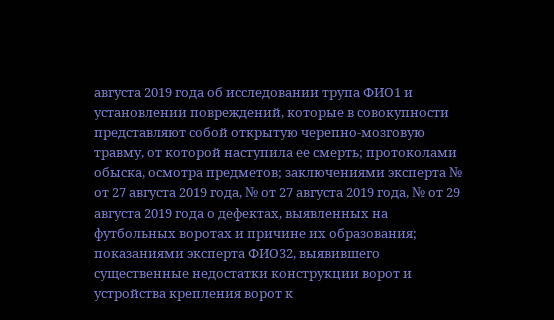августа 2019 года об исследовании трупа ФИО1 и установлении повреждений, которые в совокупности представляют собой открытую черепно-мозговую травму, от которой наступила ее смерть; протоколами обыска, осмотра предметов; заключениями эксперта № от 27 августа 2019 года, № от 27 августа 2019 года, № от 29 августа 2019 года о дефектах, выявленных на футбольных воротах и причине их образования; показаниями эксперта ФИО32, выявившего существенные недостатки конструкции ворот и устройства крепления ворот к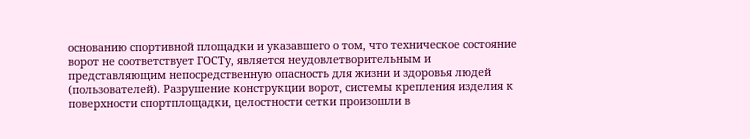основанию спортивной площадки и указавшего о том, что техническое состояние ворот не соответствует ГОСТу, является неудовлетворительным и представляющим непосредственную опасность для жизни и здоровья людей (пользователей). Разрушение конструкции ворот, системы крепления изделия к поверхности спортплощадки, целостности сетки произошли в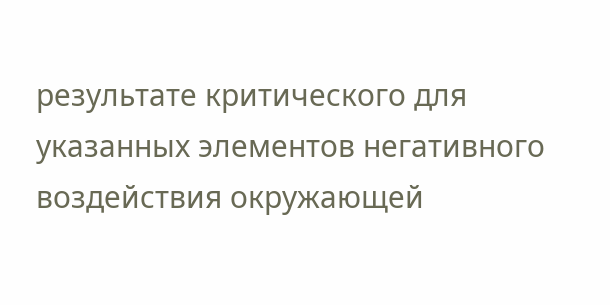результате критического для указанных элементов негативного воздействия окружающей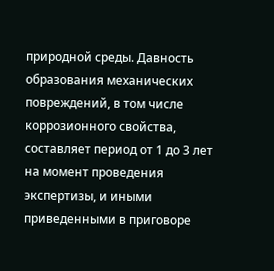природной среды. Давность образования механических повреждений, в том числе коррозионного свойства, составляет период от 1 до 3 лет на момент проведения экспертизы, и иными приведенными в приговоре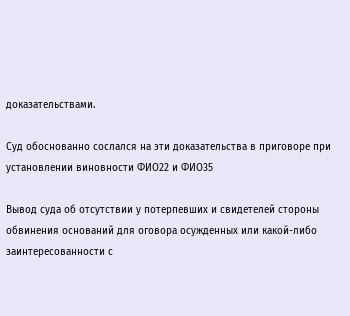доказательствами.

Суд обоснованно сослался на эти доказательства в приговоре при установлении виновности ФИО22 и ФИО35

Вывод суда об отсутствии у потерпевших и свидетелей стороны обвинения оснований для оговора осужденных или какой-либо заинтересованности с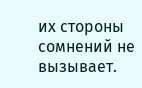их стороны сомнений не вызывает.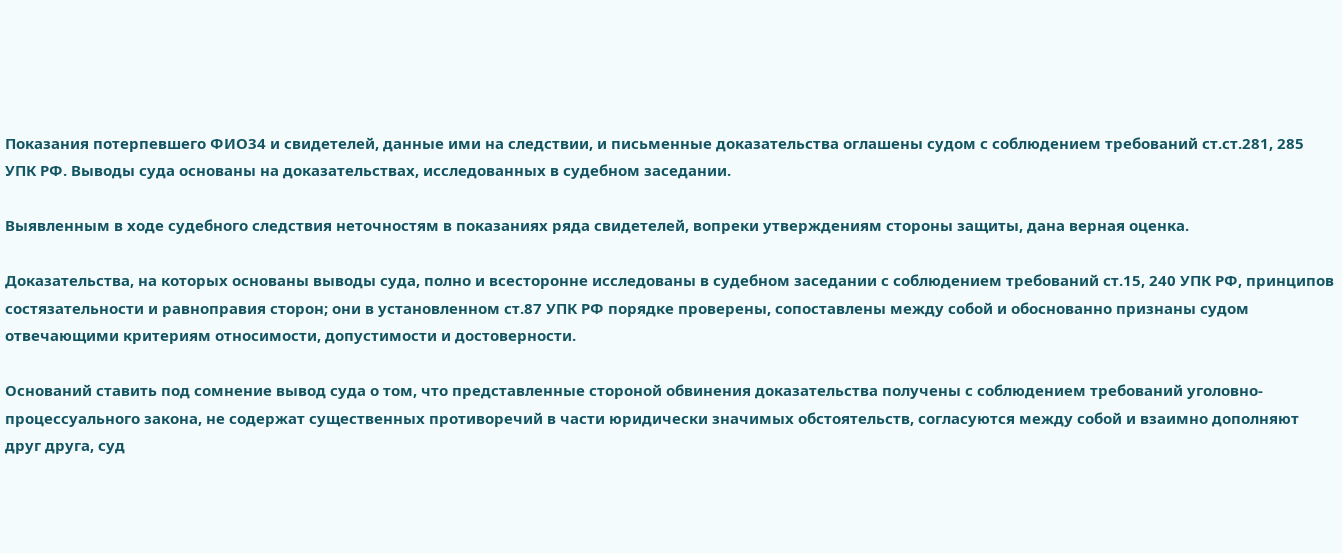Показания потерпевшего ФИО34 и свидетелей, данные ими на следствии, и письменные доказательства оглашены судом с соблюдением требований ст.ст.281, 285 УПК РФ. Выводы суда основаны на доказательствах, исследованных в судебном заседании.

Выявленным в ходе судебного следствия неточностям в показаниях ряда свидетелей, вопреки утверждениям стороны защиты, дана верная оценка.

Доказательства, на которых основаны выводы суда, полно и всесторонне исследованы в судебном заседании с соблюдением требований ст.15, 240 УПК РФ, принципов состязательности и равноправия сторон; они в установленном ст.87 УПК РФ порядке проверены, сопоставлены между собой и обоснованно признаны судом отвечающими критериям относимости, допустимости и достоверности.

Оснований ставить под сомнение вывод суда о том, что представленные стороной обвинения доказательства получены с соблюдением требований уголовно-процессуального закона, не содержат существенных противоречий в части юридически значимых обстоятельств, согласуются между собой и взаимно дополняют друг друга, суд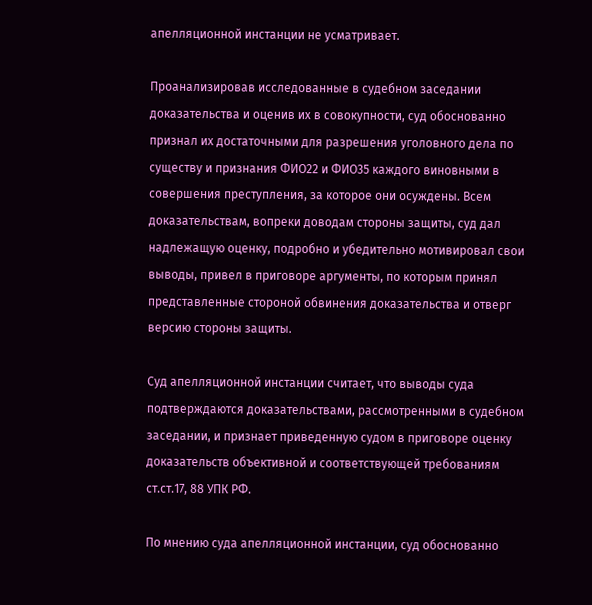апелляционной инстанции не усматривает.

Проанализировав исследованные в судебном заседании доказательства и оценив их в совокупности, суд обоснованно признал их достаточными для разрешения уголовного дела по существу и признания ФИО22 и ФИО35 каждого виновными в совершения преступления, за которое они осуждены. Всем доказательствам, вопреки доводам стороны защиты, суд дал надлежащую оценку, подробно и убедительно мотивировал свои выводы, привел в приговоре аргументы, по которым принял представленные стороной обвинения доказательства и отверг версию стороны защиты.

Суд апелляционной инстанции считает, что выводы суда подтверждаются доказательствами, рассмотренными в судебном заседании, и признает приведенную судом в приговоре оценку доказательств объективной и соответствующей требованиям ст.ст.17, 88 УПК РФ.

По мнению суда апелляционной инстанции, суд обоснованно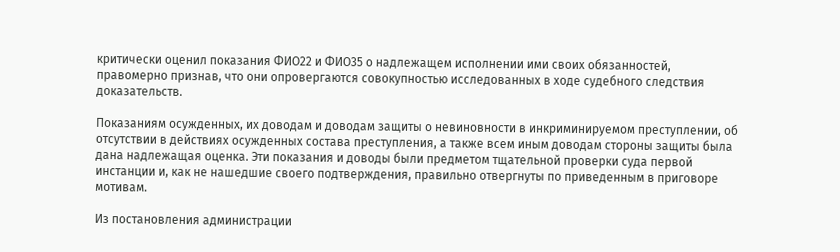критически оценил показания ФИО22 и ФИО35 о надлежащем исполнении ими своих обязанностей, правомерно признав, что они опровергаются совокупностью исследованных в ходе судебного следствия доказательств.

Показаниям осужденных, их доводам и доводам защиты о невиновности в инкриминируемом преступлении, об отсутствии в действиях осужденных состава преступления, а также всем иным доводам стороны защиты была дана надлежащая оценка. Эти показания и доводы были предметом тщательной проверки суда первой инстанции и, как не нашедшие своего подтверждения, правильно отвергнуты по приведенным в приговоре мотивам.

Из постановления администрации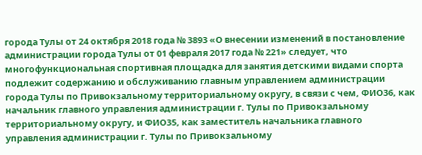города Тулы от 24 октября 2018 года № 3893 «О внесении изменений в постановление администрации города Тулы от 01 февраля 2017 года № 221» следует, что многофункциональная спортивная площадка для занятия детскими видами спорта подлежит содержанию и обслуживанию главным управлением администрации города Тулы по Привокзальному территориальному округу, в связи с чем, ФИО36, как начальник главного управления администрации г. Тулы по Привокзальному территориальному округу, и ФИО35, как заместитель начальника главного управления администрации г. Тулы по Привокзальному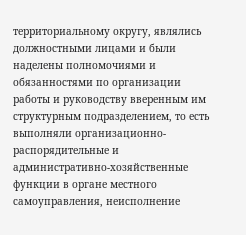территориальному округу, являлись должностными лицами и были наделены полномочиями и обязанностями по организации работы и руководству вверенным им структурным подразделением, то есть выполняли организационно-распорядительные и административно-хозяйственные функции в органе местного самоуправления, неисполнение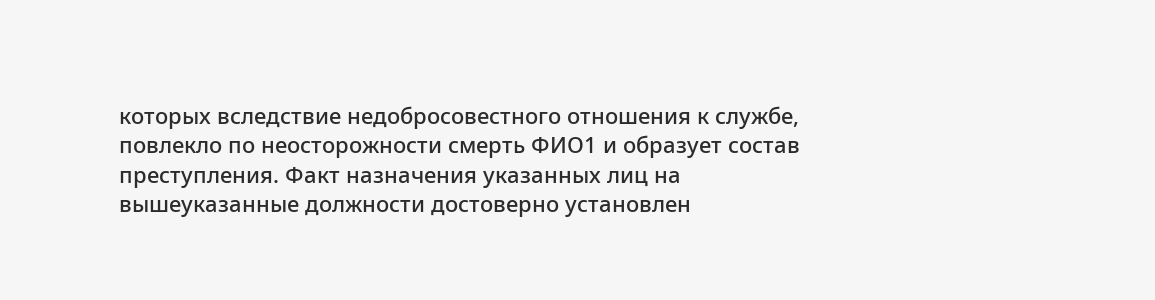которых вследствие недобросовестного отношения к службе, повлекло по неосторожности смерть ФИО1 и образует состав преступления. Факт назначения указанных лиц на вышеуказанные должности достоверно установлен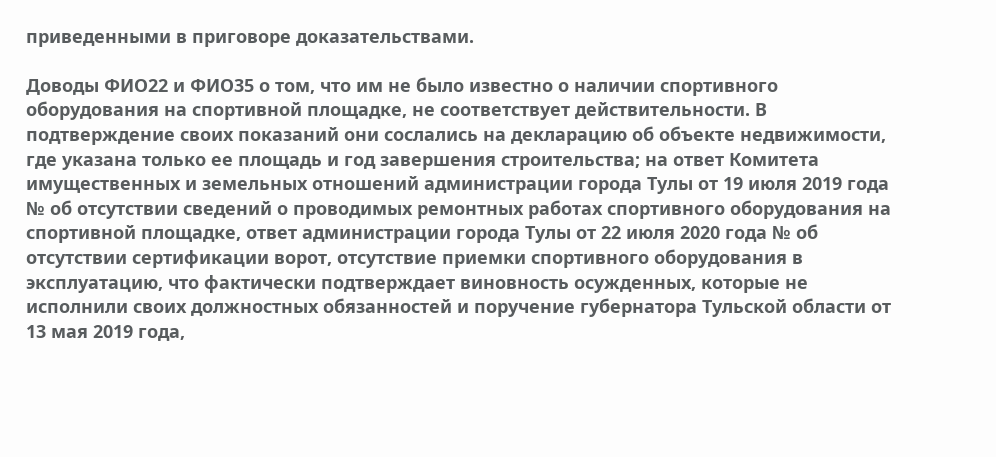приведенными в приговоре доказательствами.

Доводы ФИО22 и ФИО35 о том, что им не было известно о наличии спортивного оборудования на спортивной площадке, не соответствует действительности. В подтверждение своих показаний они сослались на декларацию об объекте недвижимости, где указана только ее площадь и год завершения строительства; на ответ Комитета имущественных и земельных отношений администрации города Тулы от 19 июля 2019 года № об отсутствии сведений о проводимых ремонтных работах спортивного оборудования на спортивной площадке, ответ администрации города Тулы от 22 июля 2020 года № об отсутствии сертификации ворот, отсутствие приемки спортивного оборудования в эксплуатацию, что фактически подтверждает виновность осужденных, которые не исполнили своих должностных обязанностей и поручение губернатора Тульской области от 13 мая 2019 года,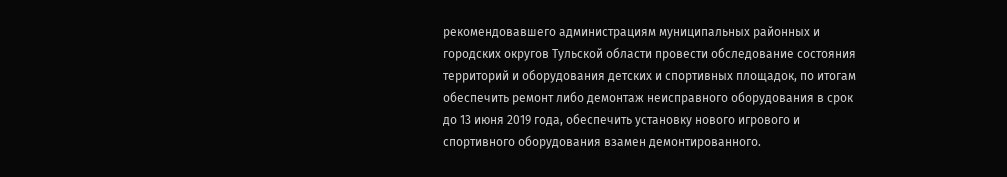рекомендовавшего администрациям муниципальных районных и городских округов Тульской области провести обследование состояния территорий и оборудования детских и спортивных площадок, по итогам обеспечить ремонт либо демонтаж неисправного оборудования в срок до 13 июня 2019 года, обеспечить установку нового игрового и спортивного оборудования взамен демонтированного.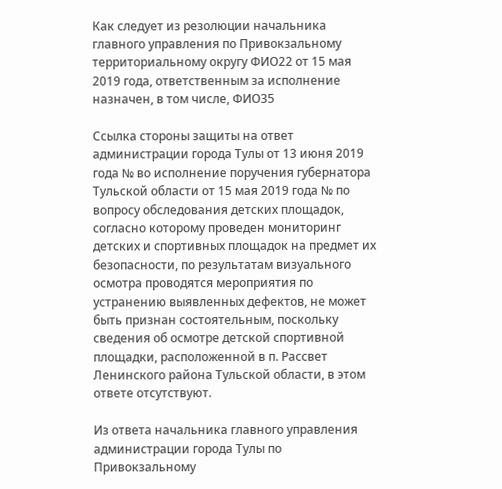Как следует из резолюции начальника главного управления по Привокзальному территориальному округу ФИО22 от 15 мая 2019 года, ответственным за исполнение назначен, в том числе, ФИО35

Ссылка стороны защиты на ответ администрации города Тулы от 13 июня 2019 года № во исполнение поручения губернатора Тульской области от 15 мая 2019 года № по вопросу обследования детских площадок, согласно которому проведен мониторинг детских и спортивных площадок на предмет их безопасности, по результатам визуального осмотра проводятся мероприятия по устранению выявленных дефектов, не может быть признан состоятельным, поскольку сведения об осмотре детской спортивной площадки, расположенной в п. Рассвет Ленинского района Тульской области, в этом ответе отсутствуют.

Из ответа начальника главного управления администрации города Тулы по Привокзальному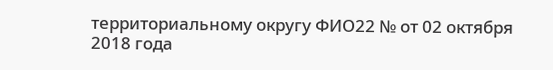территориальному округу ФИО22 № от 02 октября 2018 года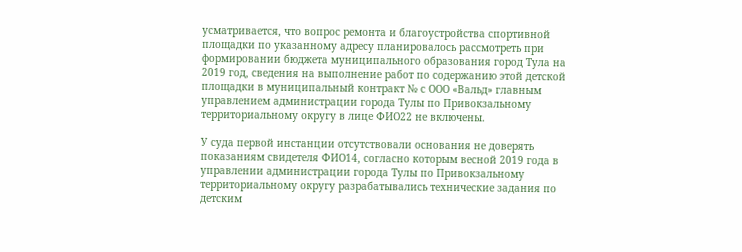усматривается, что вопрос ремонта и благоустройства спортивной площадки по указанному адресу планировалось рассмотреть при формировании бюджета муниципального образования город Тула на 2019 год, сведения на выполнение работ по содержанию этой детской площадки в муниципальный контракт № с ООО «Вальд» главным управлением администрации города Тулы по Привокзальному территориальному округу в лице ФИО22 не включены.

У суда первой инстанции отсутствовали основания не доверять показаниям свидетеля ФИО14, согласно которым весной 2019 года в управлении администрации города Тулы по Привокзальному территориальному округу разрабатывались технические задания по детским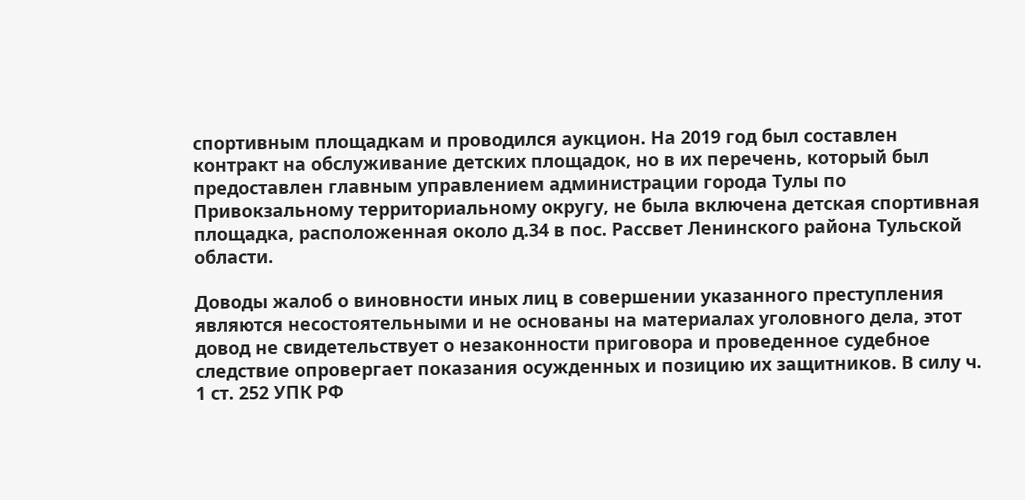спортивным площадкам и проводился аукцион. На 2019 год был составлен контракт на обслуживание детских площадок, но в их перечень, который был предоставлен главным управлением администрации города Тулы по Привокзальному территориальному округу, не была включена детская спортивная площадка, расположенная около д.34 в пос. Рассвет Ленинского района Тульской области.

Доводы жалоб о виновности иных лиц в совершении указанного преступления являются несостоятельными и не основаны на материалах уголовного дела, этот довод не свидетельствует о незаконности приговора и проведенное судебное следствие опровергает показания осужденных и позицию их защитников. В силу ч. 1 ст. 252 УПК РФ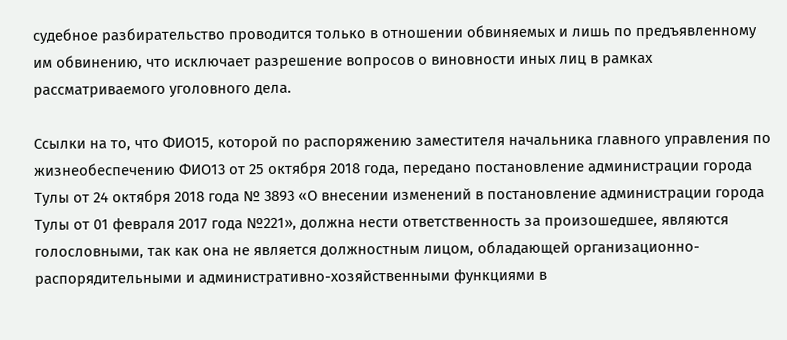судебное разбирательство проводится только в отношении обвиняемых и лишь по предъявленному им обвинению, что исключает разрешение вопросов о виновности иных лиц в рамках рассматриваемого уголовного дела.

Ссылки на то, что ФИО15, которой по распоряжению заместителя начальника главного управления по жизнеобеспечению ФИО13 от 25 октября 2018 года, передано постановление администрации города Тулы от 24 октября 2018 года № 3893 «О внесении изменений в постановление администрации города Тулы от 01 февраля 2017 года №221», должна нести ответственность за произошедшее, являются голословными, так как она не является должностным лицом, обладающей организационно-распорядительными и административно-хозяйственными функциями в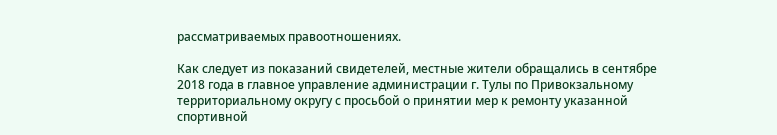рассматриваемых правоотношениях.

Как следует из показаний свидетелей, местные жители обращались в сентябре 2018 года в главное управление администрации г. Тулы по Привокзальному территориальному округу с просьбой о принятии мер к ремонту указанной спортивной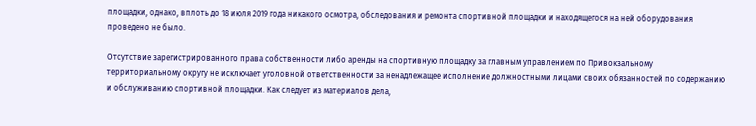площадки, однако, вплоть до 18 июля 2019 года никакого осмотра, обследования и ремонта спортивной площадки и находящегося на ней оборудования проведено не было.

Отсутствие зарегистрированного права собственности либо аренды на спортивную площадку за главным управлением по Привокзальному территориальному округу не исключает уголовной ответственности за ненадлежащее исполнение должностными лицами своих обязанностей по содержанию и обслуживанию спортивной площадки. Как следует из материалов дела,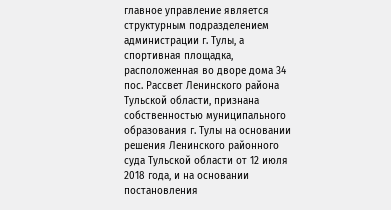главное управление является структурным подразделением администрации г. Тулы, а спортивная площадка, расположенная во дворе дома 34 пос. Рассвет Ленинского района Тульской области, признана собственностью муниципального образования г. Тулы на основании решения Ленинского районного суда Тульской области от 12 июля 2018 года, и на основании постановления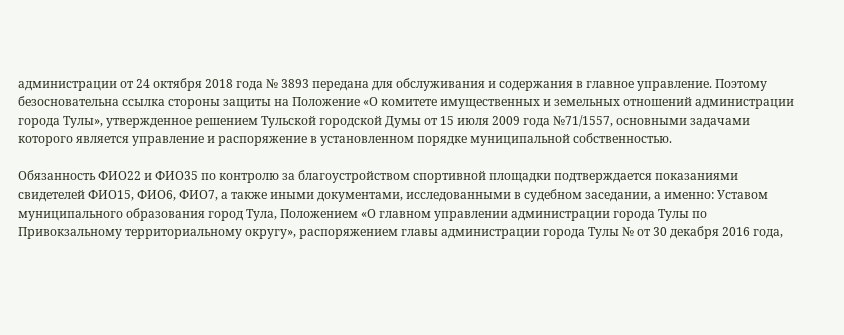администрации от 24 октября 2018 года № 3893 передана для обслуживания и содержания в главное управление. Поэтому безосновательна ссылка стороны защиты на Положение «О комитете имущественных и земельных отношений администрации города Тулы», утвержденное решением Тульской городской Думы от 15 июля 2009 года №71/1557, основными задачами которого является управление и распоряжение в установленном порядке муниципальной собственностью.

Обязанность ФИО22 и ФИО35 по контролю за благоустройством спортивной площадки подтверждается показаниями свидетелей ФИО15, ФИО6, ФИО7, а также иными документами, исследованными в судебном заседании, а именно: Уставом муниципального образования город Тула, Положением «О главном управлении администрации города Тулы по Привокзальному территориальному округу», распоряжением главы администрации города Тулы № от 30 декабря 2016 года,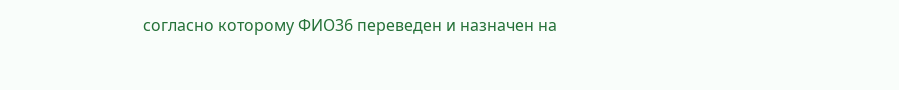согласно которому ФИО36 переведен и назначен на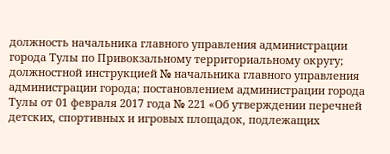должность начальника главного управления администрации города Тулы по Привокзальному территориальному округу; должностной инструкцией № начальника главного управления администрации города; постановлением администрации города Тулы от 01 февраля 2017 года № 221 «Об утверждении перечней детских, спортивных и игровых площадок, подлежащих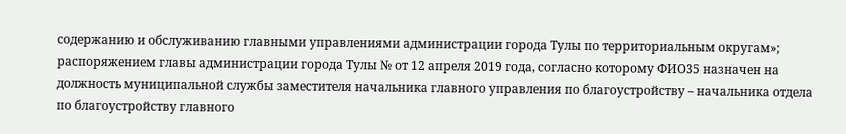содержанию и обслуживанию главными управлениями администрации города Тулы по территориальным округам»; распоряжением главы администрации города Тулы № от 12 апреля 2019 года, согласно которому ФИО35 назначен на должность муниципальной службы заместителя начальника главного управления по благоустройству – начальника отдела по благоустройству главного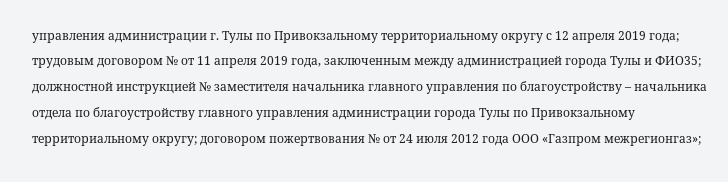управления администрации г. Тулы по Привокзальному территориальному округу с 12 апреля 2019 года; трудовым договором № от 11 апреля 2019 года, заключенным между администрацией города Тулы и ФИО35; должностной инструкцией № заместителя начальника главного управления по благоустройству – начальника отдела по благоустройству главного управления администрации города Тулы по Привокзальному территориальному округу; договором пожертвования № от 24 июля 2012 года ООО «Газпром межрегионгаз»;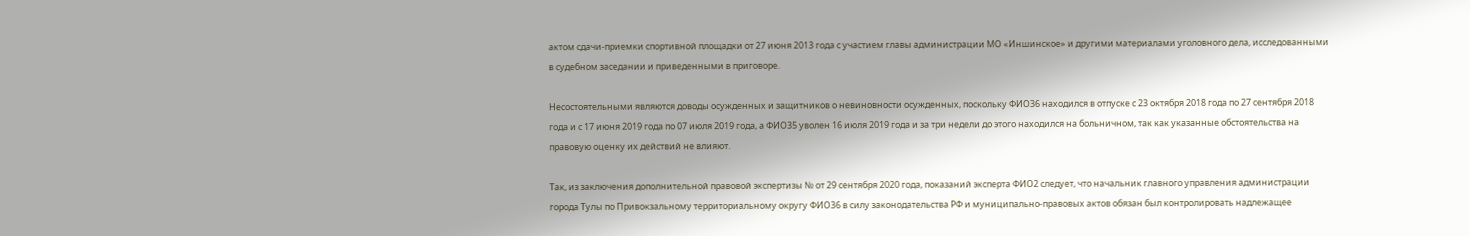актом сдачи-приемки спортивной площадки от 27 июня 2013 года с участием главы администрации МО «Иншинское» и другими материалами уголовного дела, исследованными в судебном заседании и приведенными в приговоре.

Несостоятельными являются доводы осужденных и защитников о невиновности осужденных, поскольку ФИО36 находился в отпуске с 23 октября 2018 года по 27 сентября 2018 года и с 17 июня 2019 года по 07 июля 2019 года, а ФИО35 уволен 16 июля 2019 года и за три недели до этого находился на больничном, так как указанные обстоятельства на правовую оценку их действий не влияют.

Так, из заключения дополнительной правовой экспертизы № от 29 сентября 2020 года, показаний эксперта ФИО2 следует, что начальник главного управления администрации города Тулы по Привокзальному территориальному округу ФИО36 в силу законодательства РФ и муниципально-правовых актов обязан был контролировать надлежащее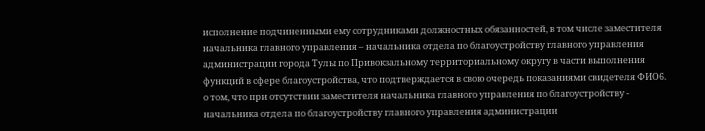исполнение подчиненными ему сотрудниками должностных обязанностей, в том числе заместителя начальника главного управления – начальника отдела по благоустройству главного управления администрации города Тулы по Привокзальному территориальному округу в части выполнения функций в сфере благоустройства, что подтверждается в свою очередь показаниями свидетеля ФИО6. о том, что при отсутствии заместителя начальника главного управления по благоустройству - начальника отдела по благоустройству главного управления администрации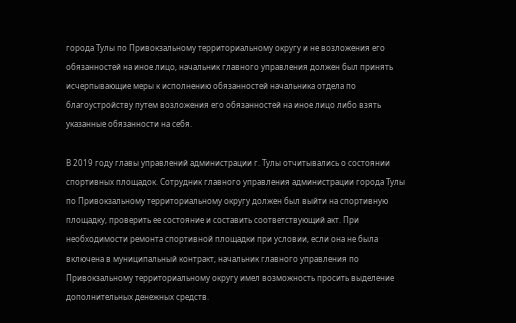города Тулы по Привокзальному территориальному округу и не возложения его обязанностей на иное лицо, начальник главного управления должен был принять исчерпывающие меры к исполнению обязанностей начальника отдела по благоустройству путем возложения его обязанностей на иное лицо либо взять указанные обязанности на себя.

В 2019 году главы управлений администрации г. Тулы отчитывались о состоянии спортивных площадок. Сотрудник главного управления администрации города Тулы по Привокзальному территориальному округу должен был выйти на спортивную площадку, проверить ее состояние и составить соответствующий акт. При необходимости ремонта спортивной площадки при условии, если она не была включена в муниципальный контракт, начальник главного управления по Привокзальному территориальному округу имел возможность просить выделение дополнительных денежных средств.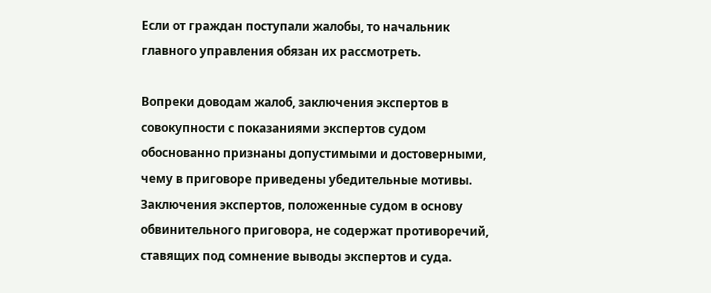Если от граждан поступали жалобы, то начальник главного управления обязан их рассмотреть.

Вопреки доводам жалоб, заключения экспертов в совокупности с показаниями экспертов судом обоснованно признаны допустимыми и достоверными, чему в приговоре приведены убедительные мотивы. Заключения экспертов, положенные судом в основу обвинительного приговора, не содержат противоречий, ставящих под сомнение выводы экспертов и суда.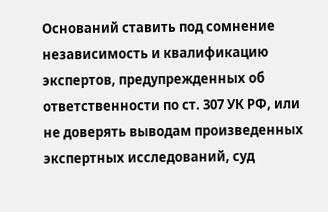Оснований ставить под сомнение независимость и квалификацию экспертов, предупрежденных об ответственности по ст. 307 УК РФ, или не доверять выводам произведенных экспертных исследований, суд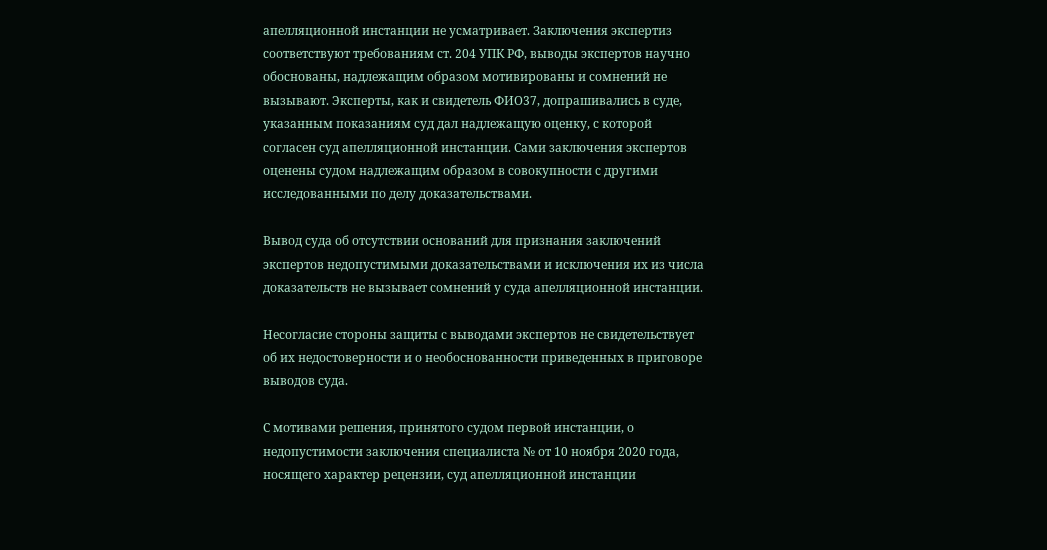апелляционной инстанции не усматривает. Заключения экспертиз соответствуют требованиям ст. 204 УПК РФ, выводы экспертов научно обоснованы, надлежащим образом мотивированы и сомнений не вызывают. Эксперты, как и свидетель ФИО37, допрашивались в суде, указанным показаниям суд дал надлежащую оценку, с которой согласен суд апелляционной инстанции. Сами заключения экспертов оценены судом надлежащим образом в совокупности с другими исследованными по делу доказательствами.

Вывод суда об отсутствии оснований для признания заключений экспертов недопустимыми доказательствами и исключения их из числа доказательств не вызывает сомнений у суда апелляционной инстанции.

Несогласие стороны защиты с выводами экспертов не свидетельствует об их недостоверности и о необоснованности приведенных в приговоре выводов суда.

С мотивами решения, принятого судом первой инстанции, о недопустимости заключения специалиста № от 10 ноября 2020 года, носящего характер рецензии, суд апелляционной инстанции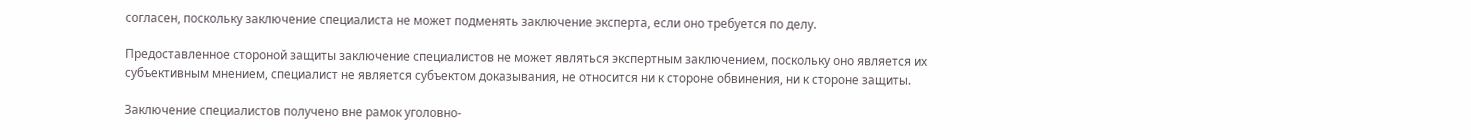согласен, поскольку заключение специалиста не может подменять заключение эксперта, если оно требуется по делу.

Предоставленное стороной защиты заключение специалистов не может являться экспертным заключением, поскольку оно является их субъективным мнением, специалист не является субъектом доказывания, не относится ни к стороне обвинения, ни к стороне защиты.

Заключение специалистов получено вне рамок уголовно-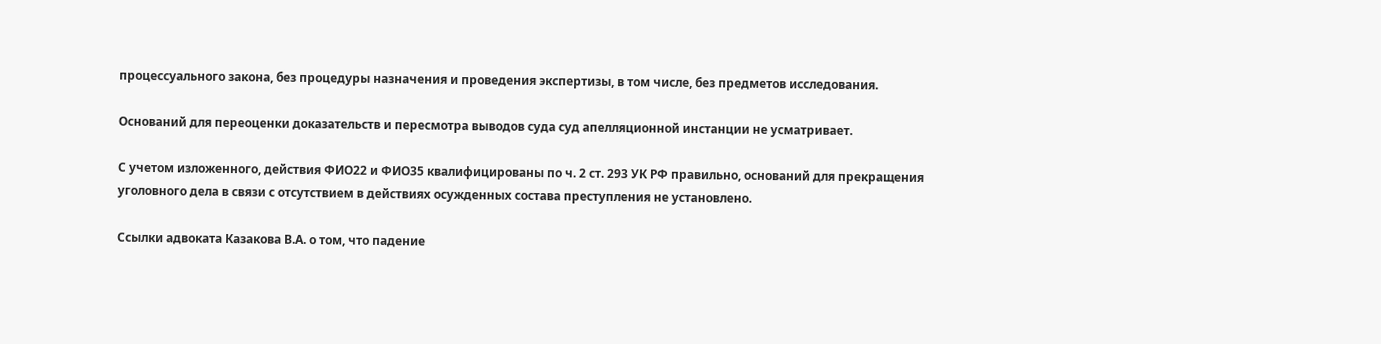процессуального закона, без процедуры назначения и проведения экспертизы, в том числе, без предметов исследования.

Оснований для переоценки доказательств и пересмотра выводов суда суд апелляционной инстанции не усматривает.

С учетом изложенного, действия ФИО22 и ФИО35 квалифицированы по ч. 2 ст. 293 УК РФ правильно, оснований для прекращения уголовного дела в связи с отсутствием в действиях осужденных состава преступления не установлено.

Ссылки адвоката Казакова В.А. о том, что падение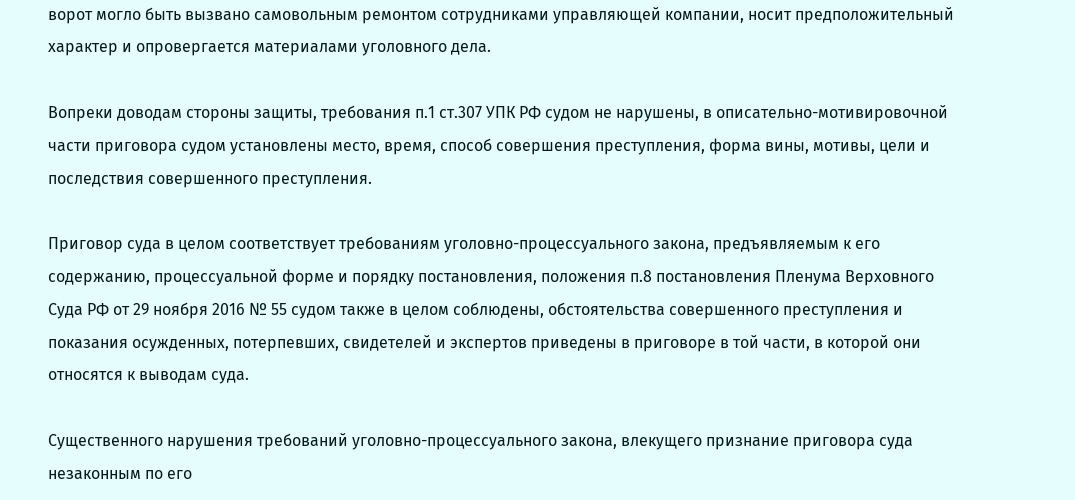ворот могло быть вызвано самовольным ремонтом сотрудниками управляющей компании, носит предположительный характер и опровергается материалами уголовного дела.

Вопреки доводам стороны защиты, требования п.1 ст.307 УПК РФ судом не нарушены, в описательно-мотивировочной части приговора судом установлены место, время, способ совершения преступления, форма вины, мотивы, цели и последствия совершенного преступления.

Приговор суда в целом соответствует требованиям уголовно-процессуального закона, предъявляемым к его содержанию, процессуальной форме и порядку постановления, положения п.8 постановления Пленума Верховного Суда РФ от 29 ноября 2016 № 55 судом также в целом соблюдены, обстоятельства совершенного преступления и показания осужденных, потерпевших, свидетелей и экспертов приведены в приговоре в той части, в которой они относятся к выводам суда.

Существенного нарушения требований уголовно-процессуального закона, влекущего признание приговора суда незаконным по его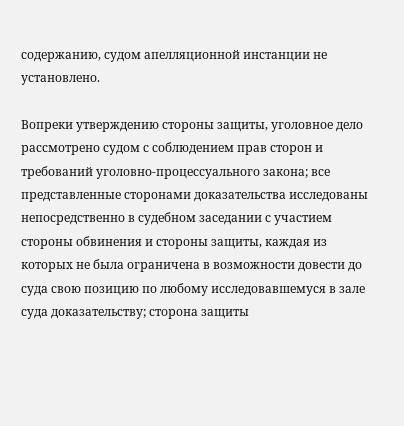содержанию, судом апелляционной инстанции не установлено.

Вопреки утверждению стороны защиты, уголовное дело рассмотрено судом с соблюдением прав сторон и требований уголовно-процессуального закона; все представленные сторонами доказательства исследованы непосредственно в судебном заседании с участием стороны обвинения и стороны защиты, каждая из которых не была ограничена в возможности довести до суда свою позицию по любому исследовавшемуся в зале суда доказательству; сторона защиты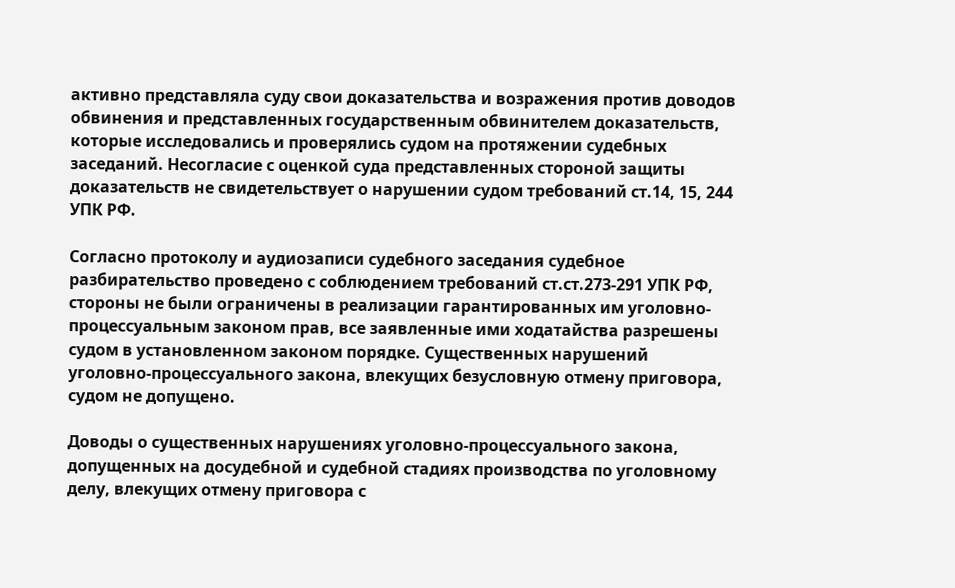активно представляла суду свои доказательства и возражения против доводов обвинения и представленных государственным обвинителем доказательств, которые исследовались и проверялись судом на протяжении судебных заседаний. Несогласие с оценкой суда представленных стороной защиты доказательств не свидетельствует о нарушении судом требований ст.14, 15, 244 УПК РФ.

Согласно протоколу и аудиозаписи судебного заседания судебное разбирательство проведено с соблюдением требований ст.ст.273-291 УПК РФ, стороны не были ограничены в реализации гарантированных им уголовно-процессуальным законом прав, все заявленные ими ходатайства разрешены судом в установленном законом порядке. Существенных нарушений уголовно-процессуального закона, влекущих безусловную отмену приговора, судом не допущено.

Доводы о существенных нарушениях уголовно-процессуального закона, допущенных на досудебной и судебной стадиях производства по уголовному делу, влекущих отмену приговора с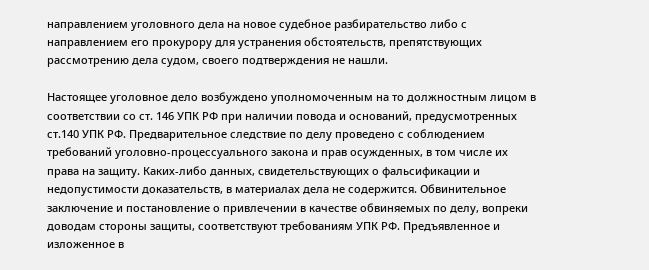направлением уголовного дела на новое судебное разбирательство либо с направлением его прокурору для устранения обстоятельств, препятствующих рассмотрению дела судом, своего подтверждения не нашли.

Настоящее уголовное дело возбуждено уполномоченным на то должностным лицом в соответствии со ст. 146 УПК РФ при наличии повода и оснований, предусмотренных ст.140 УПК РФ. Предварительное следствие по делу проведено с соблюдением требований уголовно-процессуального закона и прав осужденных, в том числе их права на защиту. Каких-либо данных, свидетельствующих о фальсификации и недопустимости доказательств, в материалах дела не содержится. Обвинительное заключение и постановление о привлечении в качестве обвиняемых по делу, вопреки доводам стороны защиты, соответствуют требованиям УПК РФ. Предъявленное и изложенное в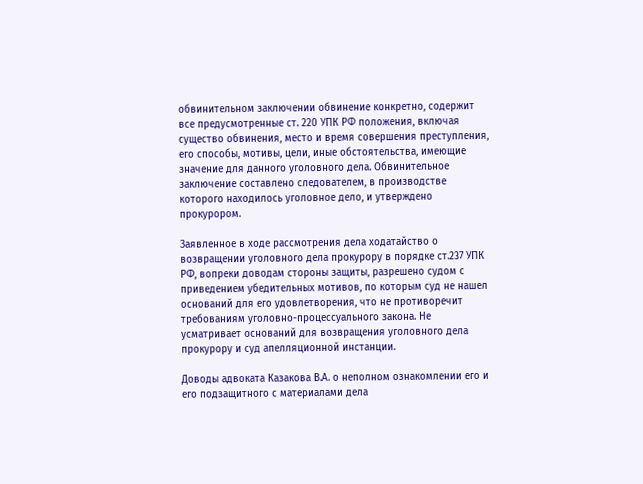обвинительном заключении обвинение конкретно, содержит все предусмотренные ст. 220 УПК РФ положения, включая существо обвинения, место и время совершения преступления, его способы, мотивы, цели, иные обстоятельства, имеющие значение для данного уголовного дела. Обвинительное заключение составлено следователем, в производстве которого находилось уголовное дело, и утверждено прокурором.

Заявленное в ходе рассмотрения дела ходатайство о возвращении уголовного дела прокурору в порядке ст.237 УПК РФ, вопреки доводам стороны защиты, разрешено судом с приведением убедительных мотивов, по которым суд не нашел оснований для его удовлетворения, что не противоречит требованиям уголовно-процессуального закона. Не усматривает оснований для возвращения уголовного дела прокурору и суд апелляционной инстанции.

Доводы адвоката Казакова В.А. о неполном ознакомлении его и его подзащитного с материалами дела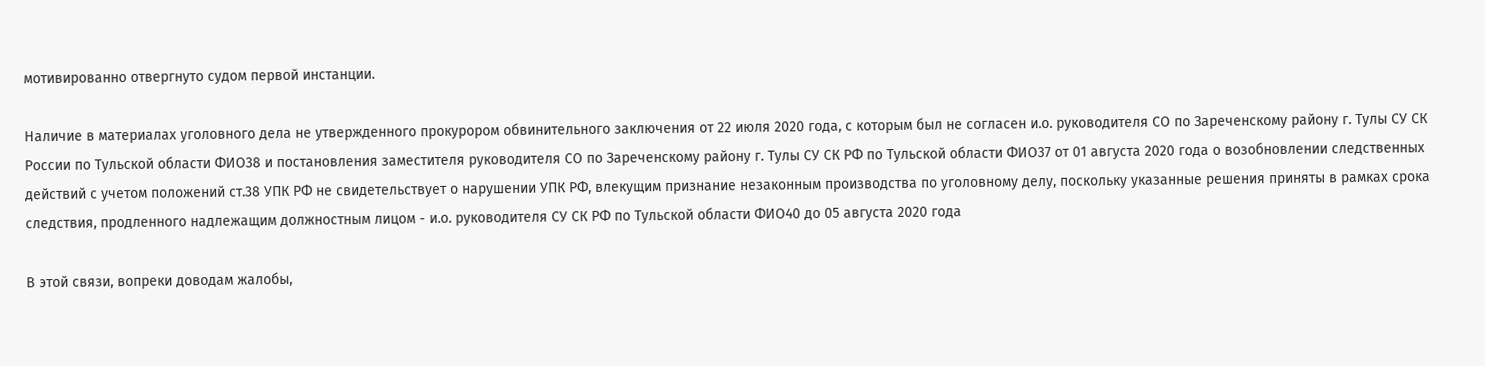мотивированно отвергнуто судом первой инстанции.

Наличие в материалах уголовного дела не утвержденного прокурором обвинительного заключения от 22 июля 2020 года, с которым был не согласен и.о. руководителя СО по Зареченскому району г. Тулы СУ СК России по Тульской области ФИО38 и постановления заместителя руководителя СО по Зареченскому району г. Тулы СУ СК РФ по Тульской области ФИО37 от 01 августа 2020 года о возобновлении следственных действий с учетом положений ст.38 УПК РФ не свидетельствует о нарушении УПК РФ, влекущим признание незаконным производства по уголовному делу, поскольку указанные решения приняты в рамках срока следствия, продленного надлежащим должностным лицом - и.о. руководителя СУ СК РФ по Тульской области ФИО40 до 05 августа 2020 года

В этой связи, вопреки доводам жалобы,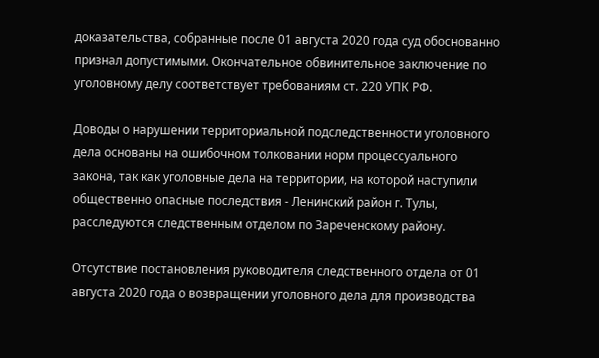доказательства, собранные после 01 августа 2020 года суд обоснованно признал допустимыми. Окончательное обвинительное заключение по уголовному делу соответствует требованиям ст. 220 УПК РФ.

Доводы о нарушении территориальной подследственности уголовного дела основаны на ошибочном толковании норм процессуального закона, так как уголовные дела на территории, на которой наступили общественно опасные последствия - Ленинский район г. Тулы, расследуются следственным отделом по Зареченскому району.

Отсутствие постановления руководителя следственного отдела от 01 августа 2020 года о возвращении уголовного дела для производства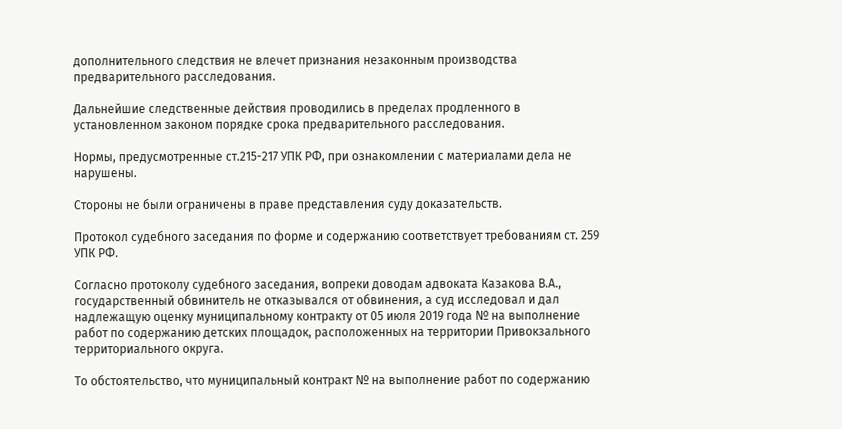дополнительного следствия не влечет признания незаконным производства предварительного расследования.

Дальнейшие следственные действия проводились в пределах продленного в установленном законом порядке срока предварительного расследования.

Нормы, предусмотренные ст.215-217 УПК РФ, при ознакомлении с материалами дела не нарушены.

Стороны не были ограничены в праве представления суду доказательств.

Протокол судебного заседания по форме и содержанию соответствует требованиям ст. 259 УПК РФ.

Согласно протоколу судебного заседания, вопреки доводам адвоката Казакова В.А., государственный обвинитель не отказывался от обвинения, а суд исследовал и дал надлежащую оценку муниципальному контракту от 05 июля 2019 года № на выполнение работ по содержанию детских площадок, расположенных на территории Привокзального территориального округа.

То обстоятельство, что муниципальный контракт № на выполнение работ по содержанию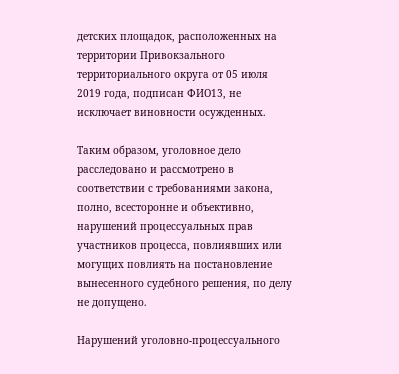детских площадок, расположенных на территории Привокзального территориального округа от 05 июля 2019 года, подписан ФИО13, не исключает виновности осужденных.

Таким образом, уголовное дело расследовано и рассмотрено в соответствии с требованиями закона, полно, всесторонне и объективно, нарушений процессуальных прав участников процесса, повлиявших или могущих повлиять на постановление вынесенного судебного решения, по делу не допущено.

Нарушений уголовно-процессуального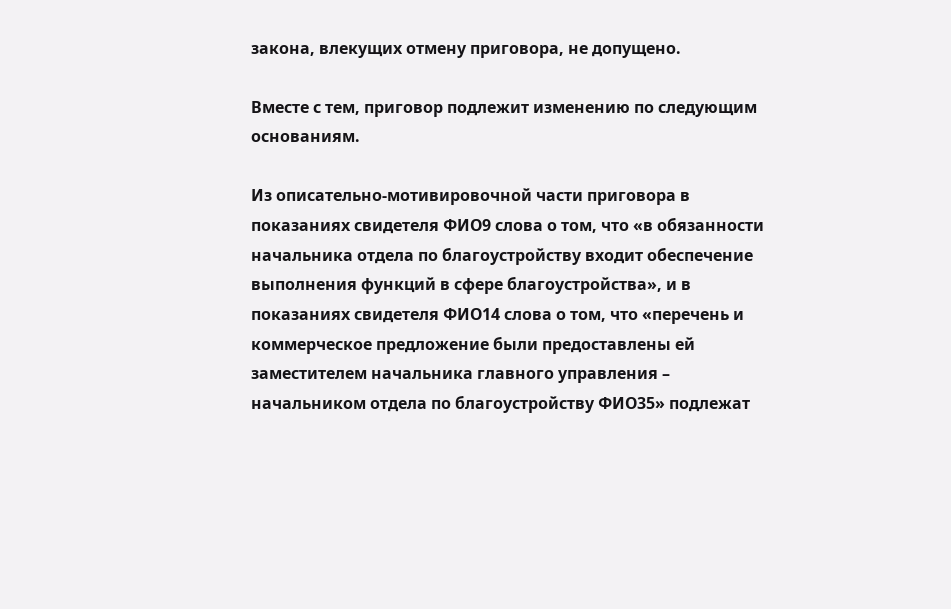закона, влекущих отмену приговора, не допущено.

Вместе с тем, приговор подлежит изменению по следующим основаниям.

Из описательно-мотивировочной части приговора в показаниях свидетеля ФИО9 слова о том, что «в обязанности начальника отдела по благоустройству входит обеспечение выполнения функций в сфере благоустройства», и в показаниях свидетеля ФИО14 слова о том, что «перечень и коммерческое предложение были предоставлены ей заместителем начальника главного управления – начальником отдела по благоустройству ФИО35» подлежат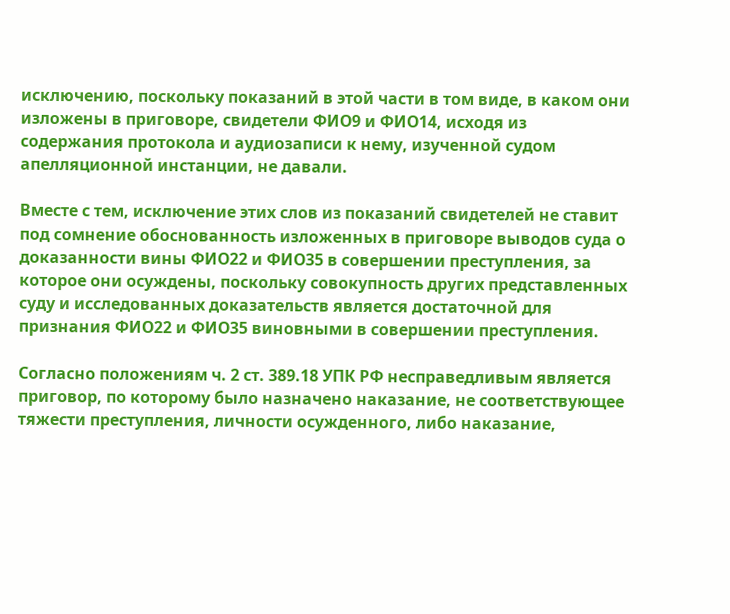исключению, поскольку показаний в этой части в том виде, в каком они изложены в приговоре, свидетели ФИО9 и ФИО14, исходя из содержания протокола и аудиозаписи к нему, изученной судом апелляционной инстанции, не давали.

Вместе с тем, исключение этих слов из показаний свидетелей не ставит под сомнение обоснованность изложенных в приговоре выводов суда о доказанности вины ФИО22 и ФИО35 в совершении преступления, за которое они осуждены, поскольку совокупность других представленных суду и исследованных доказательств является достаточной для признания ФИО22 и ФИО35 виновными в совершении преступления.

Согласно положениям ч. 2 ст. 389.18 УПК РФ несправедливым является приговор, по которому было назначено наказание, не соответствующее тяжести преступления, личности осужденного, либо наказание,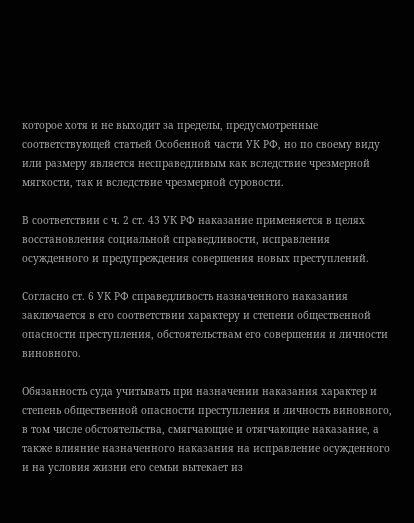которое хотя и не выходит за пределы, предусмотренные соответствующей статьей Особенной части УК РФ, но по своему виду или размеру является несправедливым как вследствие чрезмерной мягкости, так и вследствие чрезмерной суровости.

В соответствии с ч. 2 ст. 43 УК РФ наказание применяется в целях восстановления социальной справедливости, исправления осужденного и предупреждения совершения новых преступлений.

Согласно ст. 6 УК РФ справедливость назначенного наказания заключается в его соответствии характеру и степени общественной опасности преступления, обстоятельствам его совершения и личности виновного.

Обязанность суда учитывать при назначении наказания характер и степень общественной опасности преступления и личность виновного, в том числе обстоятельства, смягчающие и отягчающие наказание, а также влияние назначенного наказания на исправление осужденного и на условия жизни его семьи вытекает из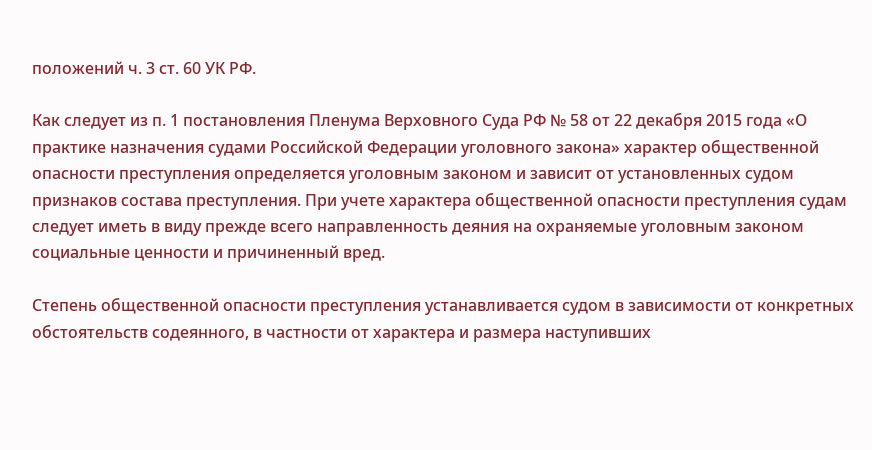положений ч. 3 ст. 60 УК РФ.

Как следует из п. 1 постановления Пленума Верховного Суда РФ № 58 от 22 декабря 2015 года «О практике назначения судами Российской Федерации уголовного закона» характер общественной опасности преступления определяется уголовным законом и зависит от установленных судом признаков состава преступления. При учете характера общественной опасности преступления судам следует иметь в виду прежде всего направленность деяния на охраняемые уголовным законом социальные ценности и причиненный вред.

Степень общественной опасности преступления устанавливается судом в зависимости от конкретных обстоятельств содеянного, в частности от характера и размера наступивших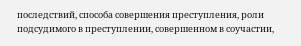последствий, способа совершения преступления, роли подсудимого в преступлении, совершенном в соучастии,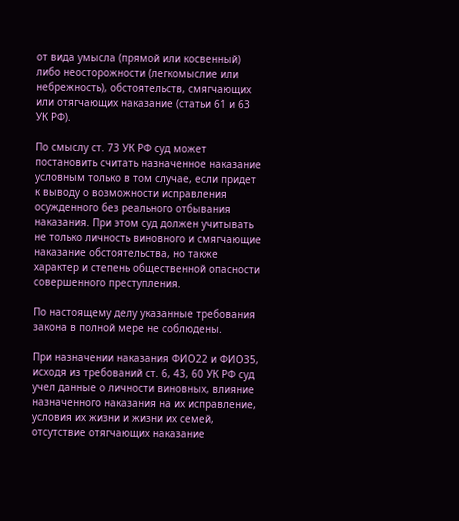от вида умысла (прямой или косвенный) либо неосторожности (легкомыслие или небрежность), обстоятельств, смягчающих или отягчающих наказание (статьи 61 и 63 УК РФ).

По смыслу ст. 73 УК РФ суд может постановить считать назначенное наказание условным только в том случае, если придет к выводу о возможности исправления осужденного без реального отбывания наказания. При этом суд должен учитывать не только личность виновного и смягчающие наказание обстоятельства, но также характер и степень общественной опасности совершенного преступления.

По настоящему делу указанные требования закона в полной мере не соблюдены.

При назначении наказания ФИО22 и ФИО35, исходя из требований ст. 6, 43, 60 УК РФ суд учел данные о личности виновных, влияние назначенного наказания на их исправление, условия их жизни и жизни их семей, отсутствие отягчающих наказание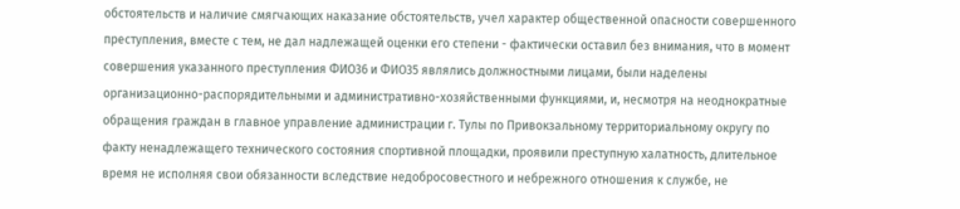обстоятельств и наличие смягчающих наказание обстоятельств, учел характер общественной опасности совершенного преступления, вместе с тем, не дал надлежащей оценки его степени - фактически оставил без внимания, что в момент совершения указанного преступления ФИО36 и ФИО35 являлись должностными лицами, были наделены организационно-распорядительными и административно-хозяйственными функциями, и, несмотря на неоднократные обращения граждан в главное управление администрации г. Тулы по Привокзальному территориальному округу по факту ненадлежащего технического состояния спортивной площадки, проявили преступную халатность, длительное время не исполняя свои обязанности вследствие недобросовестного и небрежного отношения к службе, не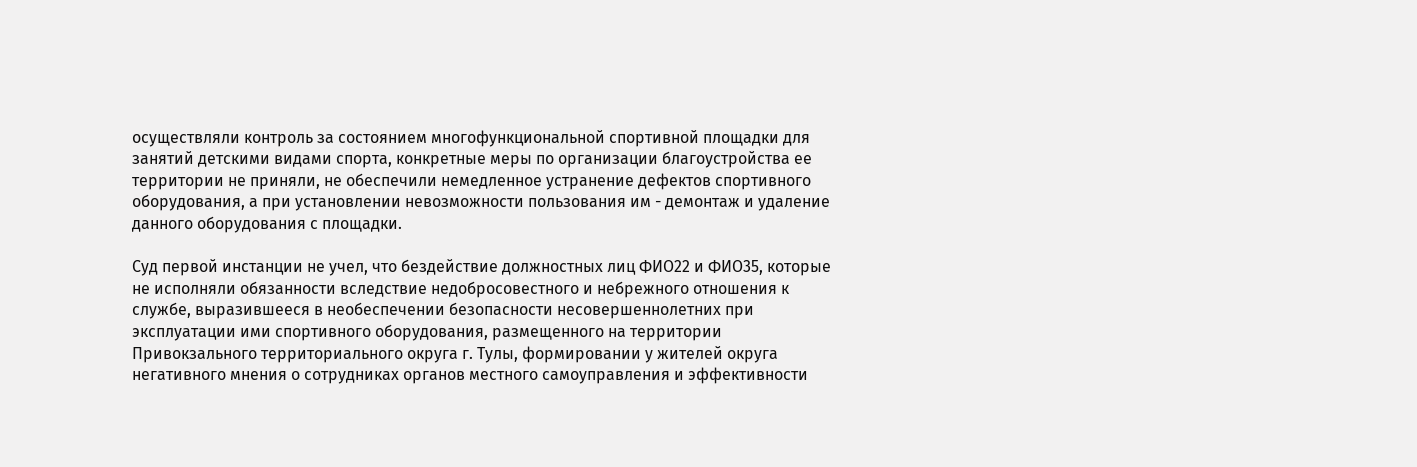осуществляли контроль за состоянием многофункциональной спортивной площадки для занятий детскими видами спорта, конкретные меры по организации благоустройства ее территории не приняли, не обеспечили немедленное устранение дефектов спортивного оборудования, а при установлении невозможности пользования им - демонтаж и удаление данного оборудования с площадки.

Суд первой инстанции не учел, что бездействие должностных лиц ФИО22 и ФИО35, которые не исполняли обязанности вследствие недобросовестного и небрежного отношения к службе, выразившееся в необеспечении безопасности несовершеннолетних при эксплуатации ими спортивного оборудования, размещенного на территории Привокзального территориального округа г. Тулы, формировании у жителей округа негативного мнения о сотрудниках органов местного самоуправления и эффективности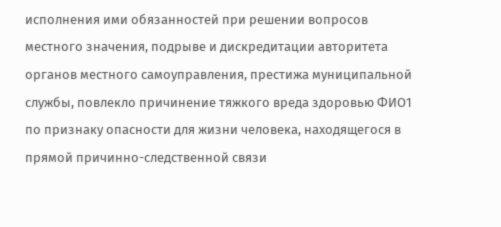исполнения ими обязанностей при решении вопросов местного значения, подрыве и дискредитации авторитета органов местного самоуправления, престижа муниципальной службы, повлекло причинение тяжкого вреда здоровью ФИО1 по признаку опасности для жизни человека, находящегося в прямой причинно-следственной связи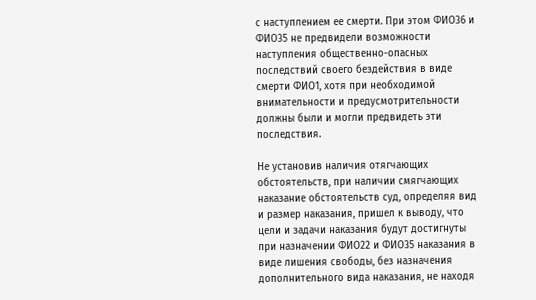с наступлением ее смерти. При этом ФИО36 и ФИО35 не предвидели возможности наступления общественно-опасных последствий своего бездействия в виде смерти ФИО1, хотя при необходимой внимательности и предусмотрительности должны были и могли предвидеть эти последствия.

Не установив наличия отягчающих обстоятельств, при наличии смягчающих наказание обстоятельств суд, определяя вид и размер наказания, пришел к выводу, что цели и задачи наказания будут достигнуты при назначении ФИО22 и ФИО35 наказания в виде лишения свободы, без назначения дополнительного вида наказания, не находя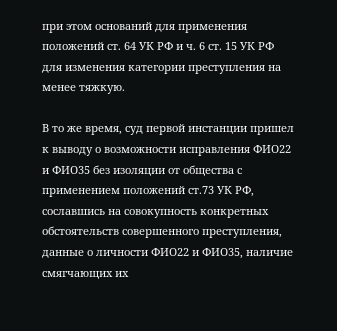при этом оснований для применения положений ст. 64 УК РФ и ч. 6 ст. 15 УК РФ для изменения категории преступления на менее тяжкую.

В то же время, суд первой инстанции пришел к выводу о возможности исправления ФИО22 и ФИО35 без изоляции от общества с применением положений ст.73 УК РФ, сославшись на совокупность конкретных обстоятельств совершенного преступления, данные о личности ФИО22 и ФИО35, наличие смягчающих их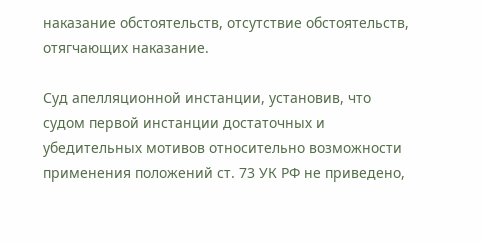наказание обстоятельств, отсутствие обстоятельств, отягчающих наказание.

Суд апелляционной инстанции, установив, что судом первой инстанции достаточных и убедительных мотивов относительно возможности применения положений ст. 73 УК РФ не приведено,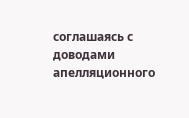соглашаясь с доводами апелляционного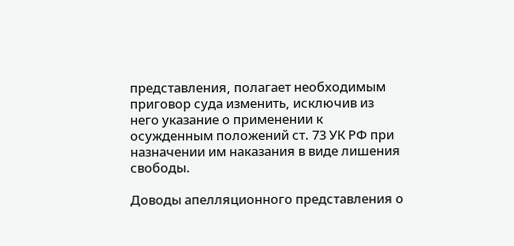представления, полагает необходимым приговор суда изменить, исключив из него указание о применении к осужденным положений ст. 73 УК РФ при назначении им наказания в виде лишения свободы.

Доводы апелляционного представления о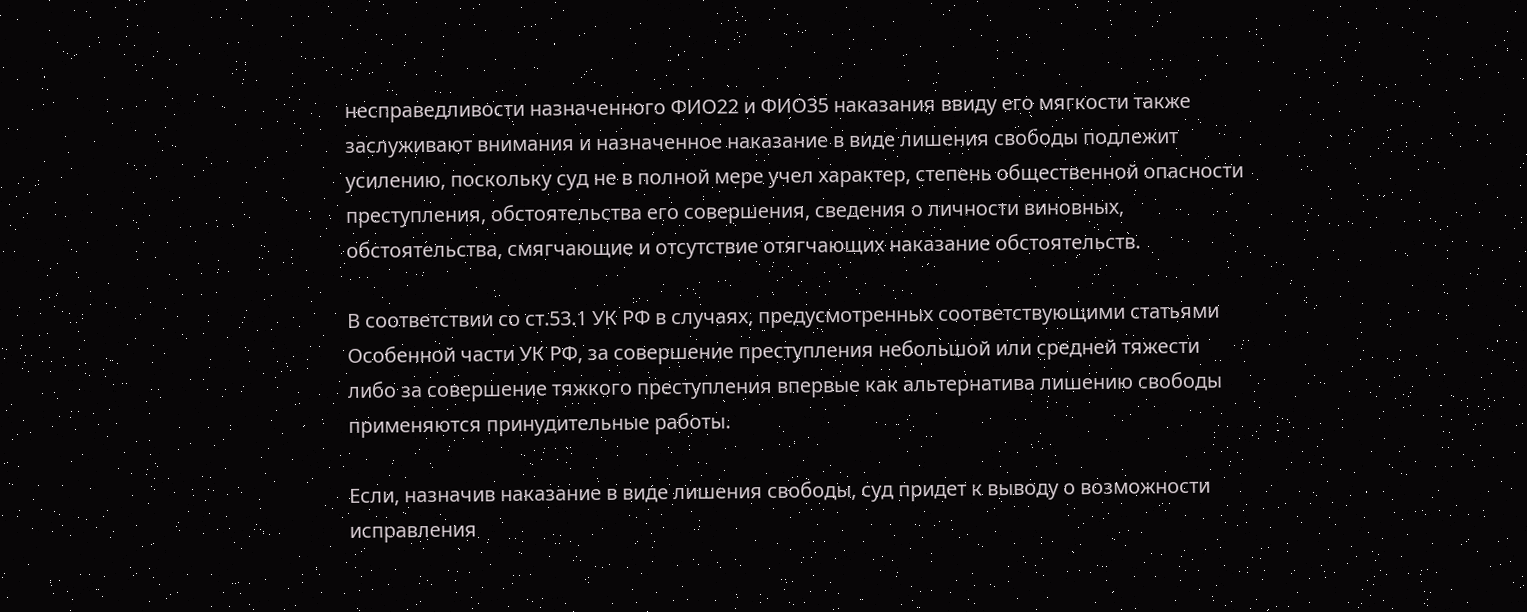несправедливости назначенного ФИО22 и ФИО35 наказания ввиду его мягкости также заслуживают внимания и назначенное наказание в виде лишения свободы подлежит усилению, поскольку суд не в полной мере учел характер, степень общественной опасности преступления, обстоятельства его совершения, сведения о личности виновных, обстоятельства, смягчающие и отсутствие отягчающих наказание обстоятельств.

В соответствии со ст.53.1 УК РФ в случаях, предусмотренных соответствующими статьями Особенной части УК РФ, за совершение преступления небольшой или средней тяжести либо за совершение тяжкого преступления впервые как альтернатива лишению свободы применяются принудительные работы.

Если, назначив наказание в виде лишения свободы, суд придет к выводу о возможности исправления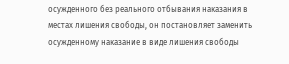осужденного без реального отбывания наказания в местах лишения свободы, он постановляет заменить осужденному наказание в виде лишения свободы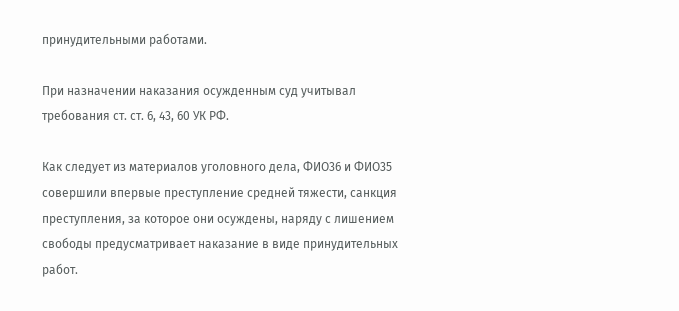принудительными работами.

При назначении наказания осужденным суд учитывал требования ст. ст. 6, 43, 60 УК РФ.

Как следует из материалов уголовного дела, ФИО36 и ФИО35 совершили впервые преступление средней тяжести, санкция преступления, за которое они осуждены, наряду с лишением свободы предусматривает наказание в виде принудительных работ.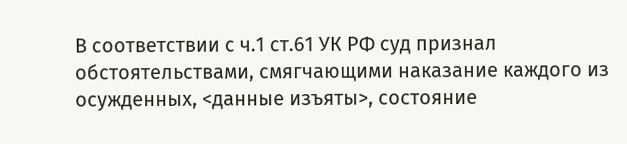В соответствии с ч.1 ст.61 УК РФ суд признал обстоятельствами, смягчающими наказание каждого из осужденных, <данные изъяты>, состояние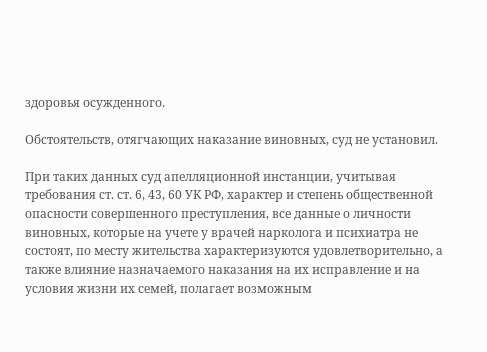здоровья осужденного.

Обстоятельств, отягчающих наказание виновных, суд не установил.

При таких данных суд апелляционной инстанции, учитывая требования ст. ст. 6, 43, 60 УК РФ, характер и степень общественной опасности совершенного преступления, все данные о личности виновных, которые на учете у врачей нарколога и психиатра не состоят, по месту жительства характеризуются удовлетворительно, а также влияние назначаемого наказания на их исправление и на условия жизни их семей, полагает возможным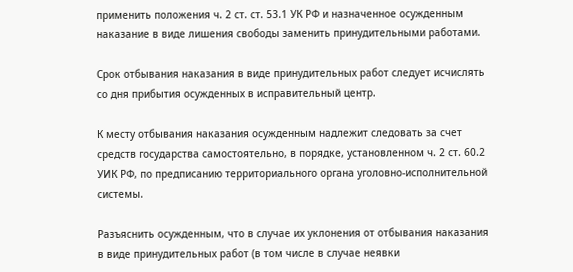применить положения ч. 2 ст. ст. 53.1 УК РФ и назначенное осужденным наказание в виде лишения свободы заменить принудительными работами.

Срок отбывания наказания в виде принудительных работ следует исчислять со дня прибытия осужденных в исправительный центр.

К месту отбывания наказания осужденным надлежит следовать за счет средств государства самостоятельно, в порядке, установленном ч. 2 ст. 60.2 УИК РФ, по предписанию территориального органа уголовно-исполнительной системы.

Разъяснить осужденным, что в случае их уклонения от отбывания наказания в виде принудительных работ (в том числе в случае неявки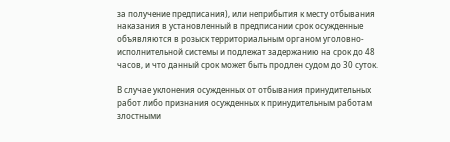за получение предписания), или неприбытия к месту отбывания наказания в установленный в предписании срок осужденные объявляются в розыск территориальным органом уголовно-исполнительной системы и подлежат задержанию на срок до 48 часов, и что данный срок может быть продлен судом до 30 суток.

В случае уклонения осужденных от отбывания принудительных работ либо признания осужденных к принудительным работам злостными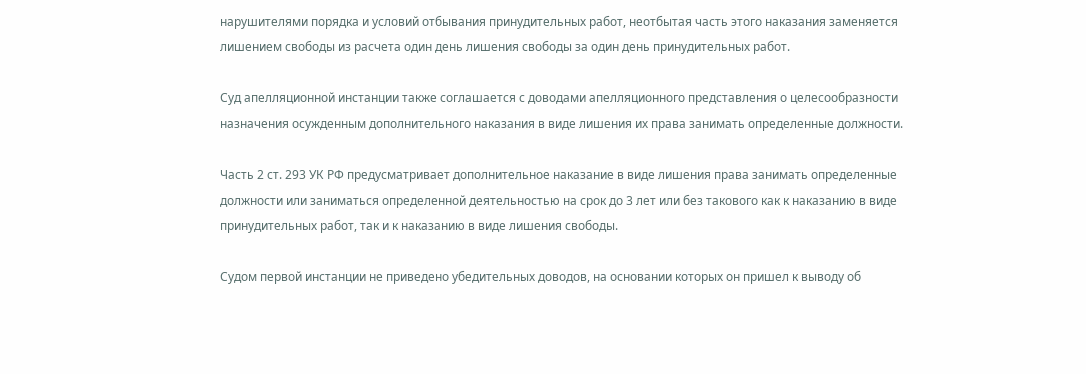нарушителями порядка и условий отбывания принудительных работ, неотбытая часть этого наказания заменяется лишением свободы из расчета один день лишения свободы за один день принудительных работ.

Суд апелляционной инстанции также соглашается с доводами апелляционного представления о целесообразности назначения осужденным дополнительного наказания в виде лишения их права занимать определенные должности.

Часть 2 ст. 293 УК РФ предусматривает дополнительное наказание в виде лишения права занимать определенные должности или заниматься определенной деятельностью на срок до 3 лет или без такового как к наказанию в виде принудительных работ, так и к наказанию в виде лишения свободы.

Судом первой инстанции не приведено убедительных доводов, на основании которых он пришел к выводу об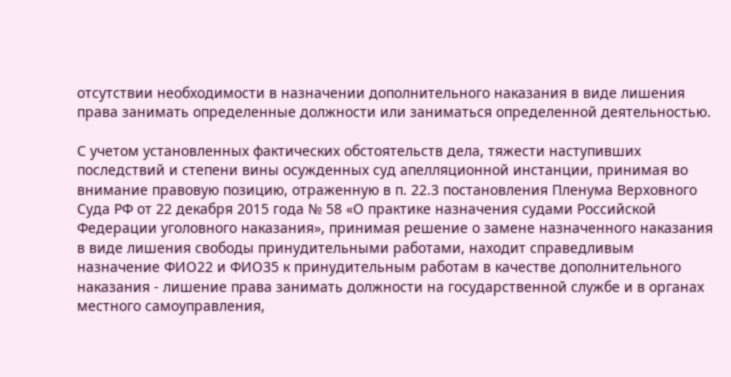отсутствии необходимости в назначении дополнительного наказания в виде лишения права занимать определенные должности или заниматься определенной деятельностью.

С учетом установленных фактических обстоятельств дела, тяжести наступивших последствий и степени вины осужденных суд апелляционной инстанции, принимая во внимание правовую позицию, отраженную в п. 22.3 постановления Пленума Верховного Суда РФ от 22 декабря 2015 года № 58 «О практике назначения судами Российской Федерации уголовного наказания», принимая решение о замене назначенного наказания в виде лишения свободы принудительными работами, находит справедливым назначение ФИО22 и ФИО35 к принудительным работам в качестве дополнительного наказания - лишение права занимать должности на государственной службе и в органах местного самоуправления,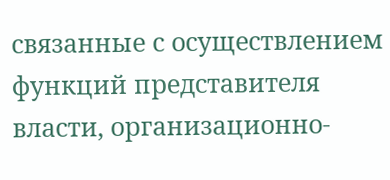связанные с осуществлением функций представителя власти, организационно-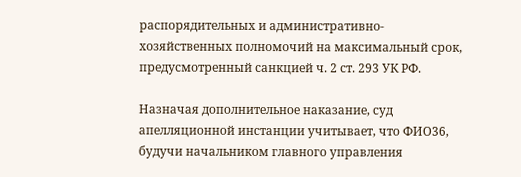распорядительных и административно-хозяйственных полномочий на максимальный срок, предусмотренный санкцией ч. 2 ст. 293 УК РФ.

Назначая дополнительное наказание, суд апелляционной инстанции учитывает, что ФИО36, будучи начальником главного управления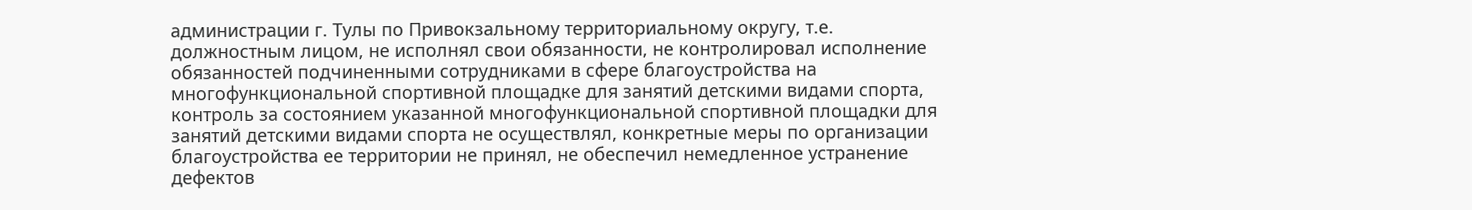администрации г. Тулы по Привокзальному территориальному округу, т.е. должностным лицом, не исполнял свои обязанности, не контролировал исполнение обязанностей подчиненными сотрудниками в сфере благоустройства на многофункциональной спортивной площадке для занятий детскими видами спорта, контроль за состоянием указанной многофункциональной спортивной площадки для занятий детскими видами спорта не осуществлял, конкретные меры по организации благоустройства ее территории не принял, не обеспечил немедленное устранение дефектов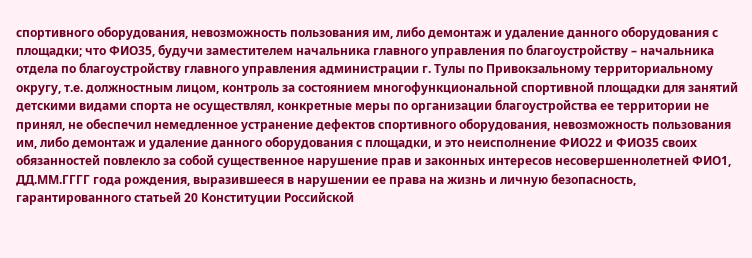спортивного оборудования, невозможность пользования им, либо демонтаж и удаление данного оборудования с площадки; что ФИО35, будучи заместителем начальника главного управления по благоустройству – начальника отдела по благоустройству главного управления администрации г. Тулы по Привокзальному территориальному округу, т.е. должностным лицом, контроль за состоянием многофункциональной спортивной площадки для занятий детскими видами спорта не осуществлял, конкретные меры по организации благоустройства ее территории не принял, не обеспечил немедленное устранение дефектов спортивного оборудования, невозможность пользования им, либо демонтаж и удаление данного оборудования с площадки, и это неисполнение ФИО22 и ФИО35 своих обязанностей повлекло за собой существенное нарушение прав и законных интересов несовершеннолетней ФИО1, ДД.ММ.ГГГГ года рождения, выразившееся в нарушении ее права на жизнь и личную безопасность, гарантированного статьей 20 Конституции Российской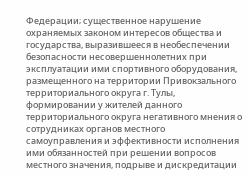Федерации; существенное нарушение охраняемых законом интересов общества и государства, выразившееся в необеспечении безопасности несовершеннолетних при эксплуатации ими спортивного оборудования, размещенного на территории Привокзального территориального округа г. Тулы, формировании у жителей данного территориального округа негативного мнения о сотрудниках органов местного самоуправления и эффективности исполнения ими обязанностей при решении вопросов местного значения, подрыве и дискредитации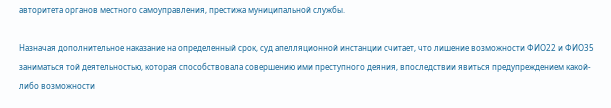авторитета органов местного самоуправления, престижа муниципальной службы.

Назначая дополнительное наказание на определенный срок, суд апелляционной инстанции считает, что лишение возможности ФИО22 и ФИО35 заниматься той деятельностью, которая способствовала совершению ими преступного деяния, впоследствии явиться предупреждением какой-либо возможности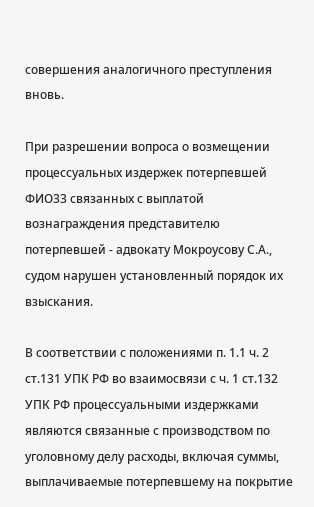совершения аналогичного преступления вновь.

При разрешении вопроса о возмещении процессуальных издержек потерпевшей ФИО33 связанных с выплатой вознаграждения представителю потерпевшей - адвокату Мокроусову С.А., судом нарушен установленный порядок их взыскания.

В соответствии с положениями п. 1.1 ч. 2 ст.131 УПК РФ во взаимосвязи с ч. 1 ст.132 УПК РФ процессуальными издержками являются связанные с производством по уголовному делу расходы, включая суммы, выплачиваемые потерпевшему на покрытие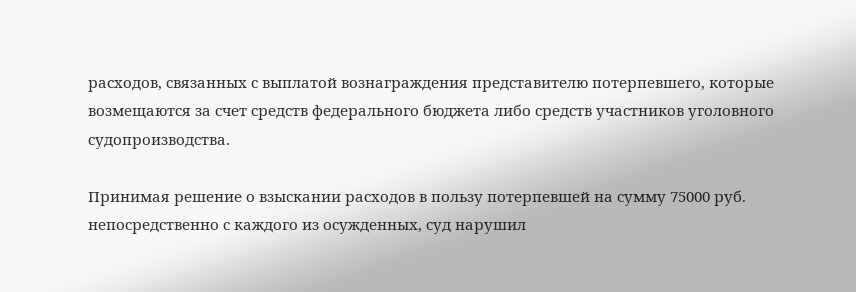расходов, связанных с выплатой вознаграждения представителю потерпевшего, которые возмещаются за счет средств федерального бюджета либо средств участников уголовного судопроизводства.

Принимая решение о взыскании расходов в пользу потерпевшей на сумму 75000 руб. непосредственно с каждого из осужденных, суд нарушил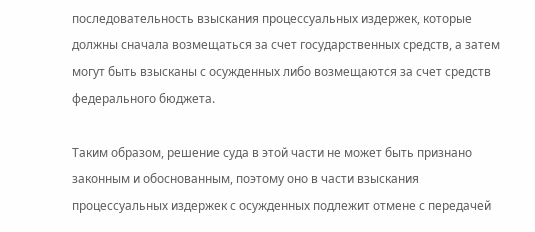последовательность взыскания процессуальных издержек, которые должны сначала возмещаться за счет государственных средств, а затем могут быть взысканы с осужденных либо возмещаются за счет средств федерального бюджета.

Таким образом, решение суда в этой части не может быть признано законным и обоснованным, поэтому оно в части взыскания процессуальных издержек с осужденных подлежит отмене с передачей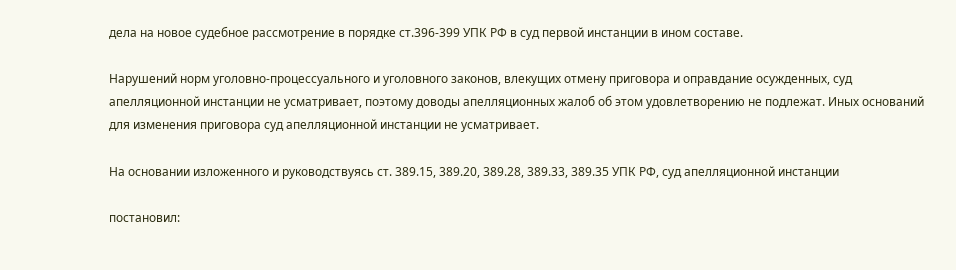дела на новое судебное рассмотрение в порядке ст.396-399 УПК РФ в суд первой инстанции в ином составе.

Нарушений норм уголовно-процессуального и уголовного законов, влекущих отмену приговора и оправдание осужденных, суд апелляционной инстанции не усматривает, поэтому доводы апелляционных жалоб об этом удовлетворению не подлежат. Иных оснований для изменения приговора суд апелляционной инстанции не усматривает.

На основании изложенного и руководствуясь ст. 389.15, 389.20, 389.28, 389.33, 389.35 УПК РФ, суд апелляционной инстанции

постановил: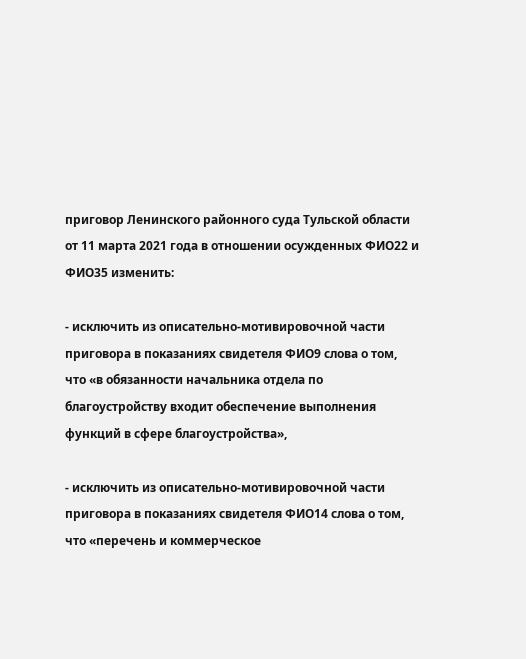приговор Ленинского районного суда Тульской области от 11 марта 2021 года в отношении осужденных ФИО22 и ФИО35 изменить:

- исключить из описательно-мотивировочной части приговора в показаниях свидетеля ФИО9 слова о том, что «в обязанности начальника отдела по благоустройству входит обеспечение выполнения функций в сфере благоустройства»,

- исключить из описательно-мотивировочной части приговора в показаниях свидетеля ФИО14 слова о том, что «перечень и коммерческое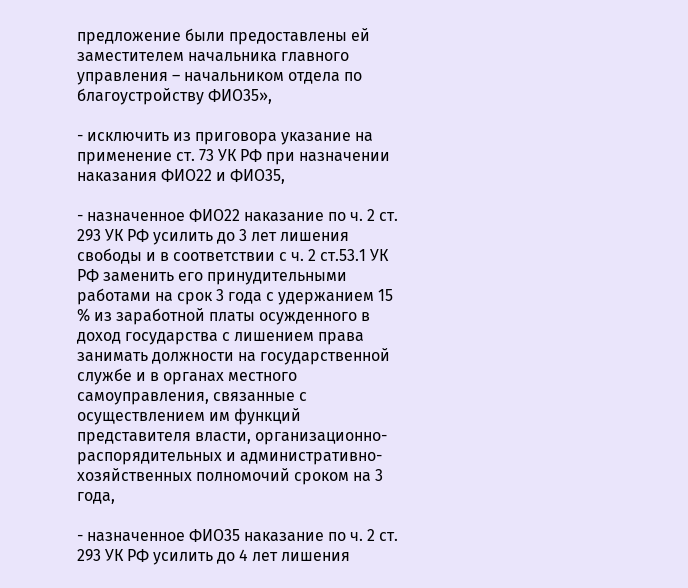предложение были предоставлены ей заместителем начальника главного управления – начальником отдела по благоустройству ФИО35»,

- исключить из приговора указание на применение ст. 73 УК РФ при назначении наказания ФИО22 и ФИО35,

- назначенное ФИО22 наказание по ч. 2 ст. 293 УК РФ усилить до 3 лет лишения свободы и в соответствии с ч. 2 ст.53.1 УК РФ заменить его принудительными работами на срок 3 года с удержанием 15 % из заработной платы осужденного в доход государства с лишением права занимать должности на государственной службе и в органах местного самоуправления, связанные с осуществлением им функций представителя власти, организационно-распорядительных и административно-хозяйственных полномочий сроком на 3 года,

- назначенное ФИО35 наказание по ч. 2 ст. 293 УК РФ усилить до 4 лет лишения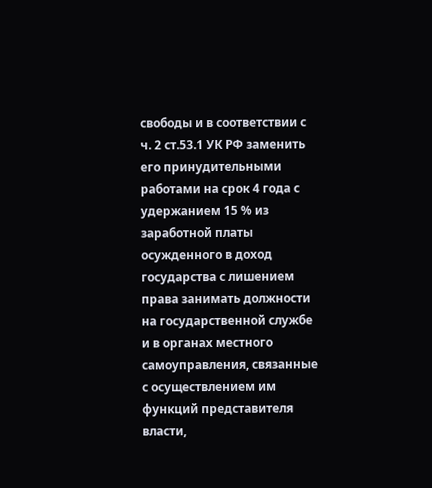свободы и в соответствии с ч. 2 ст.53.1 УК РФ заменить его принудительными работами на срок 4 года с удержанием 15 % из заработной платы осужденного в доход государства с лишением права занимать должности на государственной службе и в органах местного самоуправления, связанные с осуществлением им функций представителя власти,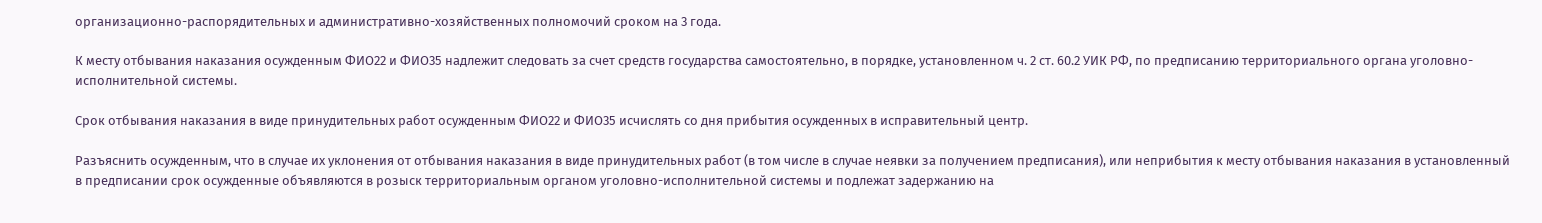организационно-распорядительных и административно-хозяйственных полномочий сроком на 3 года.

К месту отбывания наказания осужденным ФИО22 и ФИО35 надлежит следовать за счет средств государства самостоятельно, в порядке, установленном ч. 2 ст. 60.2 УИК РФ, по предписанию территориального органа уголовно-исполнительной системы.

Срок отбывания наказания в виде принудительных работ осужденным ФИО22 и ФИО35 исчислять со дня прибытия осужденных в исправительный центр.

Разъяснить осужденным, что в случае их уклонения от отбывания наказания в виде принудительных работ (в том числе в случае неявки за получением предписания), или неприбытия к месту отбывания наказания в установленный в предписании срок осужденные объявляются в розыск территориальным органом уголовно-исполнительной системы и подлежат задержанию на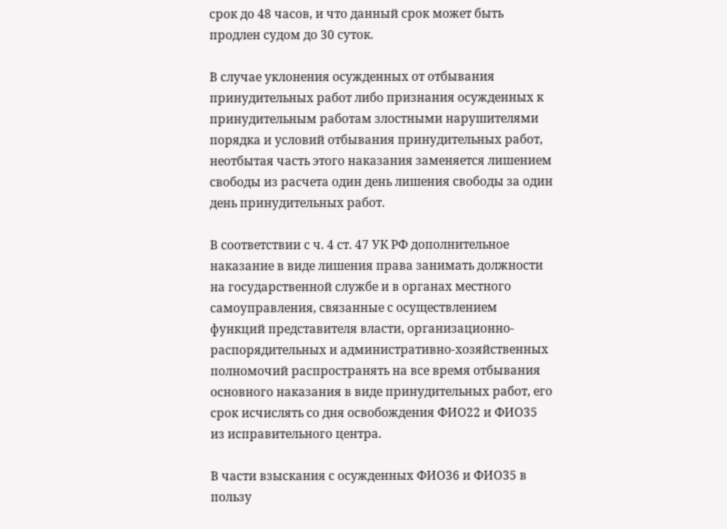срок до 48 часов, и что данный срок может быть продлен судом до 30 суток.

В случае уклонения осужденных от отбывания принудительных работ либо признания осужденных к принудительным работам злостными нарушителями порядка и условий отбывания принудительных работ, неотбытая часть этого наказания заменяется лишением свободы из расчета один день лишения свободы за один день принудительных работ.

В соответствии с ч. 4 ст. 47 УК РФ дополнительное наказание в виде лишения права занимать должности на государственной службе и в органах местного самоуправления, связанные с осуществлением функций представителя власти, организационно-распорядительных и административно-хозяйственных полномочий распространять на все время отбывания основного наказания в виде принудительных работ, его срок исчислять со дня освобождения ФИО22 и ФИО35 из исправительного центра.

В части взыскания с осужденных ФИО36 и ФИО35 в пользу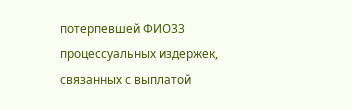потерпевшей ФИО33 процессуальных издержек, связанных с выплатой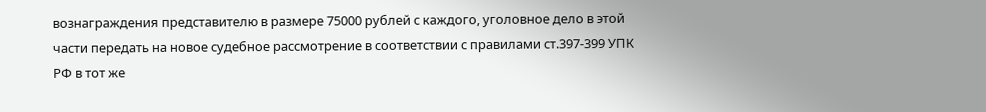вознаграждения представителю в размере 75000 рублей с каждого, уголовное дело в этой части передать на новое судебное рассмотрение в соответствии с правилами ст.397-399 УПК РФ в тот же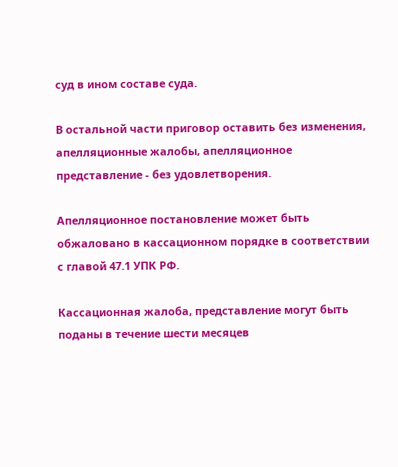суд в ином составе суда.

В остальной части приговор оставить без изменения, апелляционные жалобы, апелляционное представление - без удовлетворения.

Апелляционное постановление может быть обжаловано в кассационном порядке в соответствии с главой 47.1 УПК РФ.

Кассационная жалоба, представление могут быть поданы в течение шести месяцев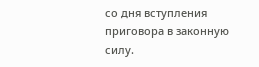со дня вступления приговора в законную силу.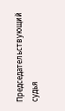Председательствующий судья